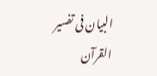البیان فی تفسیر القرآن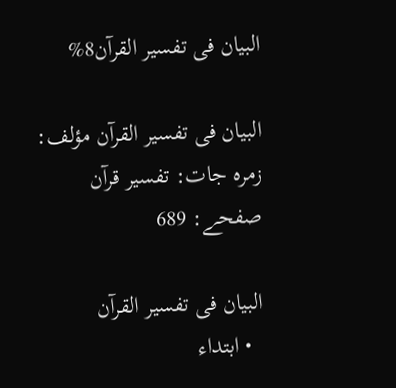البیان فی تفسیر القرآن8%

البیان فی تفسیر القرآن مؤلف:
زمرہ جات: تفسیر قرآن
صفحے: 689

البیان فی تفسیر القرآن
  • ابتداء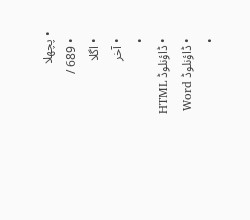• پچھلا
  • 689 /
  • اگلا
  • آخر
  •
  • ڈاؤنلوڈ HTML
  • ڈاؤنلوڈ Word
  •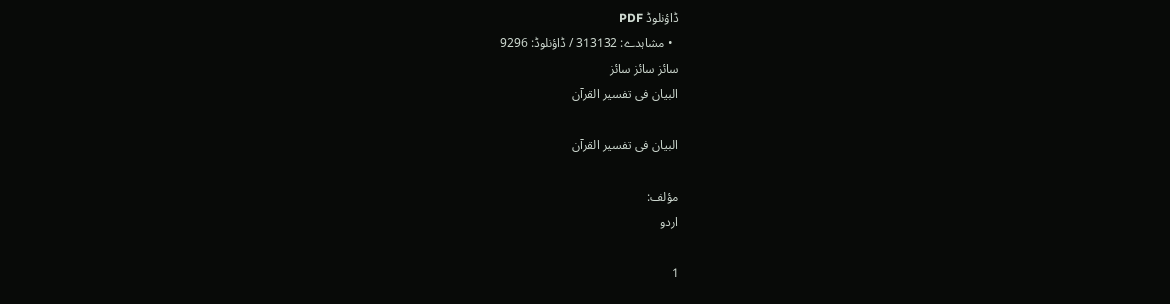ڈاؤنلوڈ PDF
  • مشاہدے: 313132 / ڈاؤنلوڈ: 9296
سائز سائز سائز
البیان فی تفسیر القرآن

البیان فی تفسیر القرآن

مؤلف:
اردو

1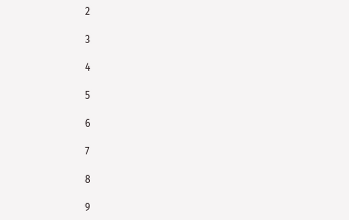2

3

4

5

6

7

8

9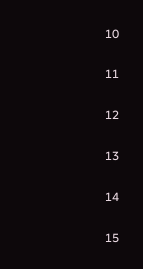10

11

12

13

14

15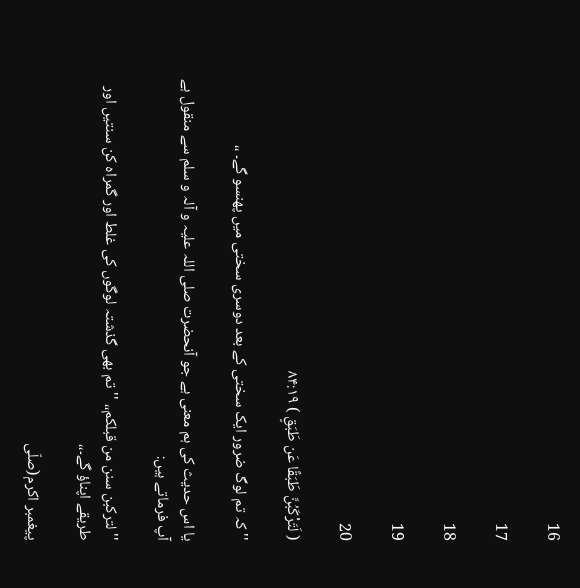16

17

18

19

20

( لَتَرْكَبُنَّ طَبَقًا عَن طَبَقٍ ) ۸۴:۱۹

''کہ تم لوگ ضرور ایک سختی کے بعد دوسری سختی میں پھنسو گے۔ ،،

یا اس حدیث کی ہم معنی ہے جو آنحضرت صلی اللہ علیہ و آلہ و سلم سے منقول ہے آپ فرماتے ہیں:

''لترکبن سنن من قبلکم،، ''تم بھی گذشتہ لوگوں کی غلط اور گمراہ کن سنتیں اور طریقے اپناؤ گے۔،،

پیغمبر اکرم(صلّی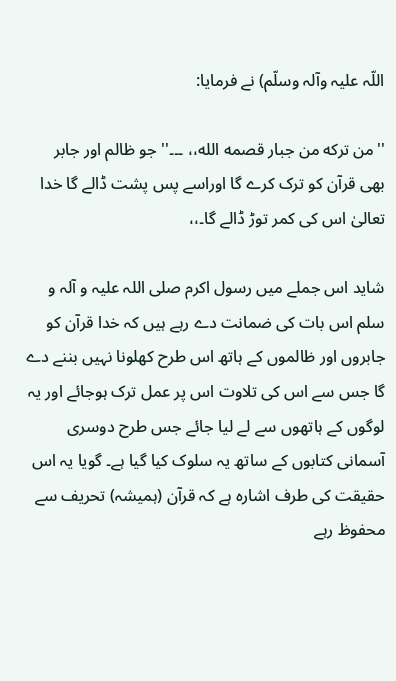اللّہ علیہ وآلہ وسلّم) نے فرمایا:

''من ترکه من جبار قصمه الله،، ۔۔۔'' جو ظالم اور جابر بھی قرآن کو ترک کرے گا اوراسے پس پشت ڈالے گا خدا تعالیٰ اس کی کمر توڑ ڈالے گا۔،،

شاید اس جملے میں رسول اکرم صلی اللہ علیہ و آلہ و سلم اس بات کی ضمانت دے رہے ہیں کہ خدا قرآن کو جابروں اور ظالموں کے ہاتھ اس طرح کھلونا نہیں بننے دے گا جس سے اس کی تلاوت اس پر عمل ترک ہوجائے اور یہ لوگوں کے ہاتھوں سے لے لیا جائے جس طرح دوسری آسمانی کتابوں کے ساتھ یہ سلوک کیا گیا ہے۔ گویا یہ اس حقیقت کی طرف اشارہ ہے کہ قرآن (ہمیشہ) تحریف سے محفوظ رہے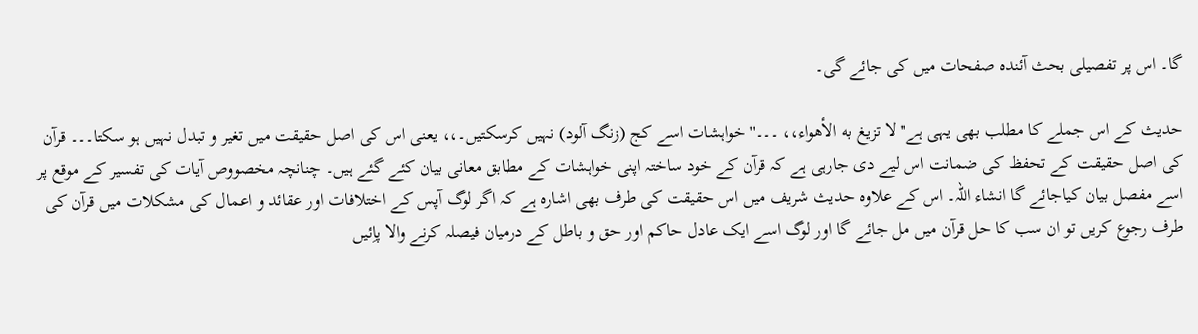گا۔ اس پر تفصیلی بحث آئندہ صفحات میں کی جائے گی۔

حدیث کے اس جملے کا مطلب بھی یہی ہے''لا تزیغ به الأهواء،، ۔۔۔'' خواہشات اسے کج (زنگ آلود) نہیں کرسکتیں۔،، یعنی اس کی اصل حقیقت میں تغیر و تبدل نہیں ہو سکتا۔۔۔ قرآن کی اصل حقیقت کے تحفظ کی ضمانت اس لیے دی جارہی ہے کہ قرآن کے خود ساختہ اپنی خواہشات کے مطابق معانی بیان کئے گئے ہیں۔ چنانچہ مخصووص آیات کی تفسیر کے موقع پر اسے مفصل بیان کیاجائے گا انشاء اللہ۔ اس کے علاوہ حدیث شریف میں اس حقیقت کی طرف بھی اشارہ ہے کہ اگر لوگ آپس کے اختلافات اور عقائد و اعمال کی مشکلات میں قرآن کی طرف رجوع کریں تو ان سب کا حل قرآن میں مل جائے گا اور لوگ اسے ایک عادل حاکم اور حق و باطل کے درمیان فیصلہ کرنے والا پاِئیں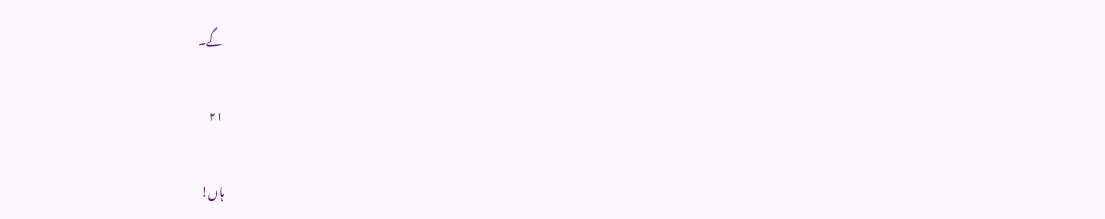گے۔

۲۱

ہاں!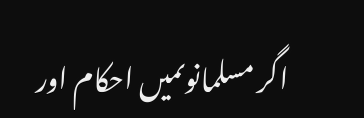اگر مسلمانوںمیں احکام اور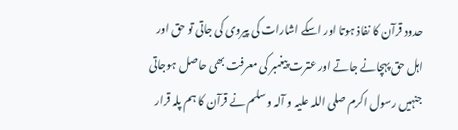حدود قرآن کا نفاذ ہوتا اور اسکے اشارات کی پیروی کی جاتی تو حق اور اہل حق پہچانے جاتے اور عترت پیغمبر کی معرفت بھی حاصل ہوجاتی جنہیں رسول اکرم صلی اللہ علیہ و آلہ و سلم نے قرآن کا ہم پلہ قرار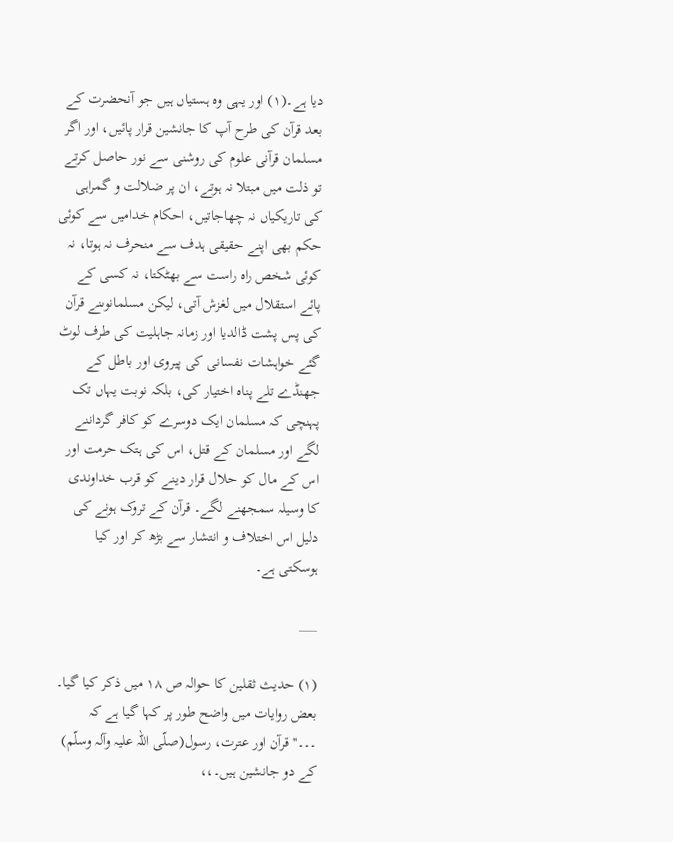دیا ہے۔(۱) اور یہی وہ ہستیاں ہیں جو آنحضرت کے بعد قرآن کی طرح آپ کا جانشین قرار پائیں، اور اگر مسلمان قرآنی علوم کی روشنی سے نور حاصل کرتے تو ذلت میں مبتلا نہ ہوتے، ان پر ضلالت و گمراہی کی تاریکیاں نہ چھاجاتیں، احکام خدامیں سے کوئی حکم بھی اپنے حقیقی ہدف سے منحرف نہ ہوتا، نہ کوئی شخص راہ راست سے بھٹکتا، نہ کسی کے پائے استقلال میں لغزش آتی، لیکن مسلمانوںنے قرآن کی پس پشت ڈالدیا اور زمانہ جاہلیت کی طرف لوٹ گئے خواہشات نفسانی کی پیروی اور باطل کے جھنڈے تلے پناہ اختیار کی، بلکہ نوبت یہاں تک پہنچی کہ مسلمان ایک دوسرے کو کافر گرداننے لگے اور مسلمان کے قتل، اس کی ہتک حرمت اور اس کے مال کو حلال قرار دینے کو قرب خداوندی کا وسیلہ سمجھنے لگے۔ قرآن کے تروک ہونے کی دلیل اس اختلاف و انتشار سے بڑھ کر اور کیا ہوسکتی ہے۔

___

(۱) حدیث ثقلین کا حوالہ ص ۱۸ میں ذکر کیا گیا۔ بعض روایات میں واضح طور پر کہا گیا ہے کہ ۔۔۔''قرآن اور عترت، رسول(صلّی اللّہ علیہ وآلہ وسلّم) کے دو جانشین ہیں۔،،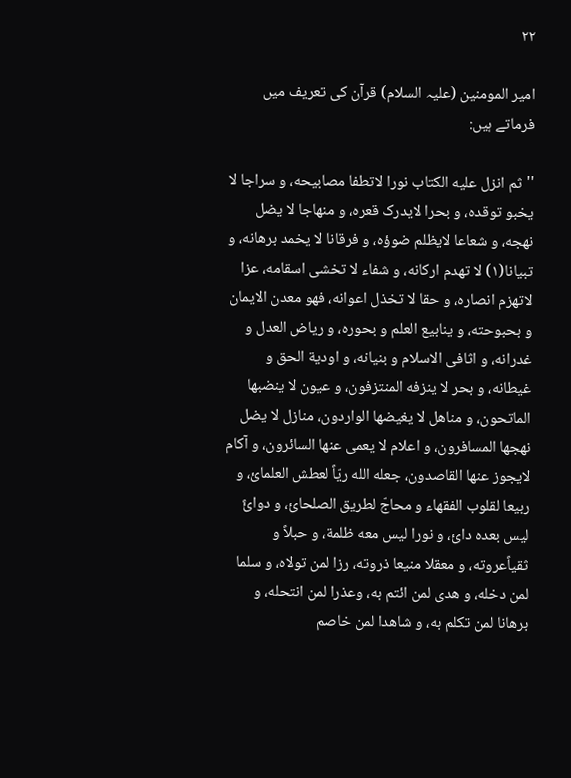۲۲

امیر المومنین (علیہ السلام) قرآن کی تعریف میں فرماتے ہیں:

''ثم انزل علیه الکتاب نورا لاتطفا مصابیحه، و سراجا لا یخبو توقده، و بحرا لایدرک قعره، و منهاجا لا یضل نهجه، و شعاعا لایظلم ضوؤه، و فرقانا لا یخمد برهانه، و تبیانا(۱) لا تهدم ارکانه، و شفاء لا تخشی اسقامه، عزا لاتهزم انصاره، و حقا لا تخذل اعوانه، فهو معدن الایمان و بحبوحته، و ینابیع العلم و بحوره، و ریاض العدل و غدرانه، و اثافی الاسلام و بنیانه، و اودیة الحق و غیطانه، و بحر لا ینزفه المنتزفون، و عیون لا ینضبها الماتحون، و مناهل لا یغیضها الواردون، منازل لا یضل نهجها المسافرون، و اعلام لا یعمی عنها السائرون، و آکام لایجوز عنها القاصدون، جعله الله ریّاً لعطش العلمائ، و ربیعا لقلوب الفقهاء و محاجّ لطریق الصلحائ، و دوائً لیس بعده دائ، و نورا لیس معه ظلمة، و حبلاً و ثقیاًعروته، و معقلا منیعا ذروته، رزا لمن تولاه، و سلما لمن دخله، و هدی لمن ائتم به، وعذرا لمن انتحله، و برهانا لمن تکلم به، و شاهدا لمن خاصم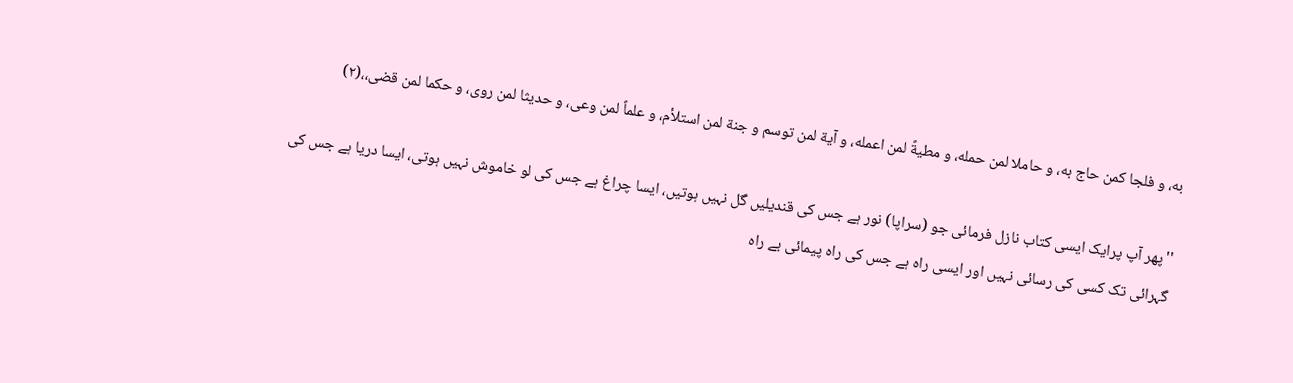به، و فلجا کمن حاج به، و حاملا لمن حمله، و مطیةً لمن اعمله، و آیة لمن توسم و جنة لمن استلأم، و علماً لمن وعی، و حدیثا لمن روی، و حکما لمن قضی،،(۲)

''پھر آپ پرایک ایسی کتاب نازل فرمائی جو (سراپا) نور ہے جس کی قندیلیں گل نہیں ہوتیں، ایسا چراغ ہے جس کی لو خاموش نہیں ہوتی، ایسا دریا ہے جس کی گہرائی تک کسی کی رسائی نہیں اور ایسی راہ ہے جس کی راہ پیمائی بے راہ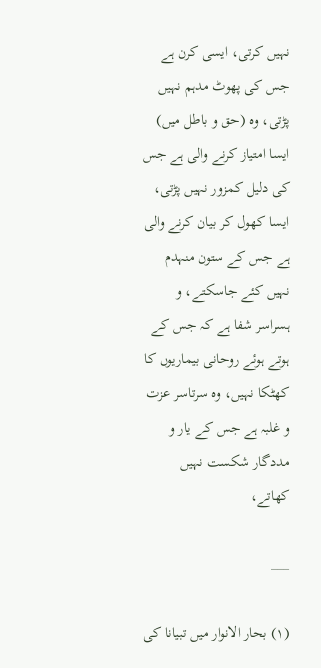نہیں کرتی، ایسی کرن ہے جس کی پھوٹ مدہم نہیں پڑتی، وہ (حق و باطل میں) ایسا امتیاز کرنے والی ہے جس کی دلیل کمزور نہیں پڑتی، ایسا کھول کر بیان کرنے والی ہے جس کے ستون منہدم نہیں کئے جاسکتے، و ہسراسر شفا ہے کہ جس کے ہوتے ہوئے روحانی بیماریوں کا کھٹکا نہیں، وہ سرتاسر عزت و غلبہ ہے جس کے یار و مددگار شکست نہیں کھاتے،

___

(۱) بحار الانوار میں تبیانا کی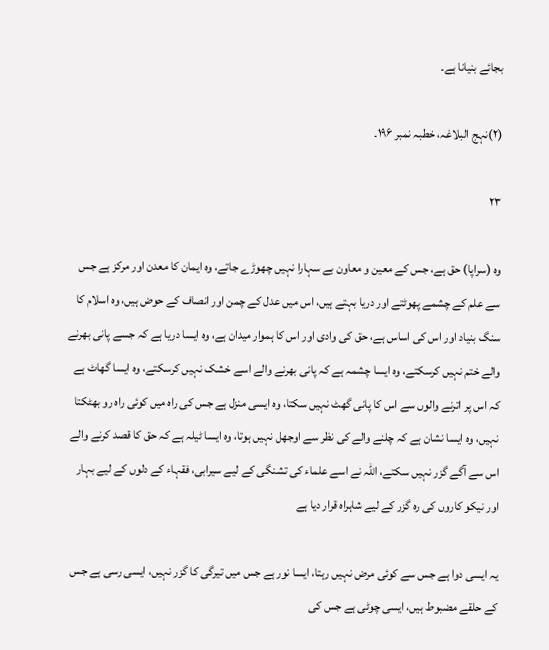بجائے بنیانا ہے۔

(۲)نہج البلاغہ، خطبہ نمبر ۱۹۶۔

۲۳

وہ (سراپا) حق ہے، جس کے معین و معاون بے سہارا نہیں چھوڑے جاتے، وہ ایمان کا معدن اور مرکز ہے جس سے علم کے چشمے پھوٹتے اور دریا بہتے ہیں، اس میں عدل کے چمن اور انصاف کے حوض ہیں، وہ اسلام کا سنگ بنیاد اور اس کی اساس ہے، حق کی وادی اور اس کا ہموار میدان ہے، وہ ایسا دریا ہے کہ جسے پانی بھرنے والے ختم نہیں کرسکتے، وہ ایسا چشمہ ہے کہ پانی بھرنے والے اسے خشک نہیں کرسکتے، وہ ایسا گھاٹ ہے کہ اس پر اترنے والوں سے اس کا پانی گھٹ نہیں سکتا، وہ ایسی منزل ہے جس کی راہ میں کوئی راہ رو بھٹکتا نہیں، وہ ایسا نشان ہے کہ چلنے والے کی نظر سے اوجھل نہیں ہوتا، وہ ایسا ٹیلہ ہے کہ حق کا قصد کرنے والے اس سے آگے گزر نہیں سکتے، اللہ نے اسے علماء کی تشنگی کے لیے سیرابی، فقہاء کے دلوں کے لیے بہار اور نیکو کاروں کی رہ گزر کے لیے شاہراہ قرار دیا ہے

یہ ایسی دوا ہے جس سے کوئی مرض نہیں رہتا، ایسا نور ہے جس میں تیرگی کا گزر نہیں، ایسی رسی ہے جس کے حلقے مضبوط ہیں، ایسی چوٹی ہے جس کی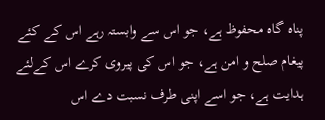پناہ گاہ محفوظ ہے، جو اس سے وابستہ رہے اس کے کئے پیغام صلح و امن ہے، جو اس کی پیروی کرے اس کےلئے ہدایت ہے، جو اسے اپنی طرف نسبت دے اس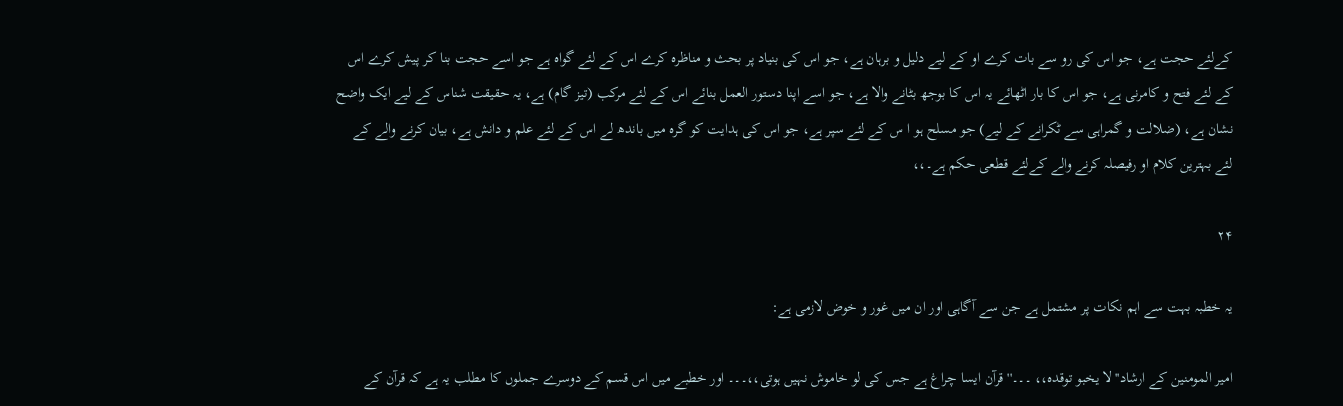کےلئے حجت ہے، جو اس کی رو سے بات کرے او کے لیے دلیل و برہان ہے، جو اس کی بنیاد پر بحث و مناظرہ کرے اس کے لئے گواہ ہے جو اسے حجت بنا کر پیش کرے اس کے لئے فتح و کامرنی ہے، جو اس کا بار اٹھائے یہ اس کا بوجھ بٹانے والا ہے، جو اسے اپنا دستور العمل بنائے اس کے لئے مرکب (تیز گام) ہے، یہ حقیقت شناس کے لیے ایک واضح نشان ہے، (ضلالت و گمراہی سے ٹکرانے کے لیے) جو مسلح ہو ا س کے لئے سپر ہے، جو اس کی ہدایت کو گرہ میں باندھ لے اس کے لئے علم و دانش ہے، بیان کرنے والے کے لئے بہترین کلام او رفیصلہ کرنے والے کےلئے قطعی حکم ہے۔،،

۲۴

یہ خطبہ بہت سے اہم نکات پر مشتمل ہے جن سے آگاہی اور ان میں غور و خوض لازمی ہے:

امیر المومنین کے ارشاد''لا یخبو توقده،، ۔۔۔'' قرآن ایسا چراغ ہے جس کی لو خاموش نہیں ہوتی،،۔۔۔ اور خطبے میں اس قسم کے دوسرے جملوں کا مطلب یہ ہے کہ قرآن کے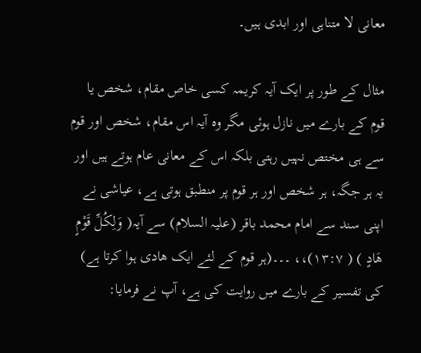معانی لا متناہی اور ابدی ہیں۔

مثال کے طور پر ایک آیہ کریمہ کسی خاص مقام، شخص یا قوم کے بارے میں نازل ہوئی مگر وہ آیہ اس مقام، شخص اور قوم سے ہی مختص نہیں رہتی بلکہ اس کے معانی عام ہوتے ہیں اور یہ ہر جگہ، ہر شخص اور ہر قوم پر منطبق ہوتی ہے، عیاشی نے اپنی سند سے امام محمد باقر (علیہ السلام) سے آیہ( وَلِكُلِّ قَوْمٍ هَادٍ ) ( ۱۳:۷)،، ۔۔۔(ہر قوم کے لئے ایک ھادی ہوا کرتا ہے) کی تفسیر کے بارے میں روایت کی ہے، آپ نے فرمایا: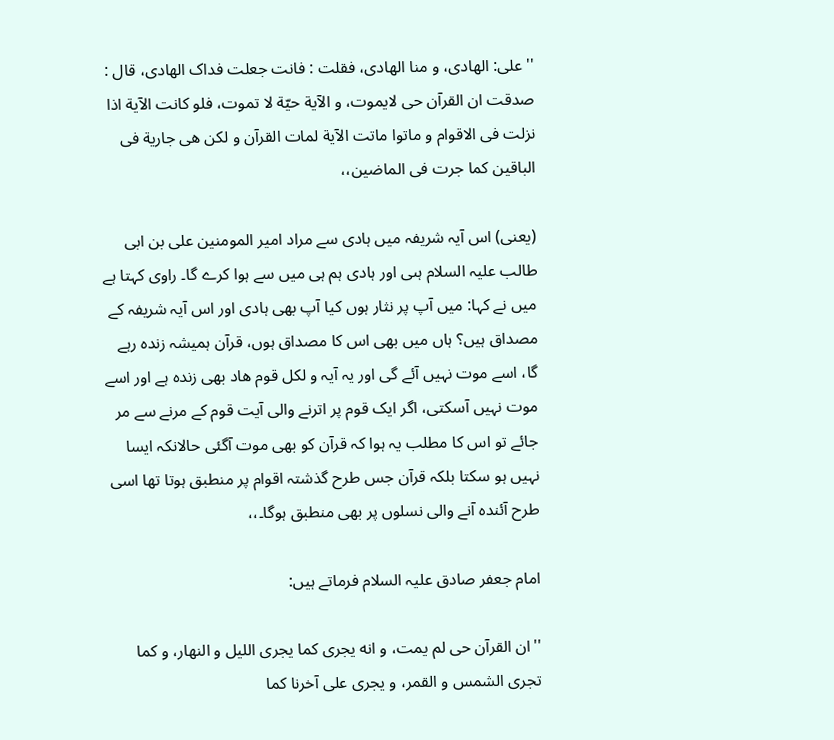'' علی: الهادی، و منا الهادی، فقلت : فانت جعلت فداک الهادی، قال : صدقت ان القرآن حی لایموت، و الآیة حیّة لا تموت، فلو کانت الآیة اذا نزلت فی الاقوام و ماتوا ماتت الآیة لمات القرآن و لکن هی جاریة فی الباقین کما جرت فی الماضین،،

(یعنی) اس آیہ شریفہ میں ہادی سے مراد امیر المومنین علی بن ابی طالب علیہ السلام ہںی اور ہادی ہم ہی میں سے ہوا کرے گا۔ راوی کہتا ہے میں نے کہا: میں آپ پر نثار ہوں کیا آپ بھی ہادی اور اس آیہ شریفہ کے مصداق ہیں؟ ہاں میں بھی اس کا مصداق ہوں، قرآن ہمیشہ زندہ رہے گا، اسے موت نہیں آئے گی اور یہ آیہ و لکل قوم ھاد بھی زندہ ہے اور اسے موت نہیں آسکتی، اگر ایک قوم پر اترنے والی آیت قوم کے مرنے سے مر جائے تو اس کا مطلب یہ ہوا کہ قرآن کو بھی موت آگئی حالانکہ ایسا نہیں ہو سکتا بلکہ قرآن جس طرح گذشتہ اقوام پر منطبق ہوتا تھا اسی طرح آئندہ آنے والی نسلوں پر بھی منطبق ہوگا۔،،

امام جعفر صادق علیہ السلام فرماتے ہیں:

''ان القرآن حی لم یمت، و انه یجری کما یجری اللیل و النهار، و کما تجری الشمس و القمر، و یجری علی آخرنا کما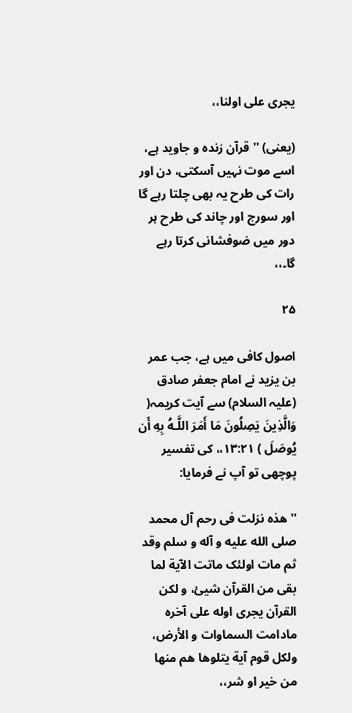یجری علی اولنا،،

(یعنی) ''قرآن زندہ و جاوید ہے، اسے موت نہیں آسکتی، دن اور رات کی طرح یہ بھی چلتا رہے گا اور سورج اور چاند کی طرح ہر دور میں ضوفشانی کرتا رہے گا۔،،

۲۵

اصول کافی میں ہے، جب عمر بن یزید نے امام جعفر صادق (علیہ السلام) سے آیت کریمہ( وَالَّذِينَ يَصِلُونَ مَا أَمَرَ اللَّـهُ بِهِ أَن يُوصَلَ ) ۱۳:۲۱،، کی تفسیر پوچھی تو آپ نے فرمایا:

'' هذه نزلت فی رحم آل محمد صلی الله علیه و آله و سلم وقد ثم مات اولئک ماتت الآیة لما بقی من القرآن شیئ، و لکن القرآن یجری اوله علی آخره مادامت السماوات و الأرض، ولکل قوم آیة یتلوها هم منها من خیر او شر،،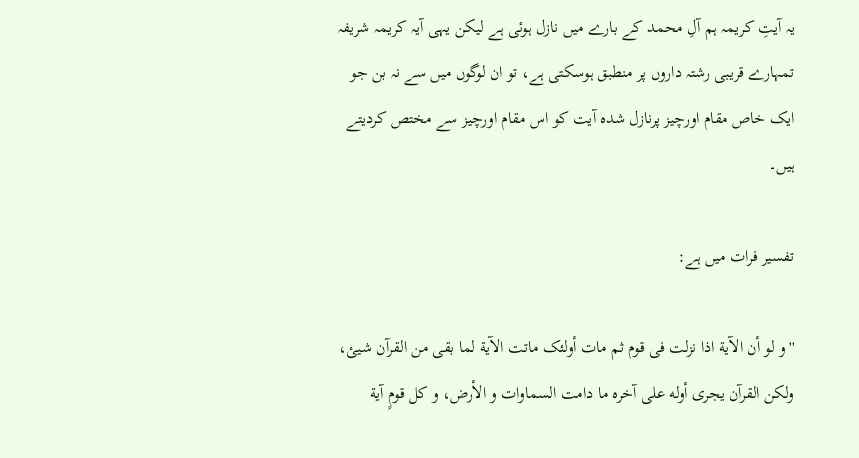یہ آیتِ کریمہ ہم آلِ محمد کے بارے میں نازل ہوئی ہے لیکن یہی آیہ کریمہ شریفہ تمہارے قریبی رشتہ داروں پر منطبق ہوسکتی ہے، تو ان لوگوں میں سے نہ بن جو ایک خاص مقام اورچیز پرنازل شدہ آیت کو اس مقام اورچیز سے مختص کردیتے ہیں۔

تفسیر فرات میں ہے:

''و لو أن الآیة اذا نزلت فی قوم ثم مات أولئک ماتت الآیة لما بقی من القرآن شیئ، ولکن القرآن یجری أوله علی آخره ما دامت السماوات و الأرض، و کل قومٍ آیة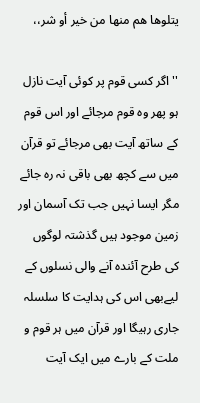یتلوها هم منها من خیر أو شر،،

''اگر کسی قوم پر کوئی آیت نازل ہو پھر وہ قوم مرجائے اور اس قوم کے ساتھ آیت بھی مرجائے تو قرآن میں سے کچھ بھی باقی نہ رہ جائے مگر ایسا نہیں جب تک آسمان اور زمین موجود ہیں گذشتہ لوگوں کی طرح آئندہ آنے والی نسلوں کے لیےبھی اس کی ہدایت کا سلسلہ جاری رہیگا اور قرآن میں ہر قوم و ملت کے بارے میں ایک آیت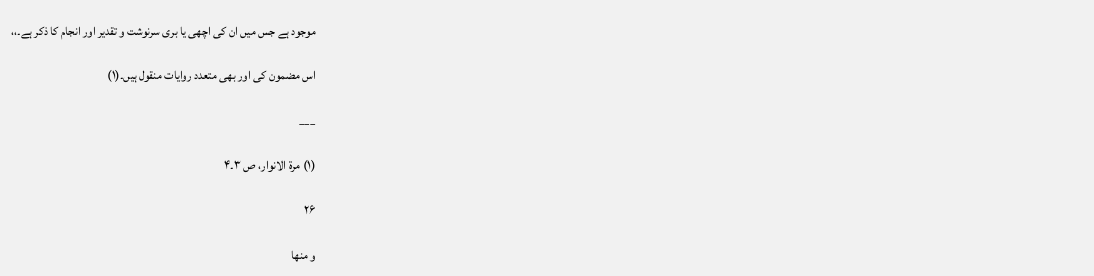موجود ہے جس میں ان کی اچھی یا بری سرنوشت و تقدیر اور انجام کا ذکر ہے۔،،

اس مضمون کی اور بھی متعدد روایات منقول ہیں۔(۱)

___

(۱) مرۃ الانوار، ص ۳۔۴

۲۶

و منها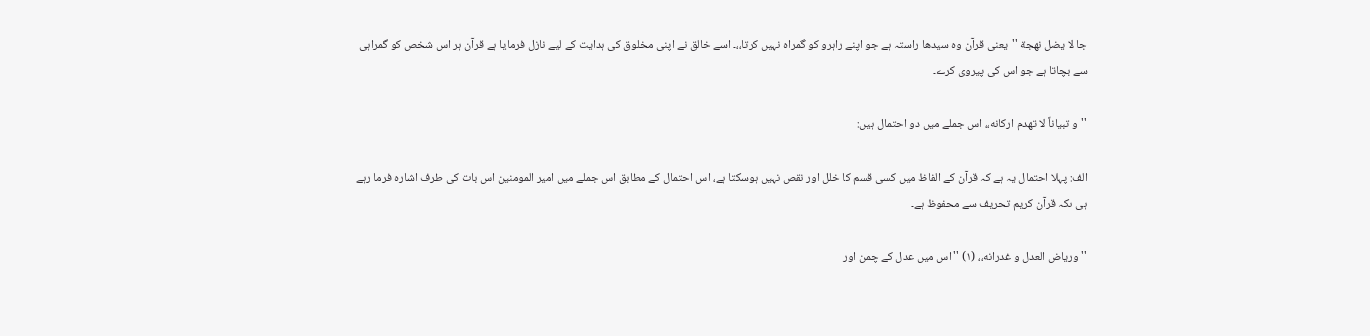جا لا یضل نهجة ''یعنی قرآن وہ سیدھا راستہ ہے جو اپنے راہرو کو گمراہ نہیں کرتا،،۔ اسے خالق نے اپنی مخلوق کی ہدایت کے لیے نازل فرمایا ہے قرآن ہر اس شخص کو گمراہی سے بچاتا ہے جو اس کی پیروی کرے۔

''و تبیاناً لا تهدم ارکانه،، اس جملے میں دو احتمال ہیں:

الف: پہلا احتمال یہ ہے کہ قرآن کے الفاظ میں کسی قسم کا خلل اور نقص نہیں ہوسکتا ہے، اس احتمال کے مطابق اس جملے میں امیر المومنین اس بات کی طرف اشارہ فرما رہے ہی ںکہ قرآن کریم تحریف سے محفوظ ہے۔

'' وریاض العدل و غدرانه،، (۱) ''اس میں عدل کے چمن اور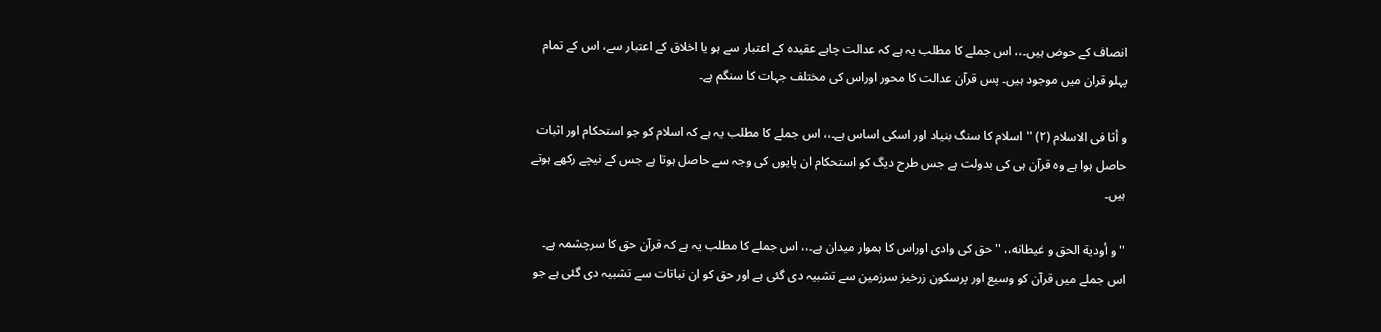انصاف کے حوض ہیں۔،، اس جملے کا مطلب یہ ہے کہ عدالت چاہے عقیدہ کے اعتبار سے ہو یا اخلاق کے اعتبار سے، اس کے تمام پہلو قران میں موجود ہیں۔ پس قرآن عدالت کا محور اوراس کی مختلف جہات کا سنگم ہے۔

و أثا فی الاسلام (۲) ''اسلام کا سنگ بنیاد اور اسکی اساس ہے۔،، اس جملے کا مطلب یہ ہے کہ اسلام کو جو استحکام اور اثبات حاصل ہوا ہے وہ قرآن ہی کی بدولت ہے جس طرح دیگ کو استحکام ان پایوں کی وجہ سے حاصل ہوتا ہے جس کے نیچے رکھے ہوتے ہیں۔

''و أودیة الحق و غیطانه،، '' حق کی وادی اوراس کا ہموار میدان ہے۔،، اس جملے کا مطلب یہ ہے کہ قرآن حق کا سرچشمہ ہے۔ اس جملے میں قرآن کو وسیع اور پرسکون زرخیز سرزمین سے تشبیہ دی گئی ہے اور حق کو ان نباتات سے تشبیہ دی گئی ہے جو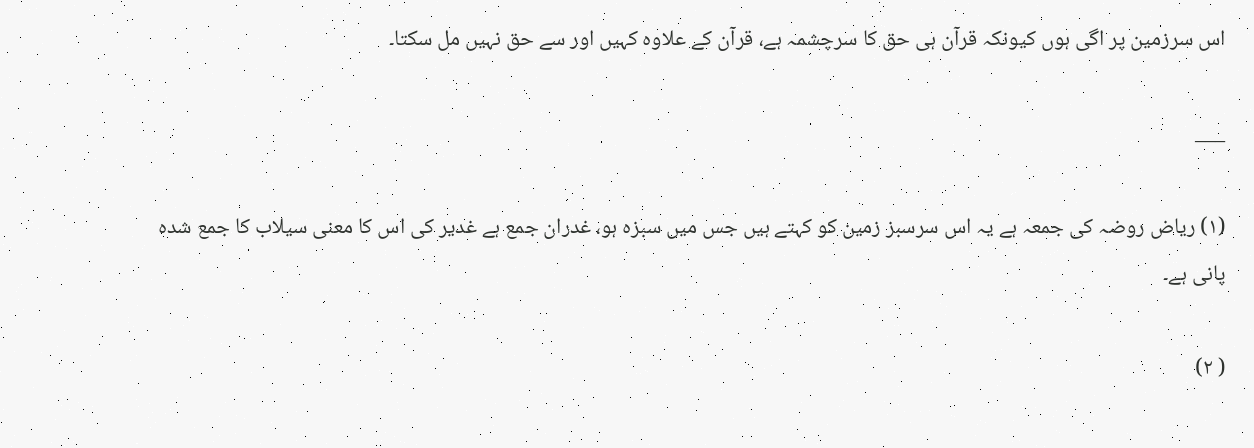اس سرزمین پر اگی ہوں کیونکہ قرآن ہی حق کا سرچشمہ ہے، قرآن کے علاوہ کہیں اور سے حق نہیں مل سکتا۔

___

(۱) ریاض روضہ کی جمعہ ہے یہ اس سرسبز زمین کو کہتے ہیں جس میں سبزہ ہو، غدران جمع ہے غدیر کی اس کا معنی سیلاب کا جمع شدہ پانی ہے۔

( ۲)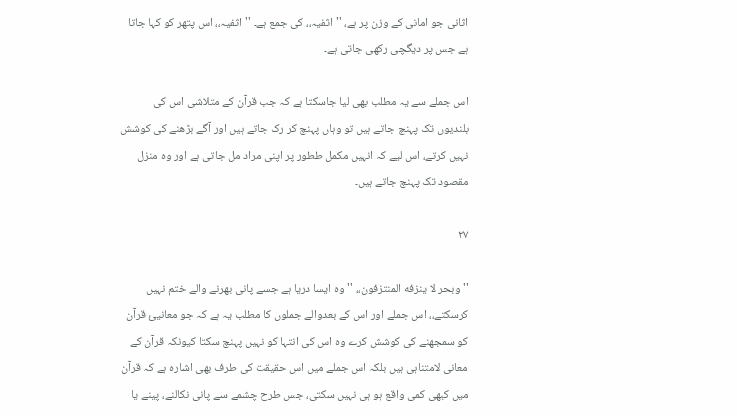اثانی جو امانی کے وزن پر ہے، ''اثفیہ،، کی جمع ہے۔ ''اثفیہ،، اس پتھر کو کہا جاتا ہے جس پر دیگچی رکھی جاتی ہے۔

اس جملے سے یہ مطلب بھی لیا جاسکتا ہے کہ جب قرآن کے متلاشی اس کی بلندیوں تک پہنچ جاتے ہیں تو وہاں پہنچ کر رک جاتے ہیں اور آگے بڑھنے کی کوشش نہیں کرتے، اس لیے کہ انہیں مکمل ططور پر اپنی مراد مل جاتی ہے اور وہ منزل مقصود تک پہنچ جاتے ہیں۔

۲۷

'' وبحر لا ینزفه المنتزفون،، '' وہ ایسا دریا ہے جسے پانی بھرنے والے ختم نہیں کرسکتے،، اس جملے اور اس کے بعدوالے جملوں کا مطلب یہ ہے کہ جو معانیئ قرآن کو سمجھنے کی کوشش کرے وہ اس کی انتہا کو نہیں پہنچ سکتا کیونکہ قرآن کے معانی لامتناہی ہیں بلکہ اس جملے میں اس حقیقت کی طرف بھی اشارہ ہے کہ قرآن میں کبھی کمی واقع ہو ہی نہیں سکتی، جس طرح چشمے سے پانی نکالنے، پینے یا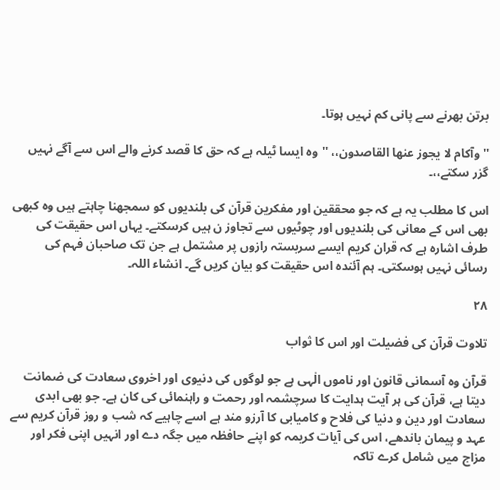برتن بھرنے سے پانی کم نہیں ہوتا۔

'' وآکام لا یجوز عنها القاصدون،، ''وہ ایسا ٹیلہ ہے کہ حق کا قصد کرنے والے اس سے آگے نہیں گزر سکتے،،۔

اس کا مطلب یہ ہے کہ جو محققین اور مفکرین قرآن کی بلندیوں کو سمجھنا چاہتے ہیں وہ کبھی بھی اس کے معانی کی بلندیوں اور چوٹیوں سے تجاوز ن ہیں کرسکتے۔ یہاں اس حقیقت کی طرف اشارہ ہے کہ قران کریم ایسے سربستہ رازوں پر مشتمل ہے جن تک صاحبان فہم کی رسائی نہیں ہوسکتی۔ ہم آئندہ اس حقیقت کو بیان کریں گے۔ انشاء اللہ۔

۲۸

تلاوت قرآن کی فضیلت اور اس کا ثواب

قرآن وہ آسمانی قانون اور ناموں الٰہی ہے جو لوگوں کی دنیوی اور اخروی سعادت کی ضمانت دیتا ہے، قرآن کی ہر آیت ہدایت کا سرچشمہ اور رحمت و راہنمائی کی کان ہے۔ جو بھی ابدی سعادت اور دین و دنیا کی فلاح و کامیابی کا آرزو مند ہے اسے چاہیے کہ شب و روز قرآن کریم سے عہد و پیمان باندھے، اس کی آیات کریمہ کو اپنے حافظہ میں جگہ دے اور انہیں اپنی فکر اور مزاج میں شامل کرے تاکہ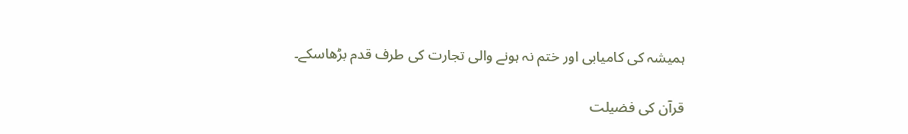ہمیشہ کی کامیابی اور ختم نہ ہونے والی تجارت کی طرف قدم بڑھاسکے۔

قرآن کی فضیلت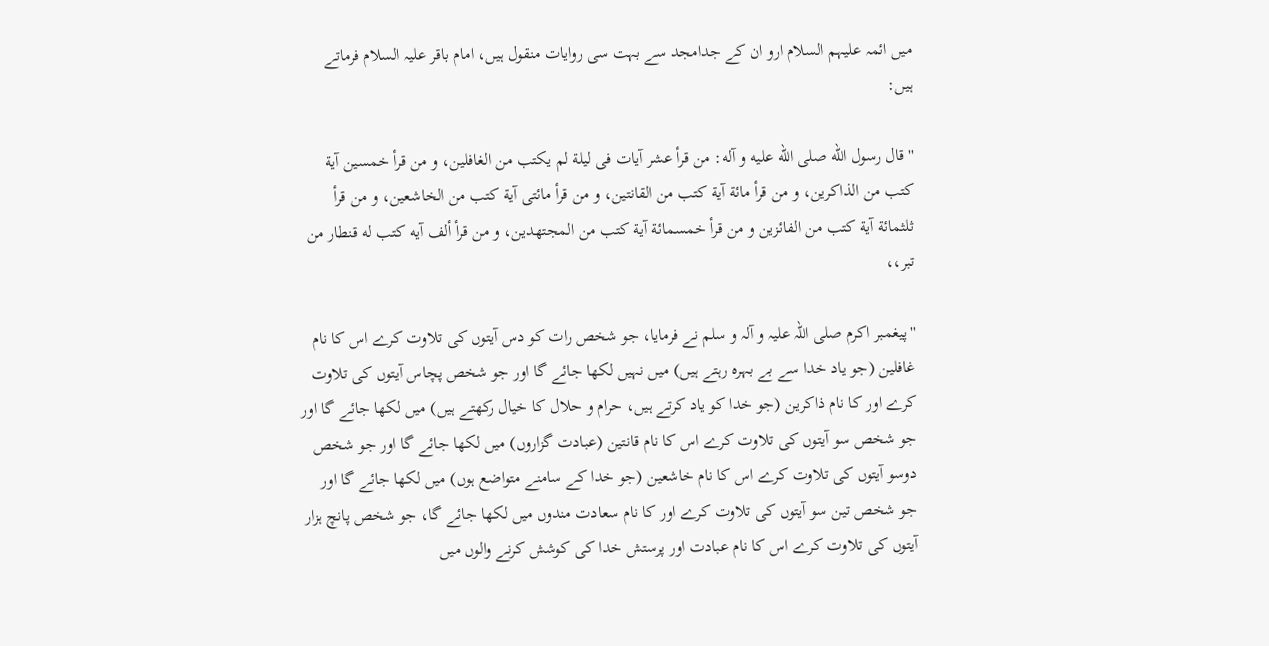میں ائمہ علیہم السلام ارو ان کے جدامجد سے بہت سی روایات منقول ہیں، امام باقر علیہ السلام فرماتے ہیں:

'' قال رسول الله صلی الله علیه و آله: من قرأ عشر آیات فی لیلة لم یکتب من الغافلین، و من قرأ خمسین آیة کتب من الذاکرین، و من قرأ مائة آیة کتب من القانتین، و من قرأ مائتی آیة کتب من الخاشعین، و من قرأ ثلثمائة آیة کتب من الفائزین و من قرأ خمسمائة آیة کتب من المجتهدین، و من قرأ ألف آیه کتب له قنطار من تبر،،

''پیغمبر اکرم صلی اللہ علیہ و آلہ و سلم نے فرمایا، جو شخص رات کو دس آیتوں کی تلاوت کرے اس کا نام غافلین (جو یاد خدا سے بے بہرہ رہتے ہیں) میں نہیں لکھا جائے گا اور جو شخص پچاس آیتوں کی تلاوت کرے اور کا نام ذاکرین (جو خدا کو یاد کرتے ہیں، حرام و حلال کا خیال رکھتے ہیں) میں لکھا جائے گا اور جو شخص سو آیتوں کی تلاوت کرے اس کا نام قانتین (عبادت گزاروں) میں لکھا جائے گا اور جو شخص دوسو آیتوں کی تلاوت کرے اس کا نام خاشعین (جو خدا کے سامنے متواضع ہوں) میں لکھا جائے گا اور جو شخص تین سو آیتوں کی تلاوت کرے اور کا نام سعادت مندوں میں لکھا جائے گا، جو شخص پانچ ہزار آیتوں کی تلاوت کرے اس کا نام عبادت اور پرستش خدا کی کوشش کرنے والوں میں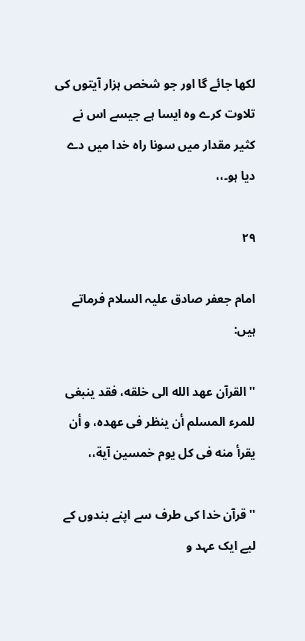لکھا جائے گا اور جو شخص ہزار آیتوں کی تلاوت کرے وہ ایسا ہے جیسے اس نے کثیر مقدار میں سونا راہ خدا میں دے دیا ہو۔،،

۲۹

امام جعفر صادق علیہ السلام فرماتے ہیں:

''القرآن عهد الله الی خلقه، فقد ینبغی للمرء المسلم أن ینظر فی عهده، و أن یقرأ منه فی کل یوم خمسین آیة،،

''قرآن خدا کی طرف سے اپنے بندوں کے لیے ایک عہد و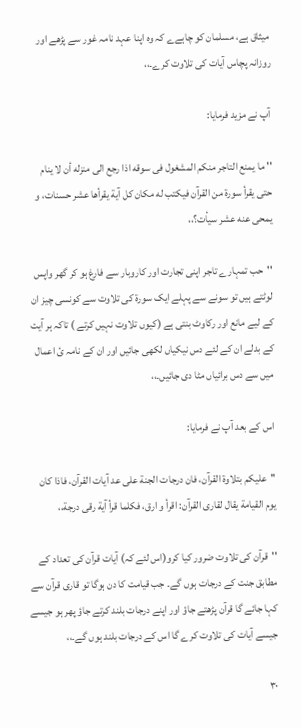میثاق ہے، مسلمان کو چاہےے کہ وہ اپنا عہد نامہ غور سے پڑھے اور روزانہ پچاس آیات کی تلاوت کرے۔،،

آپ نے مزید فرمایا:

'' ما یمنع التاجر منکم المشغول فی سوقه اذا رجع الی منزله أن لا ینام حتی یقرأ سورة من القرآن فیکتب له مکان کل آیة یقرأها عشر حسنات، و یمحی عنه عشر سیأت؟،،

''حب تمہارے تاجر اپنی تجارت اور کاروبار سے فارغ ہو کر گھر واپس لوٹتے ہیں تو سونے سے پہلے ایک سورۃ کی تلاوت سے کونسی چیز ان کے لیے مانع اور رکاوٹ بنتی ہے (کیوں تلاوت نہیں کرتے ) تاکہ ہر آیت کے بدلے ان کے لئے دس نیکیاں لکھی جائیں اور ان کے نامہ ئ اعمال میں سے دس برائیاں مٹا دی جائیں۔،،

اس کے بعد آپ نے فرمایا:

''علیکم بتلاوة القرآن، فان درجات الجنة علی عد آیات القرآن، فاذا کان یوم القیامة یقال لقاری القرآن: اقرأ و ارق، فکلما قرأ آیة رقی درجة،،

''قرآن کی تلاوت ضرور کیا کرو(اس لئے کہ) آیات قرآن کی تعداد کے مطابق جنت کے درجات ہوں گے۔ جب قیامت کا دن ہوگا تو قاری قرآن سے کہا جائے گا قرآن پڑھتے جاؤ اور اپنے درجات بلند کرتے جاؤ پھر ہو جیسے جیسے آیات کی تلاوت کرے گا اس کے درجات بلند ہوں گے۔،،

۳۰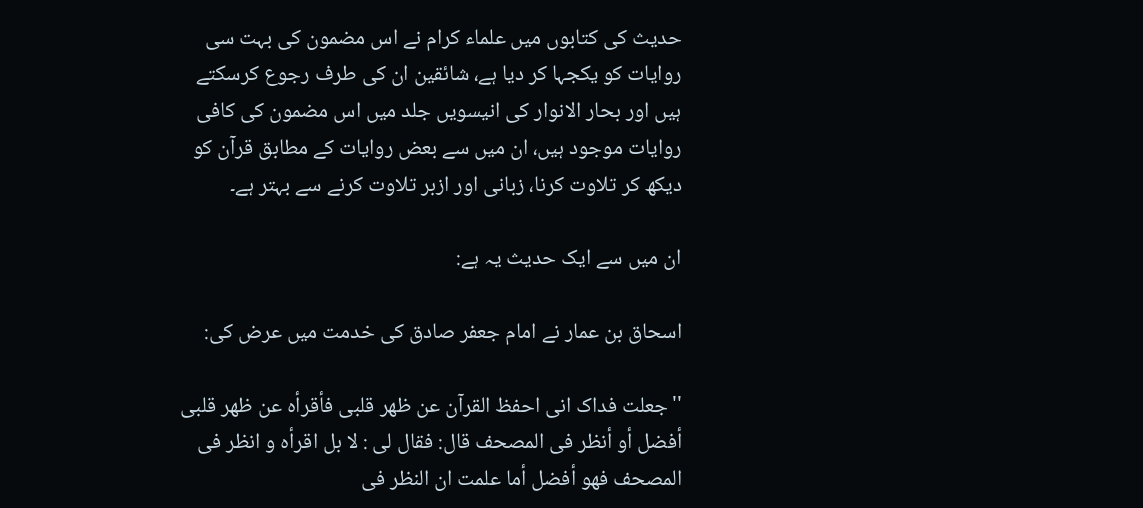حدیث کی کتابوں میں علماء کرام نے اس مضمون کی بہت سی روایات کو یکجہا کر دیا ہے، شائقین ان کی طرف رجوع کرسکتے ہیں اور بحار الانوار کی انیسویں جلد میں اس مضمون کی کافی روایات موجود ہیں، ان میں سے بعض روایات کے مطابق قرآن کو دیکھ کر تلاوت کرنا، زبانی اور ازبر تلاوت کرنے سے بہتر ہے۔

ان میں سے ایک حدیث یہ ہے:

اسحاق بن عمار نے امام جعفر صادق کی خدمت میں عرض کی:

''جعلت فداک انی احفظ القرآن عن ظهر قلبی فأقرأه عن ظهر قلبی أفضل أو أنظر فی المصحف قال: فقال لی : لا بل اقرأه و انظر فی المصحف فهو أفضل أما علمت ان النظر فی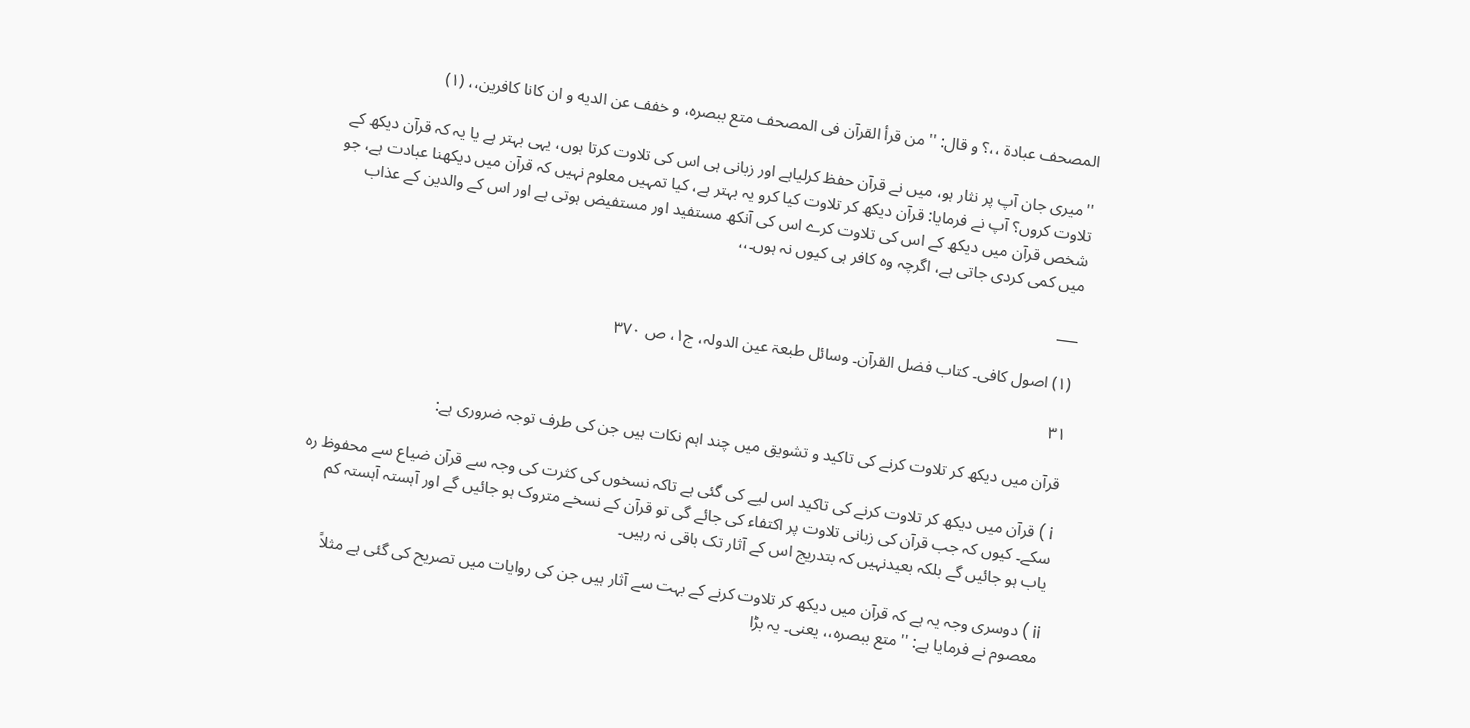المصحف عبادة ،،؟ و قال: ''من قرأ القرآن فی المصحف متع ببصره، و خفف عن الدیه و ان کانا کافرین،، (۱)

''میری جان آپ پر نثار ہو، میں نے قرآن حفظ کرلیاہے اور زبانی ہی اس کی تلاوت کرتا ہوں، یہی بہتر ہے یا یہ کہ قرآن دیکھ کے تلاوت کروں؟ آپ نے فرمایا: قرآن دیکھ کر تلاوت کیا کرو یہ بہتر ہے، کیا تمہیں معلوم نہیں کہ قرآن میں دیکھنا عبادت ہے، جو شخص قرآن میں دیکھ کے اس کی تلاوت کرے اس کی آنکھ مستفید اور مستفیض ہوتی ہے اور اس کے والدین کے عذاب میں کمی کردی جاتی ہے، اگرچہ وہ کافر ہی کیوں نہ ہوں۔،،

___

(۱) اصول کافی۔ کتاب فضل القرآن۔ وسائل طبعۃ عین الدولہ، ج۱، ص ۳۷۰

۳۱

قرآن میں دیکھ کر تلاوت کرنے کی تاکید و تشویق میں چند اہم نکات ہیں جن کی طرف توجہ ضروری ہے:

i ) قرآن میں دیکھ کر تلاوت کرنے کی تاکید اس لیے کی گئی ہے تاکہ نسخوں کی کثرت کی وجہ سے قرآن ضیاع سے محفوظ رہ سکے۔ کیوں کہ جب قرآن کی زبانی تلاوت پر اکتفاء کی جائے گی تو قرآن کے نسخے متروک ہو جائیں گے اور آہستہ آہستہ کم یاب ہو جائیں گے بلکہ بعیدنہیں کہ بتدریج اس کے آثار تک باقی نہ رہیں۔

ii ) دوسری وجہ یہ ہے کہ قرآن میں دیکھ کر تلاوت کرنے کے بہت سے آثار ہیں جن کی روایات میں تصریح کی گئی ہے مثلاً معصوم نے فرمایا ہے: ''متع ببصرہ،، یعنی۔ یہ بڑا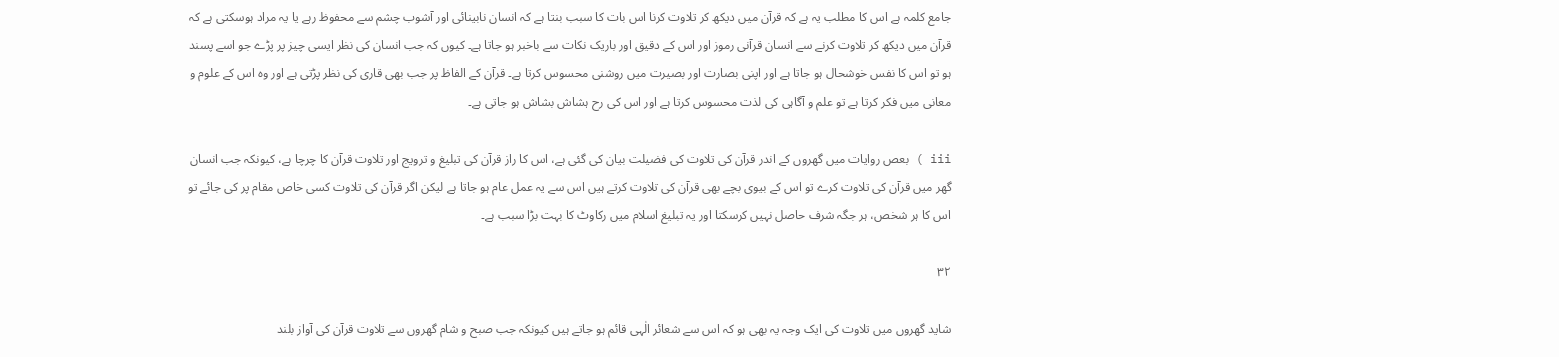جامع کلمہ ہے اس کا مطلب یہ ہے کہ قرآن میں دیکھ کر تلاوت کرنا اس بات کا سبب بنتا ہے کہ انسان نابینائی اور آشوب چشم سے محفوظ رہے یا یہ مراد ہوسکتی ہے کہ قرآن میں دیکھ کر تلاوت کرنے سے انسان قرآنی رموز اور اس کے دقیق اور باریک نکات سے باخبر ہو جاتا ہے۔ کیوں کہ جب انسان کی نظر ایسی چیز پر پڑے جو اسے پسند ہو تو اس کا نفس خوشحال ہو جاتا ہے اور اپنی بصارت اور بصیرت میں روشنی محسوس کرتا ہے۔ قرآن کے الفاظ پر جب بھی قاری کی نظر پڑتی ہے اور وہ اس کے علوم و معانی میں فکر کرتا ہے تو علم و آگاہی کی لذت محسوس کرتا ہے اور اس کی رح ہشاش بشاش ہو جاتی ہے۔

iii ) بعص روایات میں گھروں کے اندر قرآن کی تلاوت کی فضیلت بیان کی گئی ہے، اس کا راز قرآن کی تبلیغ و ترویج اور تلاوت قرآن کا چرچا ہے، کیونکہ جب انسان گھر میں قرآن کی تلاوت کرے تو اس کے بیوی بچے بھی قرآن کی تلاوت کرتے ہیں اس سے یہ عمل عام ہو جاتا ہے لیکن اگر قرآن کی تلاوت کسی خاص مقام پر کی جائے تو اس کا ہر شخص، ہر جگہ شرف حاصل نہیں کرسکتا اور یہ تبلیغ اسلام میں رکاوٹ کا بہت بڑا سبب ہے۔

۳۲

شاید گھروں میں تلاوت کی ایک وجہ یہ بھی ہو کہ اس سے شعائر الٰہی قائم ہو جاتے ہیں کیونکہ جب صبح و شام گھروں سے تلاوت قرآن کی آواز بلند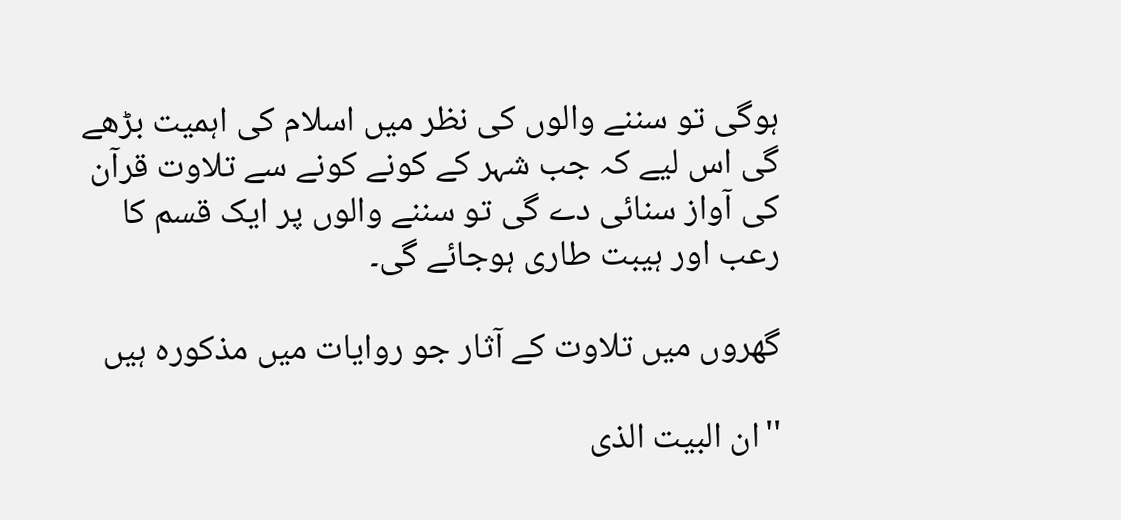ہوگی تو سننے والوں کی نظر میں اسلام کی اہمیت بڑھے گی اس لیے کہ جب شہر کے کونے کونے سے تلاوت قرآن کی آواز سنائی دے گی تو سننے والوں پر ایک قسم کا رعب اور ہیبت طاری ہوجائے گی۔

گھروں میں تلاوت کے آثار جو روایات میں مذکورہ ہیں

''ان البیت الذی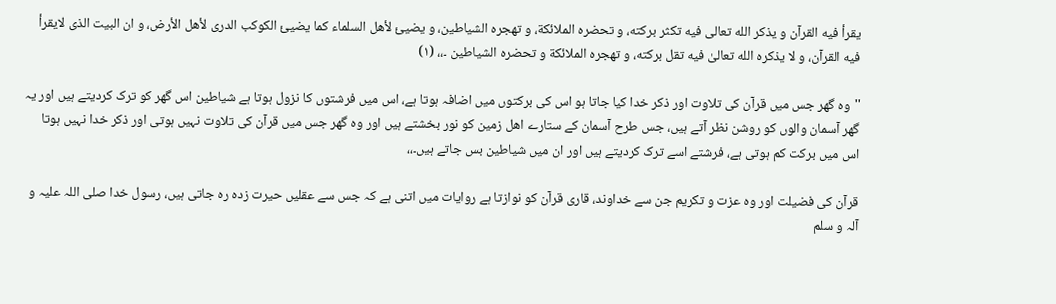یقرأ فیه القرآن و یذکر الله تعالی فیه تکثر برکته، و تحضره الملائکة، و تهجره الشیاطین، و یضیئ لأهل السلماء کما یضیئ الکوکب الدری لأهل الأرض، و ان البیت الذی لایقرأ فیه القرآن، و لا یذکره الله تعالیٰ فیه تقل برکته، و تهجره الملائکة و تحضره الشیاطین ۔،، (۱)

''وہ گھر جس میں قرآن کی تلاوت اور ذکر خدا کیا جاتا ہو اس کی برکتوں میں اضافہ ہوتا ہے، اس میں فرشتوں کا نزول ہوتا ہے شیاطین اس گھر کو ترک کردیتے ہیں اور یہ گھر آسمان والوں کو روشن نظر آتے ہیں، جس طرح آسمان کے ستارے اھل زمین کو نور بخشتے ہیں اور وہ گھر جس میں قرآن کی تلاوت نہیں ہوتی اور ذکر خدا نہیں ہوتا اس میں برکت کم ہوتی ہے، فرشتے اسے ترک کردیتے ہیں اور ان میں شیاطین بس جاتے ہیں۔،،

قرآن کی فضیلت اور وہ عزت و تکریم جن سے خداوند، قاری قرآن کو نوازتا ہے روایات میں اتنی ہے کہ جس سے عقلیں حیرت زدہ رہ جاتی ہیں، رسول خدا صلی اللہ علیہ و آلہ و سلم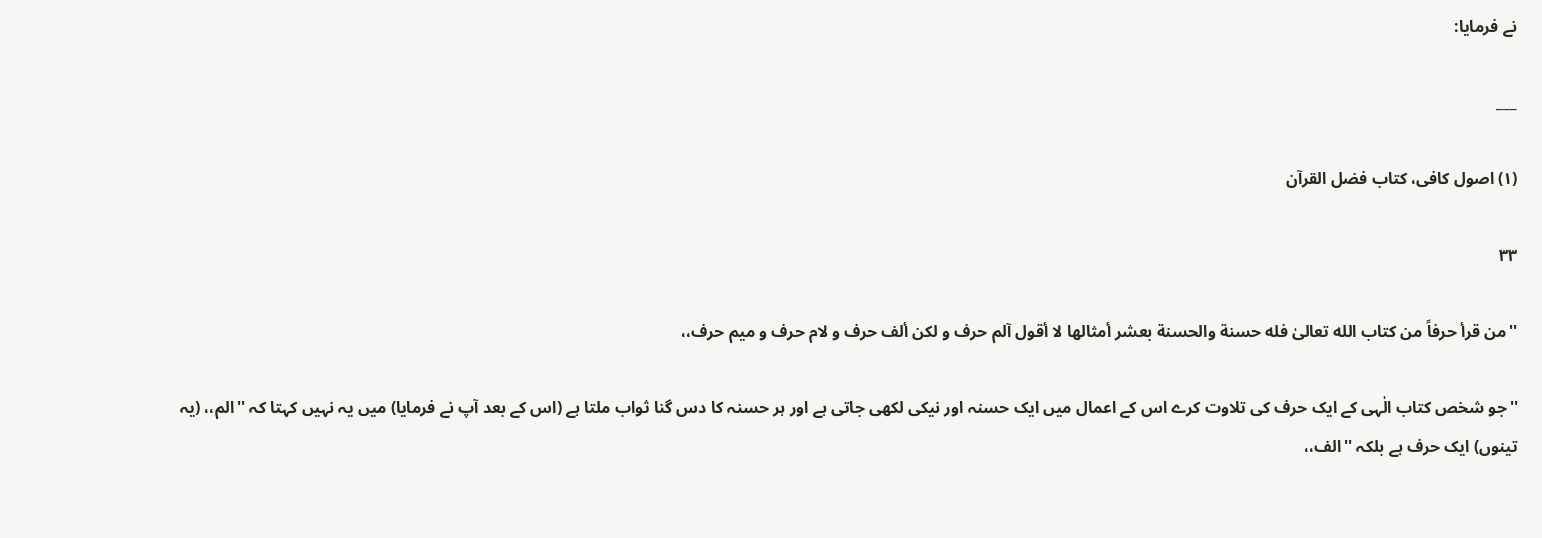نے فرمایا:

___

(۱) اصول کافی، کتاب فضل القرآن

۳۳

''من قرأ حرفاً من کتاب الله تعالیٰ فله حسنة والحسنة بعشر أمثالها لا أقول آلم حرف و لکن ألف حرف و لام حرف و میم حرف،،

''جو شخص کتاب الٰہی کے ایک حرف کی تلاوت کرے اس کے اعمال میں ایک حسنہ اور نیکی لکھی جاتی ہے اور ہر حسنہ کا دس گنا ثواب ملتا ہے (اس کے بعد آپ نے فرمایا) میں یہ نہیں کہتا کہ ''الم،، (یہ تینوں) ایک حرف ہے بلکہ ''الف،،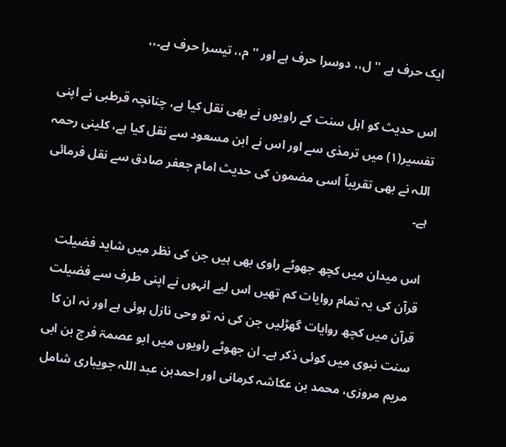ایک حرف ہے ''ل،، دوسرا حرف ہے اور ''م،، تیسرا حرف ہے۔،،

اس حدیث کو اہل سنت کے راویوں نے بھی نقل کیا ہے، چنانچہ قرطبی نے اپنی تفسیر(۱) میں ترمذی سے اور اس نے ابن مسعود سے نقل کیا ہے، کلینی رحمہ اللہ نے بھی تقریباً اسی مضمون کی حدیث امام جعفر صادق سے نقل فرمائی ہے۔

اس میدان میں کچھ جھوٹے راوی بھی ہیں جن کی نظر میں شاید فضیلت قرآن کی یہ تمام روایات کم تھیں اس لیے انہوں نے اپنی طرف سے فضیلت قرآن میں کچھ روایات گھڑلیں جن کی نہ تو وحی نازل ہوئی ہے اور نہ ان کا سنت نبوی میں کوئی ذکر ہے۔ ان جھوٹے راویوں میں ابو عصمۃ فرج بن ابی مریم مروزی، محمد بن عکاشہ کرمانی اور احمدبن عبد اللہ جویباری شامل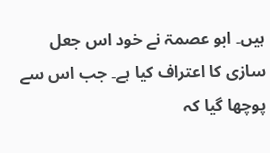ہیں۔ ابو عصمۃ نے خود اس جعل سازی کا اعتراف کیا ہے۔ جب اس سے پوچھا گیا کہ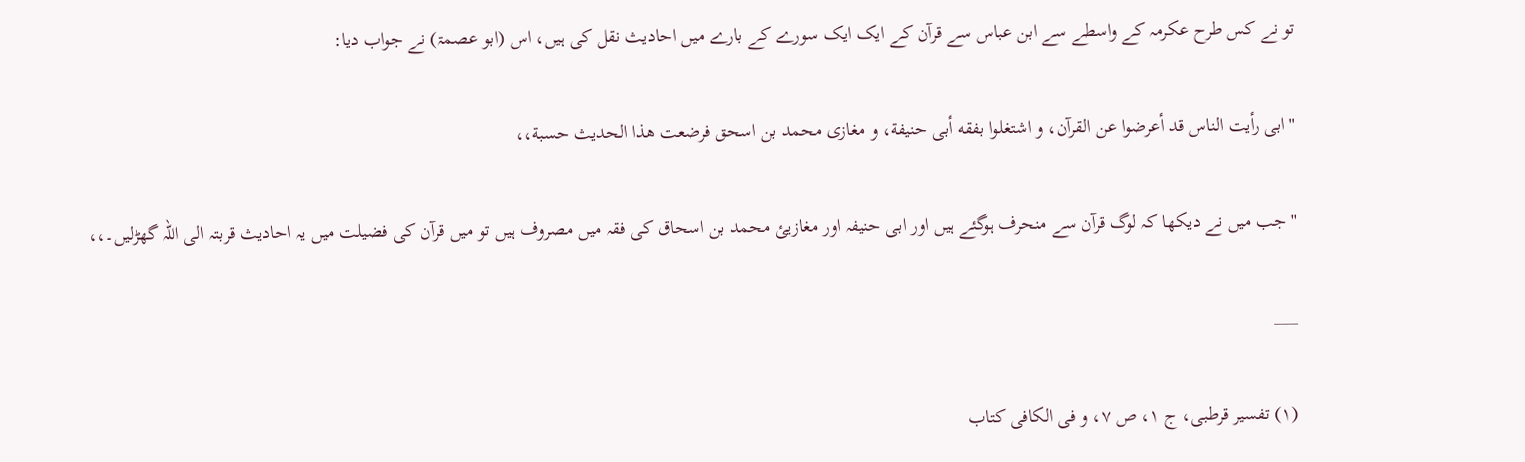تو نے کس طرح عکرمہ کے واسطے سے ابن عباس سے قرآن کے ایک ایک سورے کے بارے میں احادیث نقل کی ہیں، اس (ابو عصمۃ) نے جواب دیا:

''ابی رأیت الناس قد أعرضوا عن القرآن، و اشتغلوا بفقه أبی حنیفة، و مغازی محمد بن اسحق فرضعت هذا الحدیث حسبة،،

''جب میں نے دیکھا کہ لوگ قرآن سے منحرف ہوگئے ہیں اور ابی حنیفہ اور مغازیئ محمد بن اسحاق کی فقہ میں مصروف ہیں تو میں قرآن کی فضیلت میں یہ احادیث قربتہ الی اللہ گھڑلیں۔،،

___

(۱) تفسیر قرطبی، ج ۱، ص ۷، و فی الکافی کتاب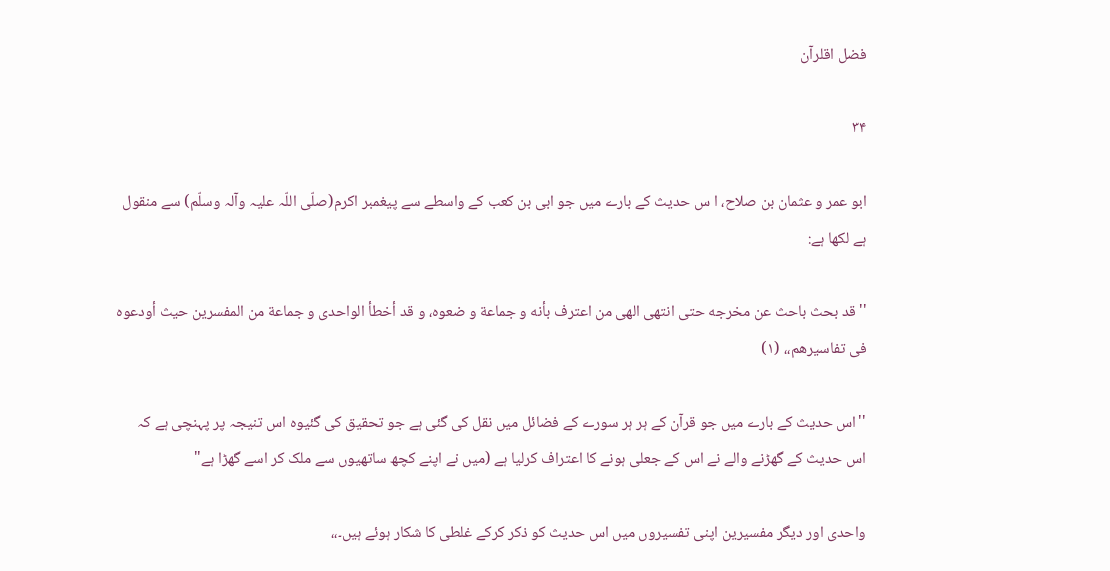فضل اقلرآن

۳۴

ابو عمر و عثمان بن صلاح، ا س حدیث کے بارے میں جو ابی بن کعب کے واسطے سے پیغمبر اکرم(صلّی اللّہ علیہ وآلہ وسلّم) سے منقول ہے لکھا ہے:

''قد بحث باحث عن مخرجه حتی انتهی الهی من اعترف بأنه و جماعة و ضعوه، و قد أخطأ الواحدی و جماعة من المفسرین حیث أودعوه فی تفاسیرهم،، (۱)

''اس حدیث کے بارے میں جو قرآن کے ہر ہر سورے کے فضائل میں نقل کی گئی ہے جو تحقیق کی گئیوہ اس تنیجہ پر پہنچی ہے کہ اس حدیث کے گھڑنے والے نے اس کے جعلی ہونے کا اعتراف کرلیا ہے (میں نے اپنے کچھ ساتھیوں سے ملک کر اسے گھڑا ہے"

واحدی اور دیگر مفسیرین اپنی تفسیروں میں اس حدیث کو ذکر کرکے غلطی کا شکار ہوئے ہیں۔،،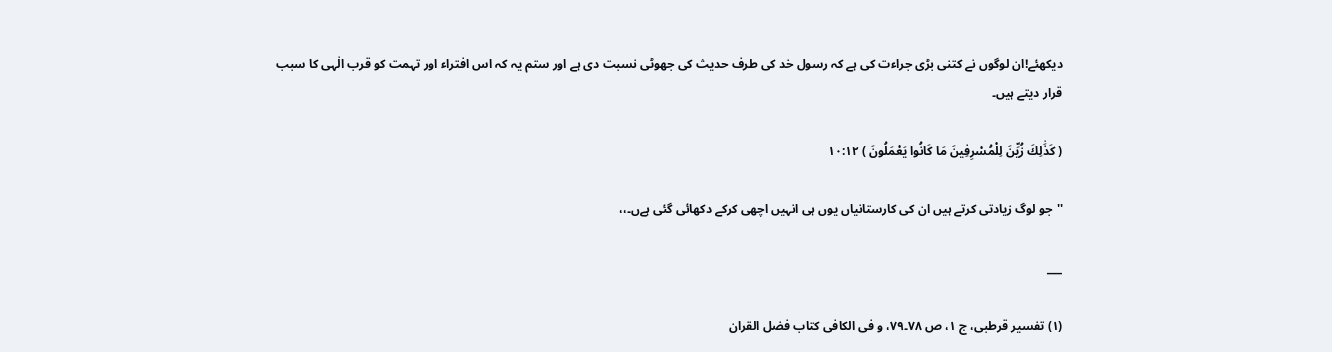دیکھئے!ان لوگوں نے کتنی بڑی جراءت کی ہے کہ رسول خد کی طرف حدیث کی جھوٹی نسبت دی ہے اور ستم یہ کہ اس افتراء اور تہمت کو قرب الٰہی کا سبب قرار دیتے ہیں۔

( كَذَٰلِكَ زُيِّنَ لِلْمُسْرِفِينَ مَا كَانُوا يَعْمَلُونَ ) ۱۰:۱۲

''جو لوگ زیادتی کرتے ہیں ان کی کارستانیاں یوں ہی انہیں اچھی کرکے دکھائی گئی ہےں۔،،

___

(۱) تفسیر قرطبی، ج ۱، ص ۷۸۔۷۹، و فی الکافی کتاب فضل القران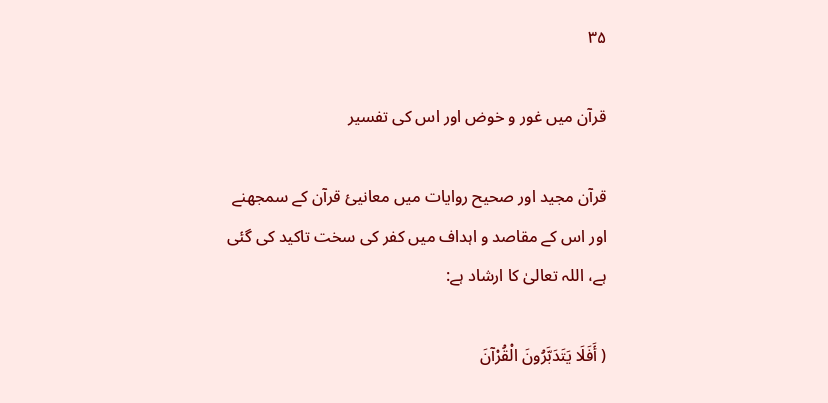۳۵

قرآن میں غور و خوض اور اس کی تفسیر

قرآن مجید اور صحیح روایات میں معانیئ قرآن کے سمجھنے اور اس کے مقاصد و اہداف میں کفر کی سخت تاکید کی گئی ہے، اللہ تعالیٰ کا ارشاد ہے:

( أَفَلَا يَتَدَبَّرُونَ الْقُرْآنَ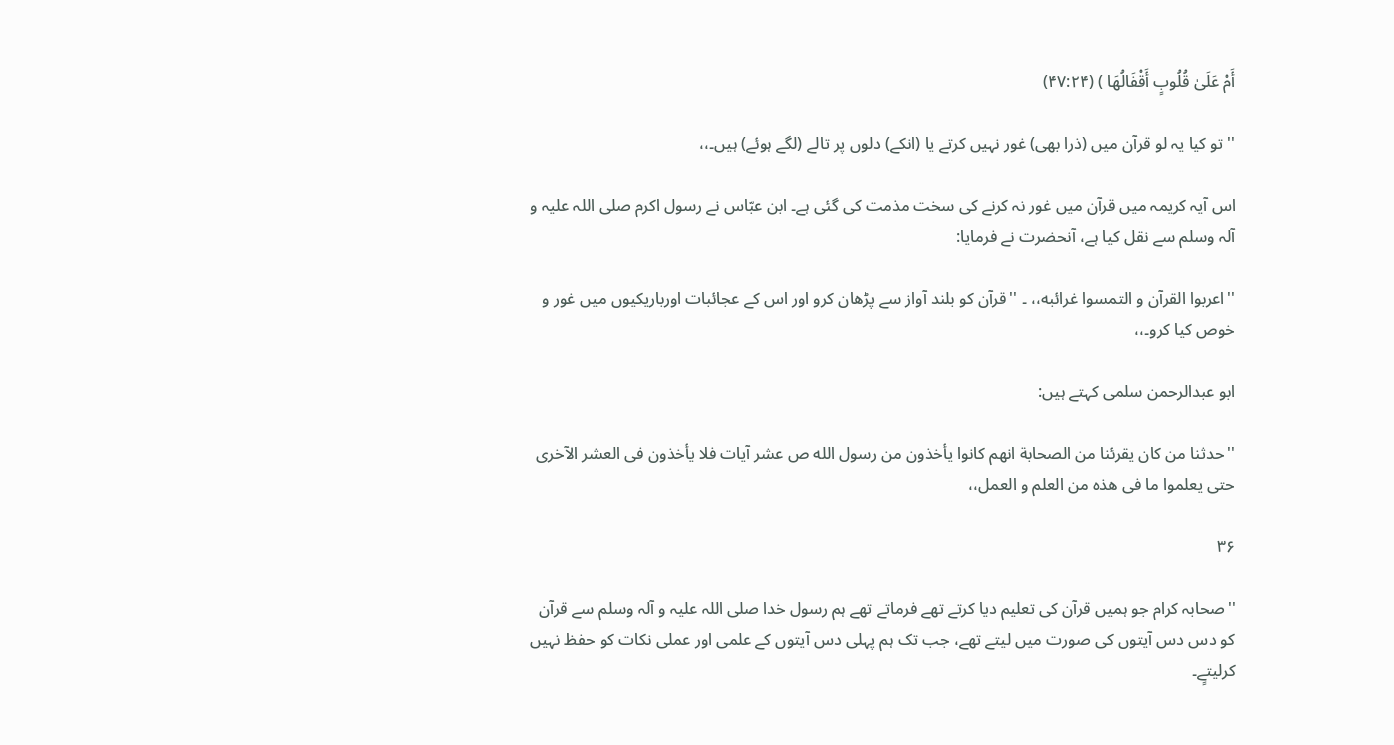أَمْ عَلَىٰ قُلُوبٍ أَقْفَالُهَا ) (۴۷:۲۴)

''تو کیا یہ لو قرآن میں (ذرا بھی) غور نہیں کرتے یا (انکے) دلوں پر تالے (لگے ہوئے) ہیں۔،،

اس آیہ کریمہ میں قرآن میں غور نہ کرنے کی سخت مذمت کی گئی ہے۔ ابن عبّاس نے رسول اکرم صلی اللہ علیہ و آلہ وسلم سے نقل کیا ہے، آنحضرت نے فرمایا:

''اعربوا القرآن و التمسوا غرائبه،، ۔ ''قرآن کو بلند آواز سے پڑھان کرو اور اس کے عجائبات اورباریکیوں میں غور و خوص کیا کرو۔،،

ابو عبدالرحمن سلمی کہتے ہیں:

''حدثنا من کان یقرئنا من الصحابة انهم کانوا یأخذون من رسول الله ص عشر آیات فلا یأخذون فی العشر الآخری حتی یعلموا ما فی هذه من العلم و العمل،،

۳۶

''صحابہ کرام جو ہمیں قرآن کی تعلیم دیا کرتے تھے فرماتے تھے ہم رسول خدا صلی اللہ علیہ و آلہ وسلم سے قرآن کو دس دس آیتوں کی صورت میں لیتے تھے، جب تک ہم پہلی دس آیتوں کے علمی اور عملی نکات کو حفظ نہیں کرلیتےٍ۔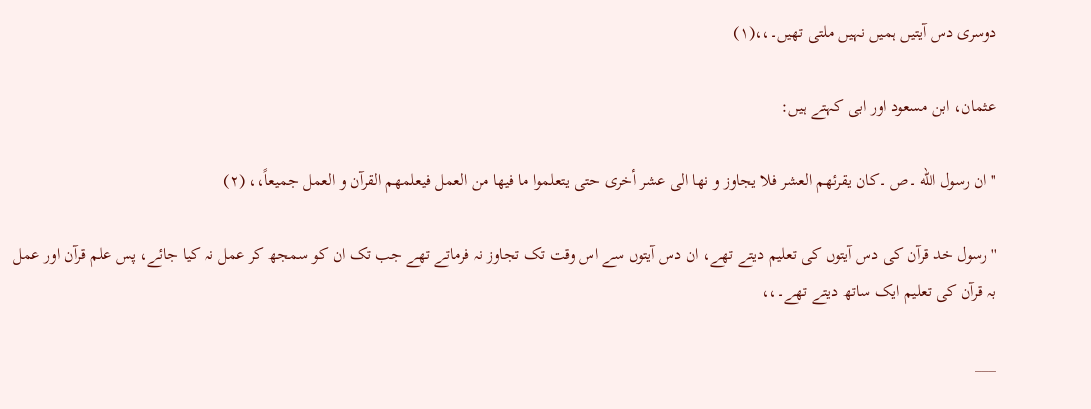دوسری دس آیتیں ہمیں نہیں ملتی تھیں۔،،(۱)

عثمان، ابن مسعود اور ابی کہتے ہیں:

''ان رسول الله ۔ص ۔کان یقرئهم العشر فلا یجاوز و نها الی عشر أخری حتی یتعلموا ما فیها من العمل فیعلمهم القرآن و العمل جمیعاً،، (۲)

''رسول خد قرآن کی دس آیتوں کی تعلیم دیتے تھے، ان دس آیتوں سے اس وقت تک تجاوز نہ فرماتے تھے جب تک ان کو سمجھ کر عمل نہ کیا جائے، پس علم قرآن اور عمل بہ قرآن کی تعلیم ایک ساتھ دیتے تھے۔،،

___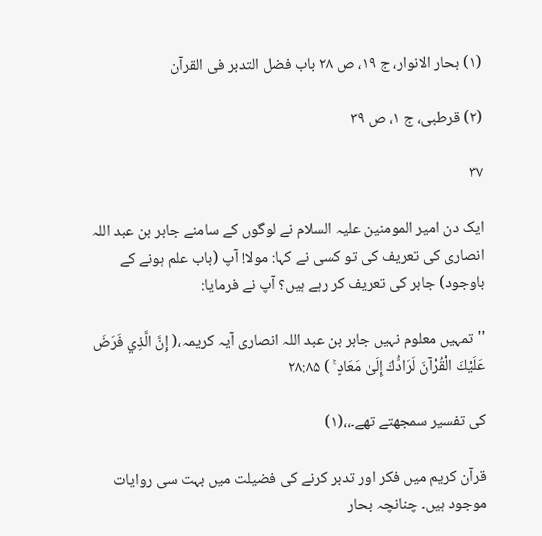(۱) بحار الانوار، ج ۱۹، ص ۲۸ باب فضل التدبر فی القرآن

(۲) قرطبی، ج ۱، ص ۳۹

۳۷

ایک دن امیر المومنین علیہ السلام نے لوگوں کے سامنے جابر بن عبد اللہ انصاری کی تعریف کی تو کسی نے کہا: مولا! آپ (باب علم ہونے کے باوجود) جابر کی تعریف کر رہے ہیں؟ آپ نے فرمایا:

''تمہیں معلوم نہیں جابر بن عبد اللہ انصاری آیہ کریمہ،( إِنَّ الَّذِي فَرَضَ عَلَيْكَ الْقُرْآنَ لَرَادُّكَ إِلَىٰ مَعَادٍ ۚ ) ۲۸:۸۵

کی تفسیر سمجھتے تھے۔،،(۱)

قرآن کریم میں فکر اور تدبر کرنے کی فضیلت میں بہت سی روایات موجود ہیں۔ چنانچہ بحار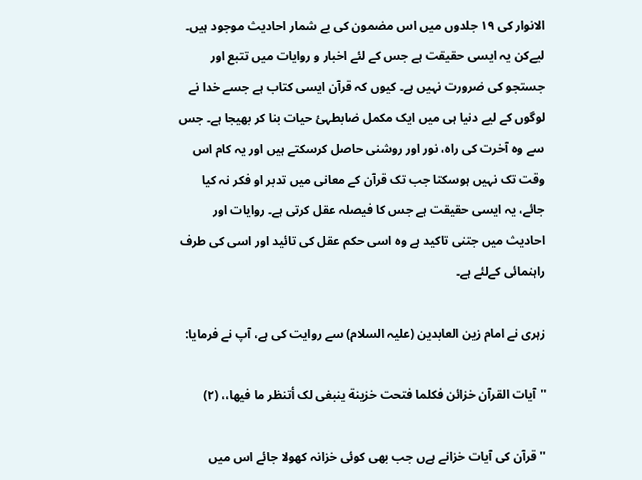الانوار کی ۱۹ جلدوں میں اس مضمون کی بے شمار احادیث موجود ہیں۔ لیےکن یہ ایسی حقیقت ہے جس کے لئے اخبار و روایات میں تتبع اور جستجو کی ضرورت نہیں ہے۔ کیوں کہ قرآن ایسی کتاب ہے جسے خدا نے لوگوں کے لیے دنیا ہی میں ایک مکمل ضابطہئ حیات بنا کر بھیجا ہے۔ جس سے وہ آخرت کی راہ، نور اور روشنی حاصل کرسکتے ہیں اور یہ کام اس وقت تک نہیں ہوسکتا جب تک قرآن کے معانی میں تدبر او فکر نہ کیا جائے، یہ ایسی حقیقت ہے جس کا فیصلہ عقل کرتی ہے۔ روایات اور احادیث میں جتنی تاکید ہے وہ اسی حکم عقل کی تائید اور اسی کی طرف راہنمائی کےلئے ہے۔

زہری نے امام زین العابدین (علیہ السلام) سے روایت کی ہے، آپ نے فرمایا:

''آیات القرآن خزائن فکلما فتحت خزینة ینبغی لک أتنظر ما فیها،، (۲)

''قرآن کی آیات خزانے ہےں جب بھی کوئی خزانہ کھولا جائے اس میں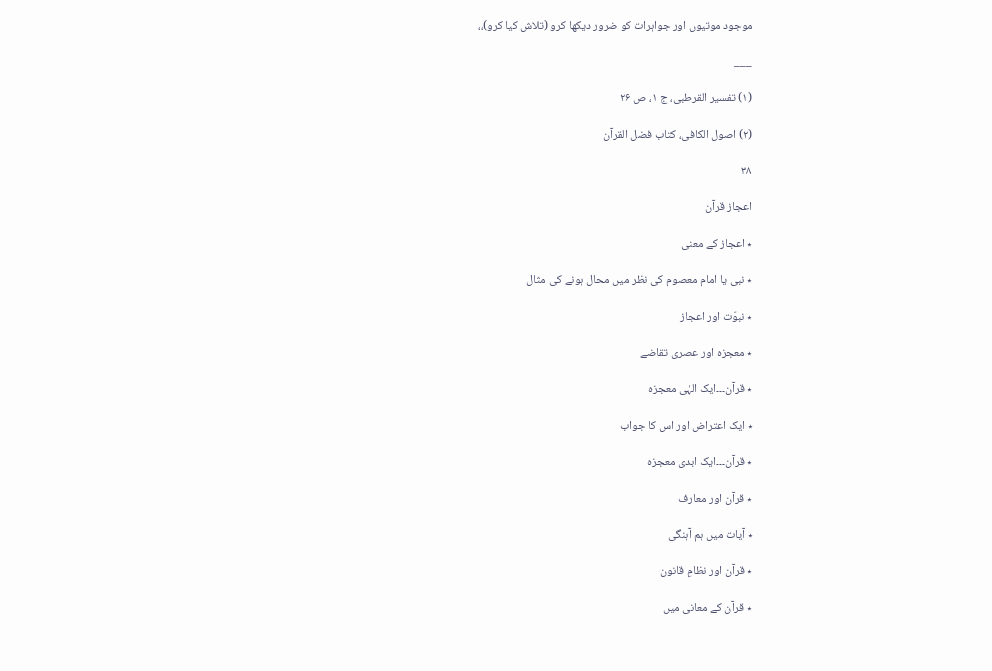موجود موتیوں اور جواہرات کو ضرور دیکھا کرو (تلاش کیا کرو)،،

___

(۱) تفسیر القرطبی، ج ۱، ص ۲۶

(۲) اصول الکافی، کتاب فضل القرآن

۳۸

اعجاز قرآن

٭ اعجاز کے معنی

٭ نبی یا امام معصوم کی نظر میں محال ہونے کی مثال

٭ نبوّت اور اعجاز

٭ معجزہ اور عصری تقاضے

٭ قرآن۔۔۔ایک الہٰی معجزہ

٭ ایک اعتراض اور اس کا جواب

٭ قرآن۔۔۔ایک ابدی معجزہ

٭ قرآن اور معارف

٭ آیات میں ہم آہنگی

٭ قرآن اور نظامِ قانون

٭ قرآن کے معانی میں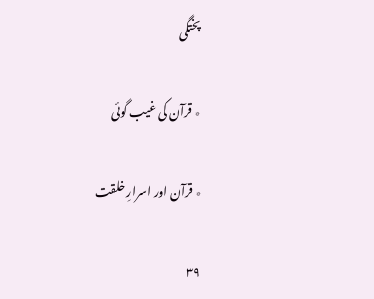پختگی

٭ قرآن کی غیب گوئی

٭ قرآن اور اسرارِ خلقت

۳۹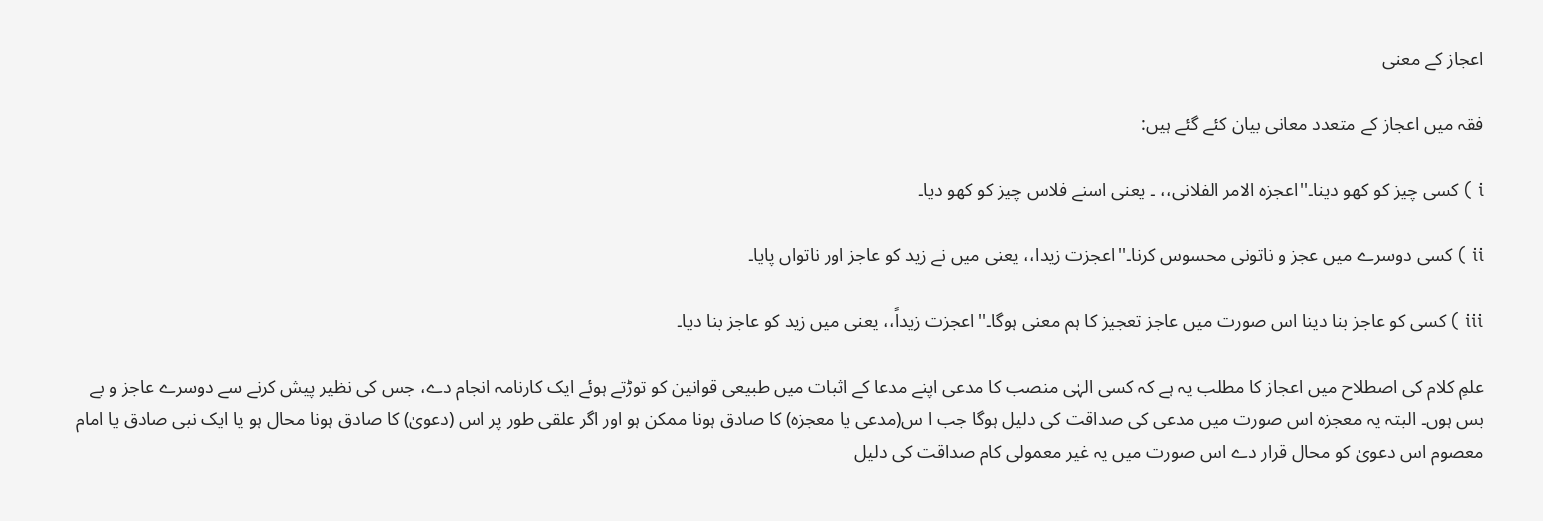اعجاز کے معنی

فقہ میں اعجاز کے متعدد معانی بیان کئے گئے ہیں:

i ) کسی چیز کو کھو دینا۔''اعجزه الامر الفلانی،، ۔ یعنی اسنے فلاس چیز کو کھو دیا۔

ii ) کسی دوسرے میں عجز و ناتونی محسوس کرنا۔''اعجزت زیدا،، یعنی میں نے زید کو عاجز اور ناتواں پایا۔

iii ) کسی کو عاجز بنا دینا اس صورت میں عاجز تعجیز کا ہم معنی ہوگا۔''اعجزت زیداً،، یعنی میں زید کو عاجز بنا دیا۔

علمِ کلام کی اصطلاح میں اعجاز کا مطلب یہ ہے کہ کسی الہٰی منصب کا مدعی اپنے مدعا کے اثبات میں طبیعی قوانین کو توڑتے ہوئے ایک کارنامہ انجام دے، جس کی نظیر پیش کرنے سے دوسرے عاجز و بے بس ہوں۔ البتہ یہ معجزہ اس صورت میں مدعی کی صداقت کی دلیل ہوگا جب ا س(مدعی یا معجزہ) کا صادق ہونا ممکن ہو اور اگر علقی طور پر اس (دعویٰ) کا صادق ہونا محال ہو یا ایک نبی صادق یا امام معصوم اس دعویٰ کو محال قرار دے اس صورت میں یہ غیر معمولی کام صداقت کی دلیل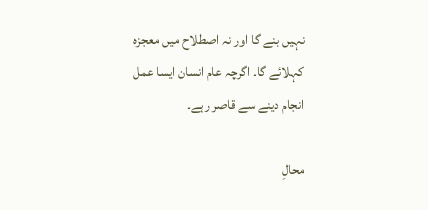نہیں بنے گا اور نہ اصطلاح میں معجزہ کہلائے گا۔ اگرچہ عام انسان ایسا عمل انجام دینے سے قاصر رہے۔

محالِ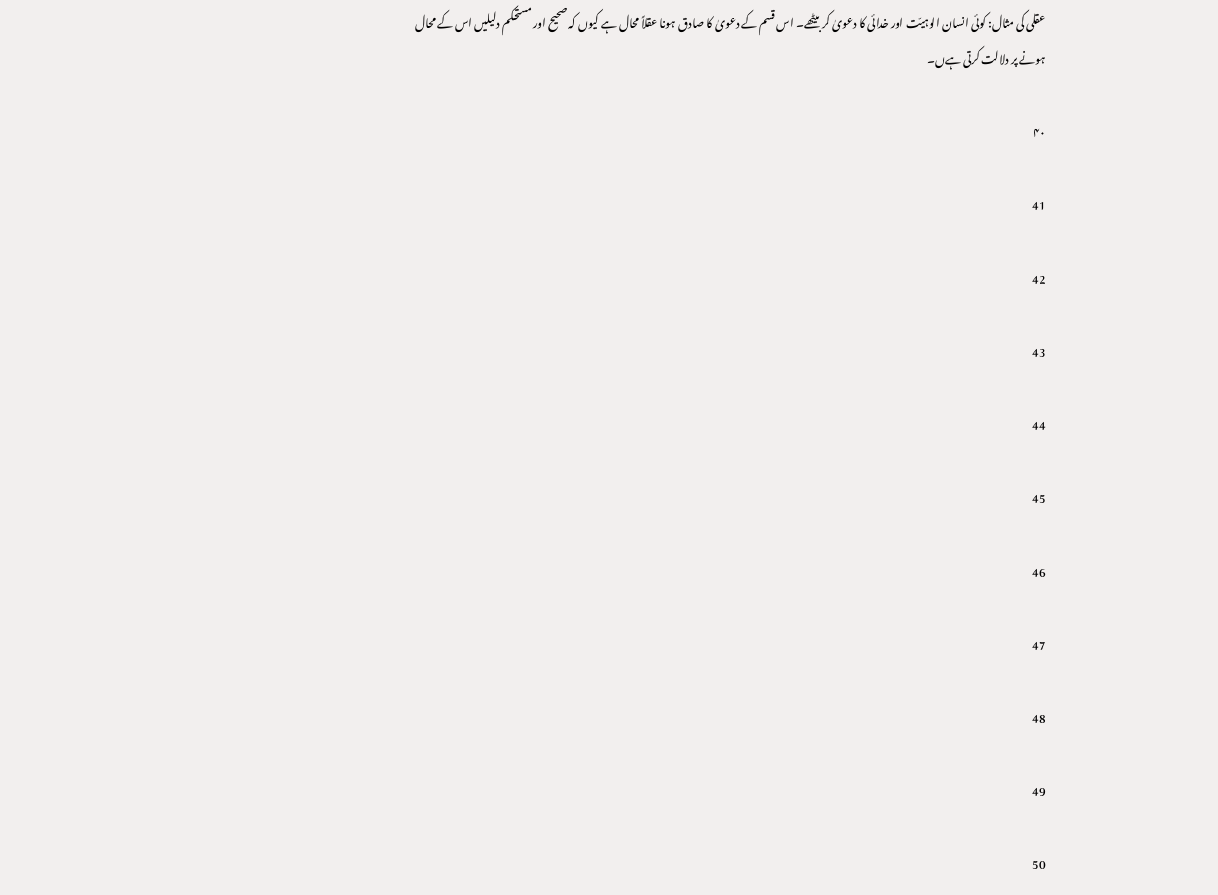عقلی کی مثال: کوئی انسان الوہیّت اور خدائی کا دعویٰ کر بیٹھے۔ اس قسم کے دعویٰ کا صادق ہونا عقلاً محال ہے کیوں کہ صحیح اور مستحکم دلیلیں اس کے محال ہونے پر دلالت کرتی ہےں۔

۴۰

41

42

43

44

45

46

47

48

49

50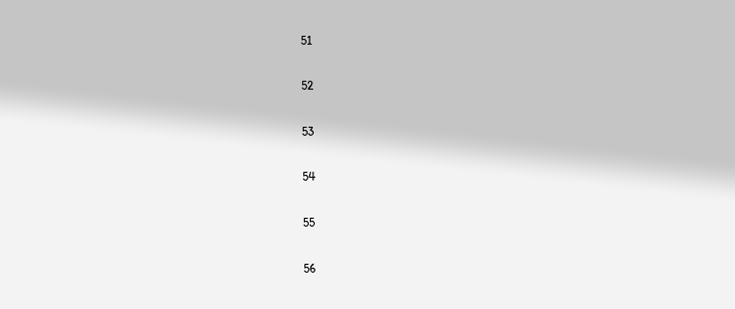51

52

53

54

55

56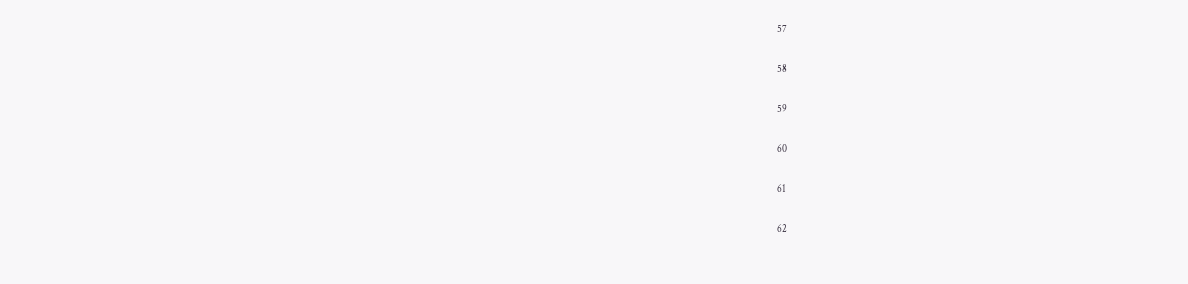57

58

59

60

61

62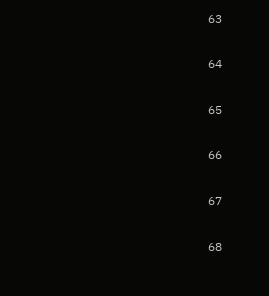63

64

65

66

67

68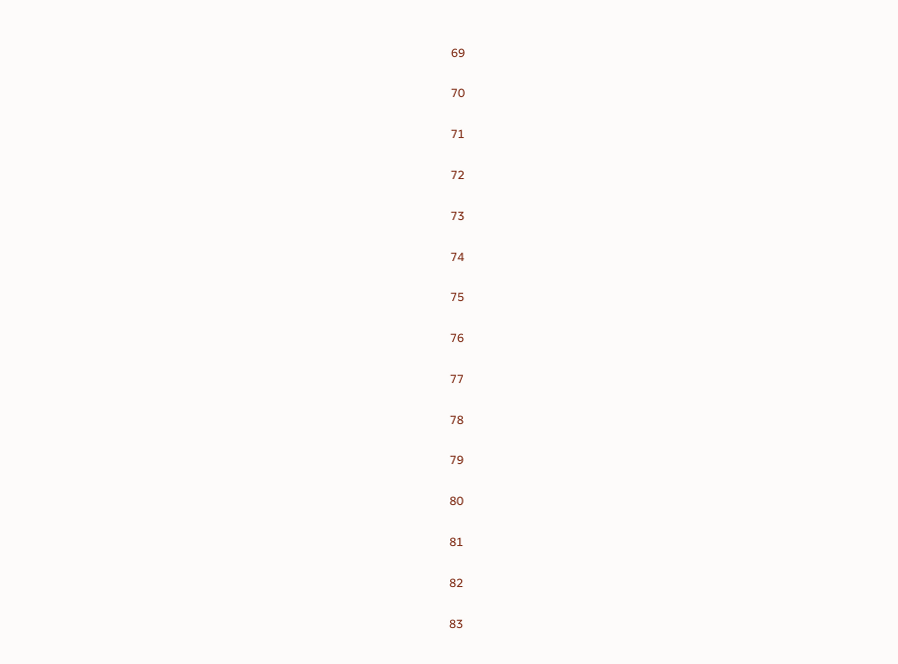69

70

71

72

73

74

75

76

77

78

79

80

81

82

83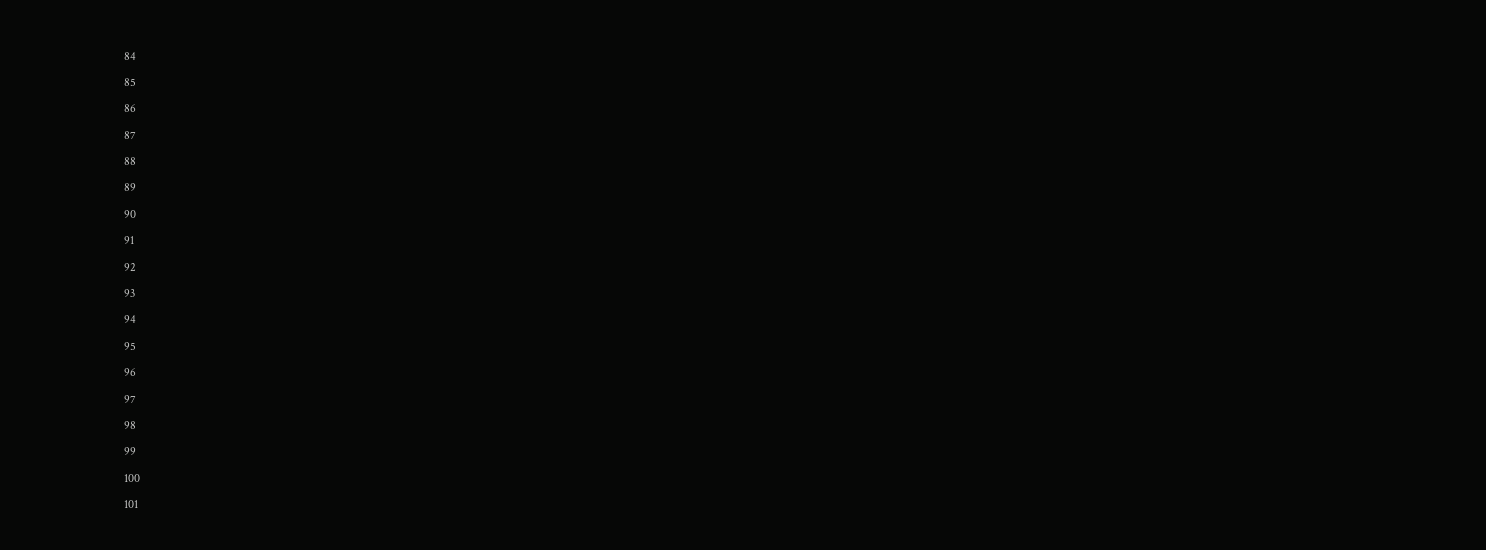84

85

86

87

88

89

90

91

92

93

94

95

96

97

98

99

100

101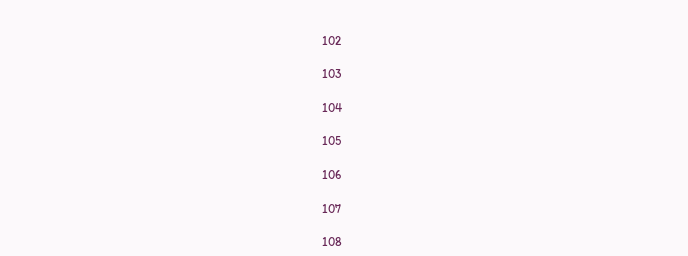102

103

104

105

106

107

108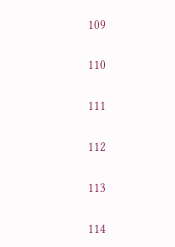109

110

111

112

113

114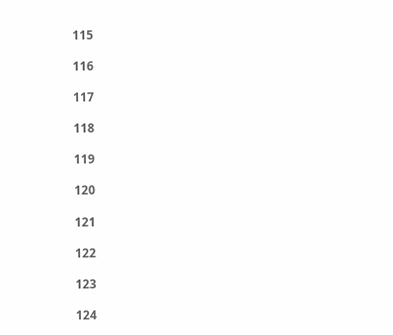115

116

117

118

119

120

121

122

123

124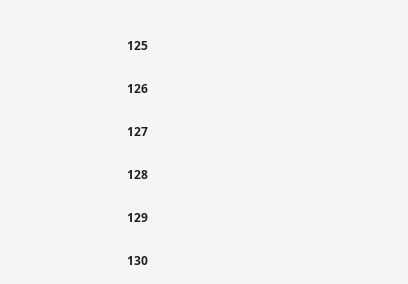125

126

127

128

129

130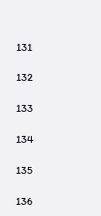131

132

133

134

135

136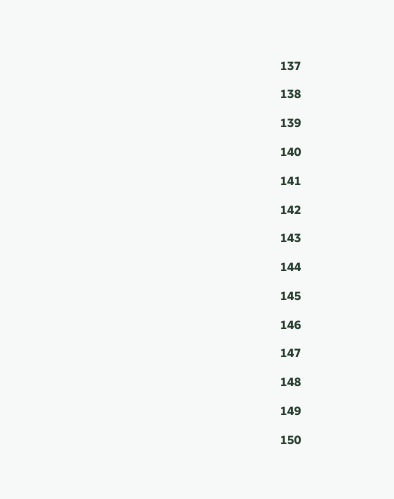137

138

139

140

141

142

143

144

145

146

147

148

149

150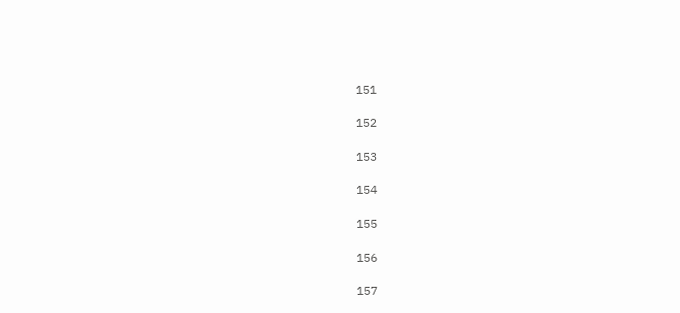151

152

153

154

155

156

157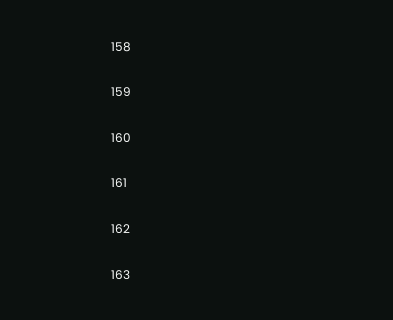158

159

160

161

162

163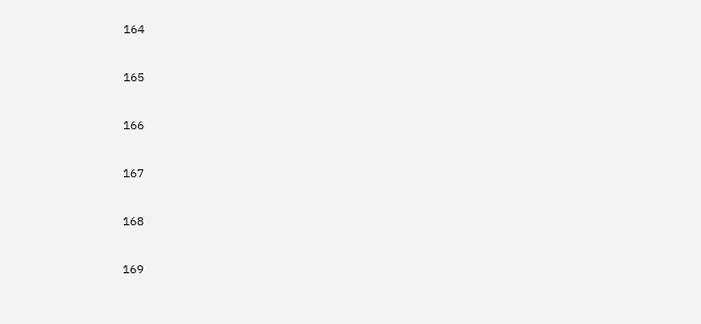164

165

166

167

168

169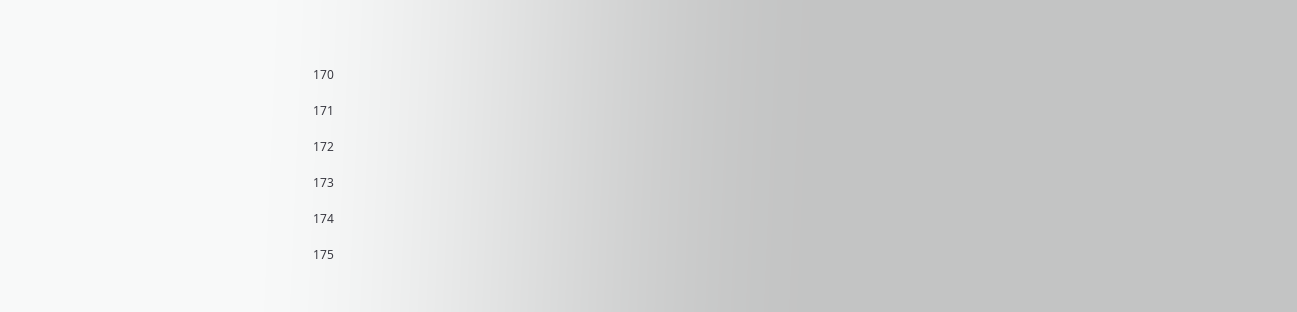170

171

172

173

174

175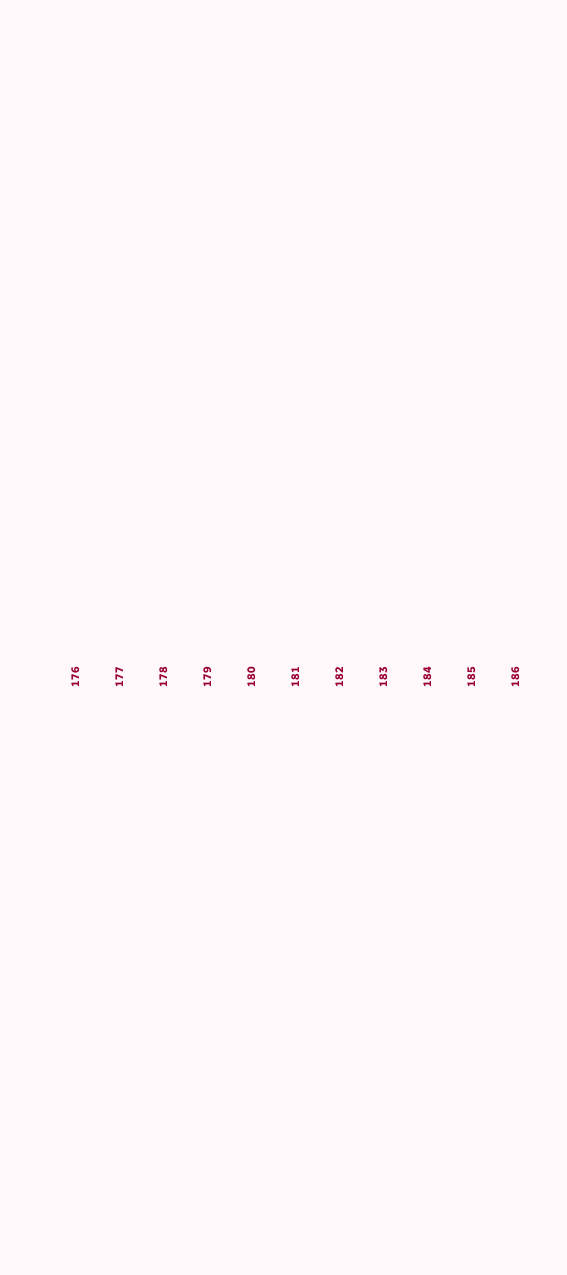176

177

178

179

180

181

182

183

184

185

186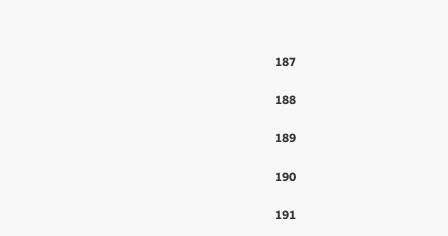187

188

189

190

191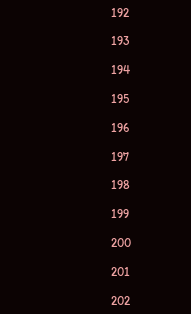192

193

194

195

196

197

198

199

200

201

202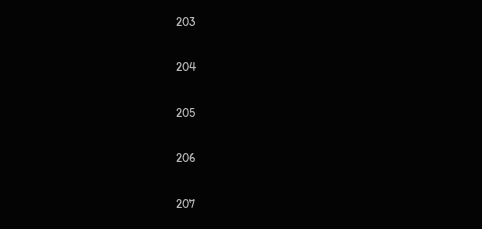203

204

205

206

207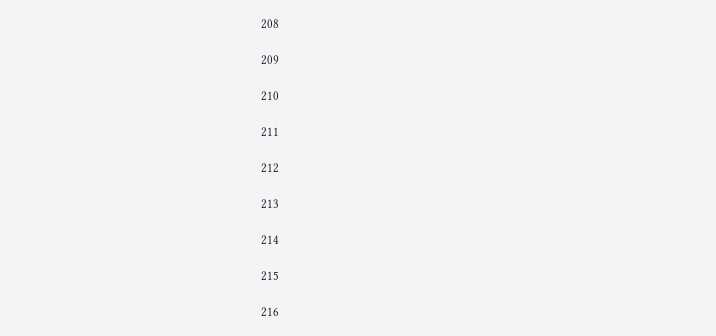208

209

210

211

212

213

214

215

216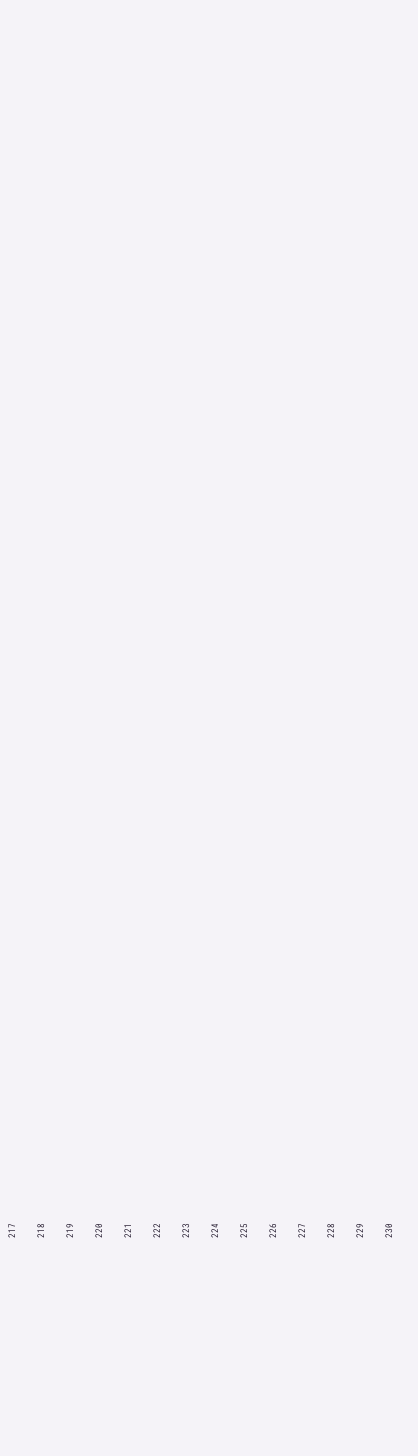217

218

219

220

221

222

223

224

225

226

227

228

229

230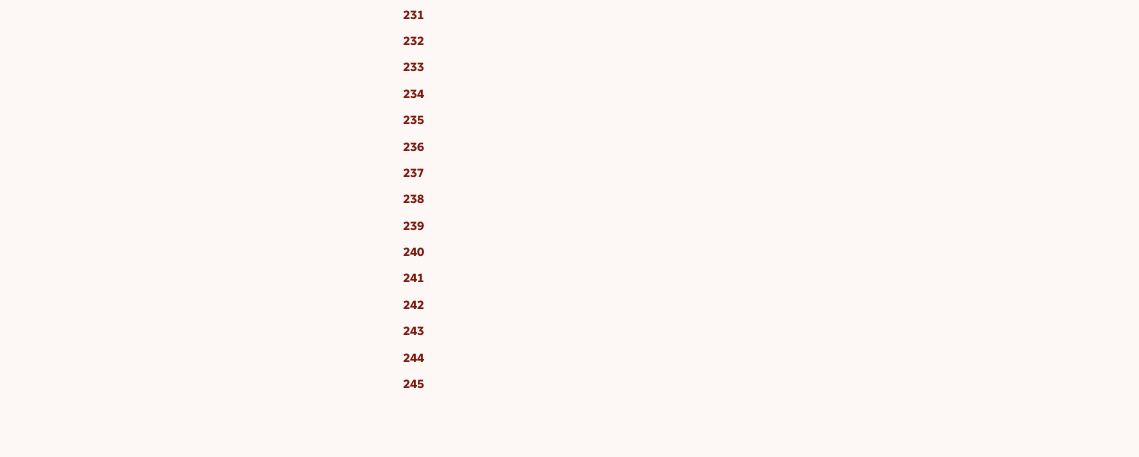231

232

233

234

235

236

237

238

239

240

241

242

243

244

245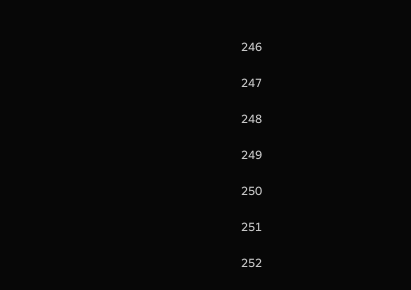246

247

248

249

250

251

252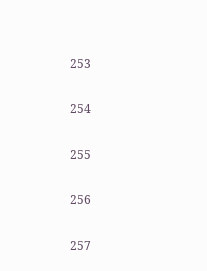253

254

255

256

257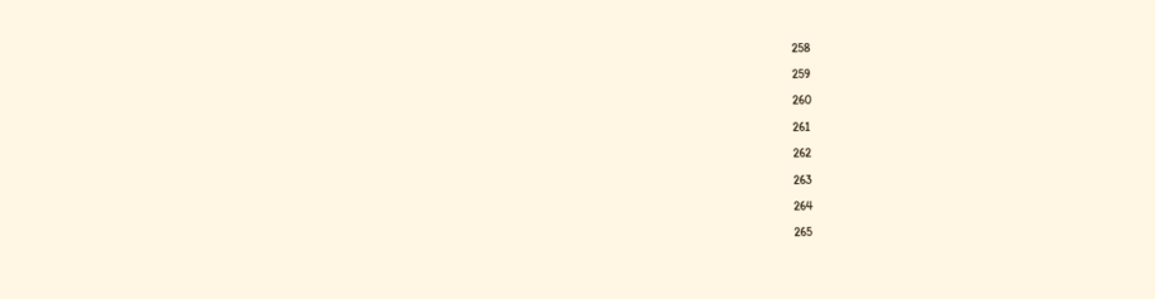258

259

260

261

262

263

264

265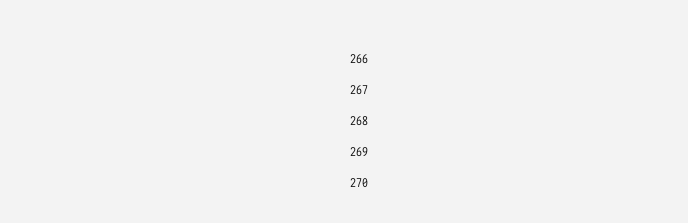266

267

268

269

270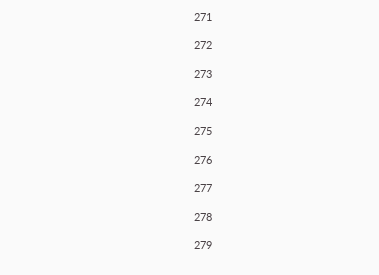271

272

273

274

275

276

277

278

279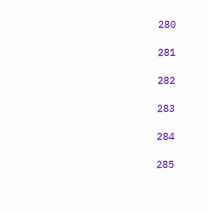280

281

282

283

284

285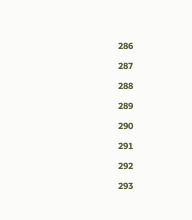286

287

288

289

290

291

292

293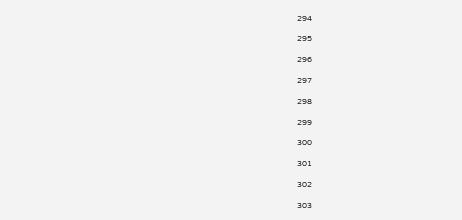294

295

296

297

298

299

300

301

302

303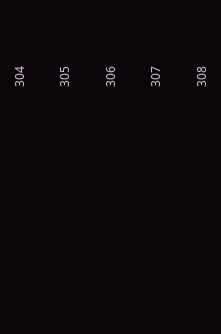304

305

306

307

308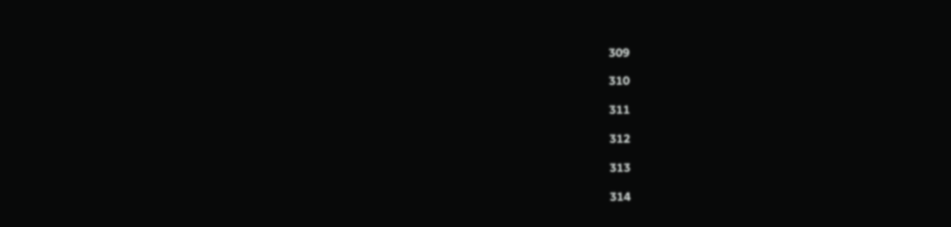309

310

311

312

313

314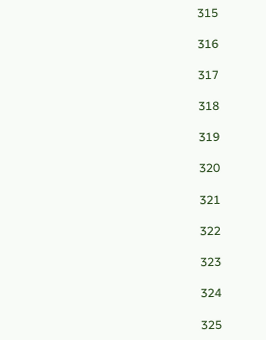315

316

317

318

319

320

321

322

323

324

325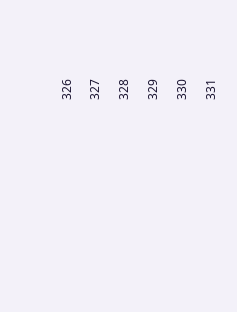326

327

328

329

330

331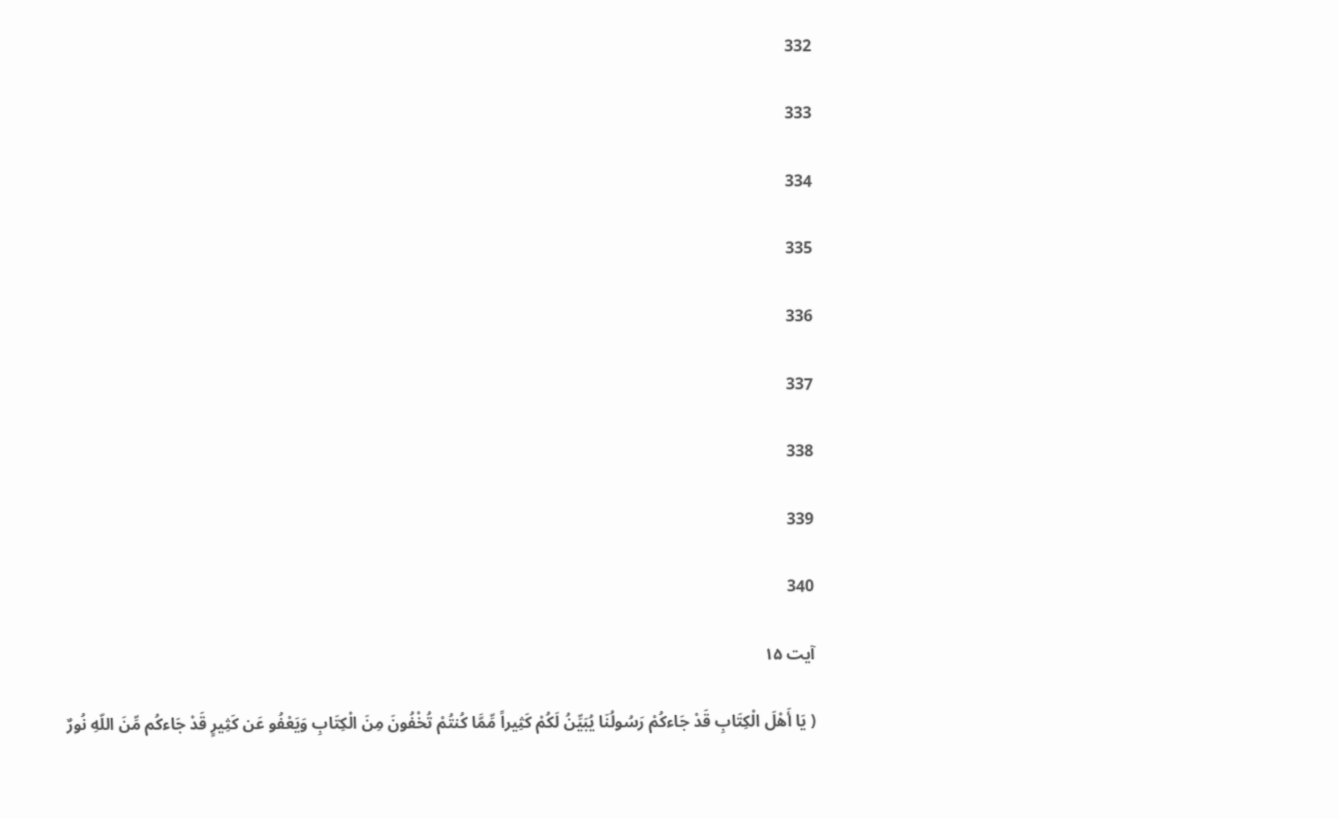332

333

334

335

336

337

338

339

340

آیت ۱۵

( يَا أَهْلَ الْكِتَابِ قَدْ جَاءكُمْ رَسُولُنَا يُبَيِّنُ لَكُمْ كَثِيراً مِّمَّا كُنتُمْ تُخْفُونَ مِنَ الْكِتَابِ وَيَعْفُو عَن كَثِيرٍ قَدْ جَاءكُم مِّنَ اللّهِ نُورٌ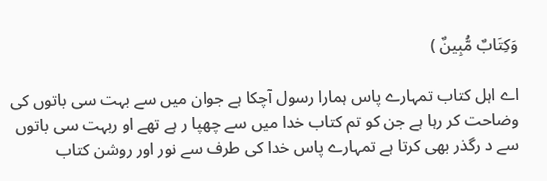وَكِتَابٌ مُّبِينٌ )

اے اہل كتاب تمہارے پاس ہمارا رسول آچكا ہے جوان ميں سے بہت سى باتوں كى وضاحت كر رہا ہے جن كو تم كتاب خدا ميں سے چھپا ر ہے تھے او ربہت سى باتوں سے د رگذر بھى كرتا ہے تمہارے پاس خدا كى طرف سے نور اور روشن كتاب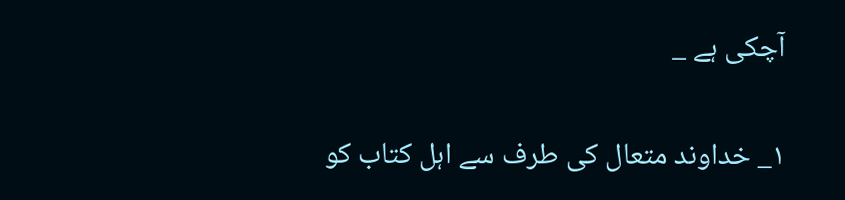آچكى ہے _

۱_ خداوند متعال كى طرف سے اہل كتاب كو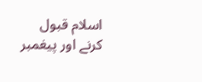اسلام قبول كرنے اور پيغمبر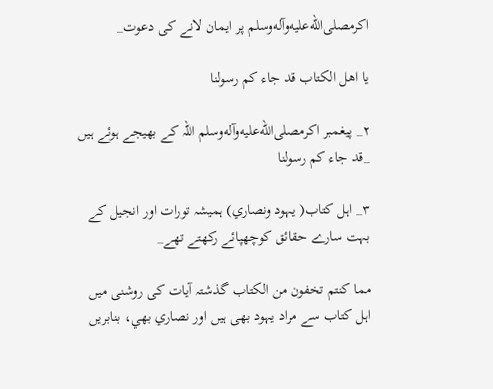اكرمصلى‌الله‌عليه‌وآله‌وسلم پر ايمان لانے كى دعوت_

يا اھل الكتاب قد جاء كم رسولنا

۲_ پيغمبر اكرمصلى‌الله‌عليه‌وآله‌وسلم اللہ كے بھيجے ہوئے ہيں _قد جاء كم رسولنا

۳_ اہل كتاب( يہود ونصاري) ہميشہ تورات اور انجيل كے بہت سارے حقائق كوچھپائے ركھتے تھے_

مما كنتم تخفون من الكتاب گذشتہ آيات كى روشنى ميں اہل كتاب سے مراد يہود بھى ہيں اور نصاري بھي، بنابريں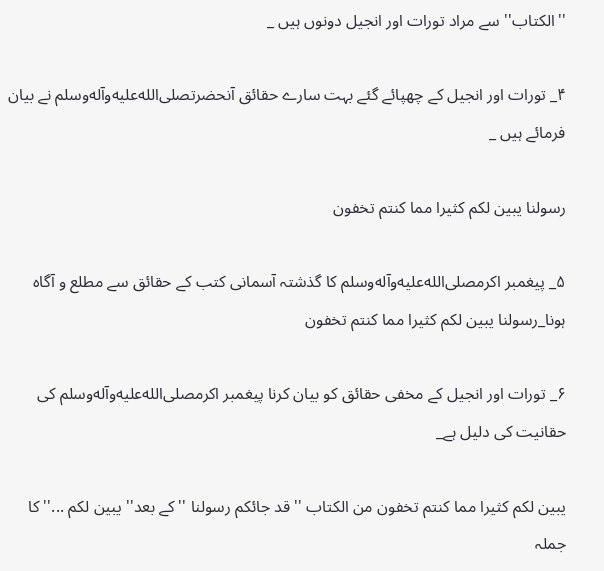''الكتاب'' سے مراد تورات اور انجيل دونوں ہيں _

۴_ تورات اور انجيل كے چھپائے گئے بہت سارے حقائق آنحضرتصلى‌الله‌عليه‌وآله‌وسلم نے بيان فرمائے ہيں _

رسولنا يبين لكم كثيرا مما كنتم تخفون

۵_ پيغمبر اكرمصلى‌الله‌عليه‌وآله‌وسلم كا گذشتہ آسمانى كتب كے حقائق سے مطلع و آگاہ ہونا_رسولنا يبين لكم كثيرا مما كنتم تخفون

۶_ تورات اور انجيل كے مخفى حقائق كو بيان كرنا پيغمبر اكرمصلى‌الله‌عليه‌وآله‌وسلم كى حقانيت كى دليل ہے_

يبين لكم كثيرا مما كنتم تخفون من الكتاب ''قد جائكم رسولنا ''كے بعد'' يبين لكم ...''كا جملہ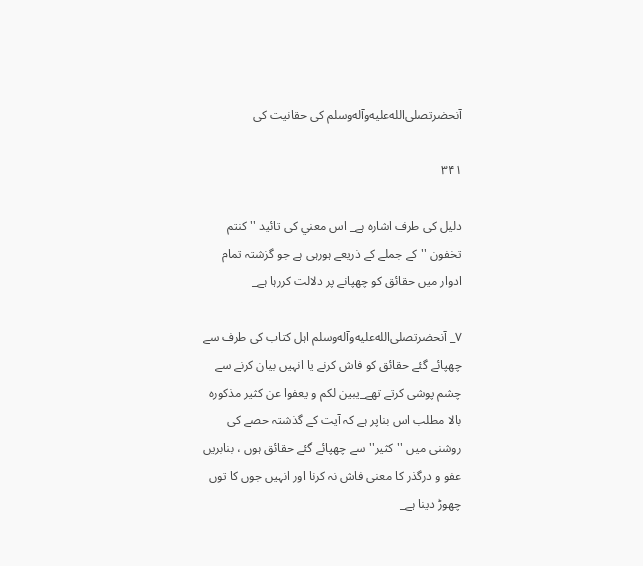آنحضرتصلى‌الله‌عليه‌وآله‌وسلم كى حقانيت كى

۳۴۱

دليل كى طرف اشارہ ہے_ اس معني كى تائيد ''كنتم تخفون ''كے جملے كے ذريعے ہورہى ہے جو گزشتہ تمام ادوار ميں حقائق كو چھپانے پر دلالت كررہا ہے_

۷_ آنحضرتصلى‌الله‌عليه‌وآله‌وسلم اہل كتاب كى طرف سے چھپائے گئے حقائق كو فاش كرنے يا انہيں بيان كرنے سے چشم پوشى كرتے تھے_يبين لكم و يعفوا عن كثير مذكورہ بالا مطلب اس بناپر ہے كہ آيت كے گذشتہ حصے كى روشنى ميں ''كثير'' سے چھپائے گئے حقائق ہوں ، بنابريں عفو و درگذر كا معنى فاش نہ كرنا اور انہيں جوں كا توں چھوڑ دينا ہے_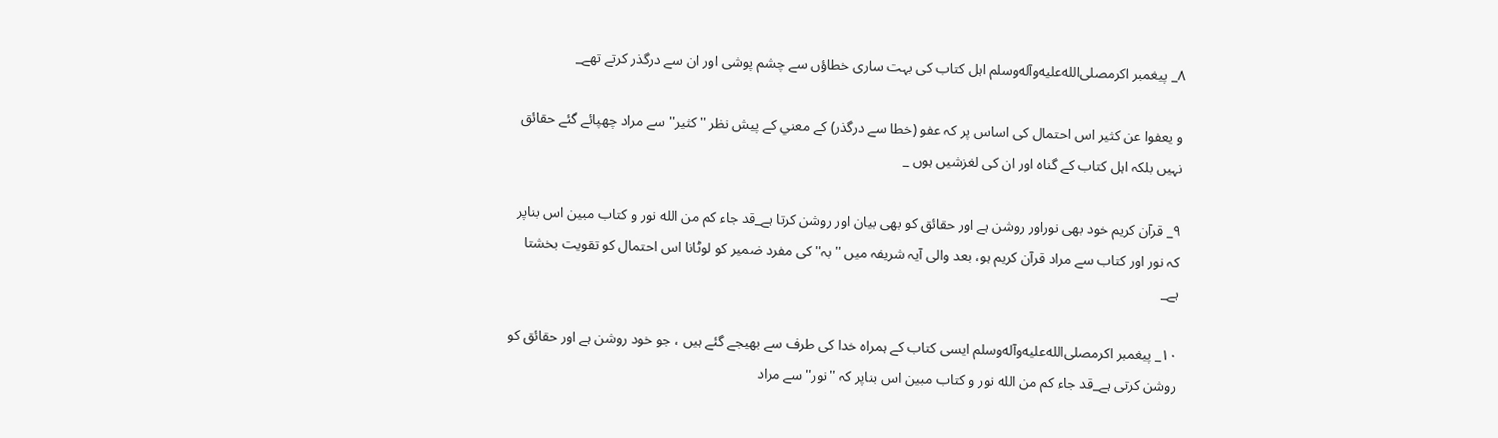۸_ پيغمبر اكرمصلى‌الله‌عليه‌وآله‌وسلم اہل كتاب كى بہت سارى خطاؤں سے چشم پوشى اور ان سے درگذر كرتے تھے_

و يعفوا عن كثير اس احتمال كى اساس پر كہ عفو (خطا سے درگذر) كے معني كے پيش نظر ''كثير'' سے مراد چھپائے گئے حقائق نہيں بلكہ اہل كتاب كے گناہ اور ان كى لغزشيں ہوں _

۹_ قرآن كريم خود بھى نوراور روشن ہے اور حقائق كو بھى بيان اور روشن كرتا ہے_قد جاء كم من الله نور و كتاب مبين اس بناپر كہ نور اور كتاب سے مراد قرآن كريم ہو، بعد والى آيہ شريفہ ميں ''بہ'' كى مفرد ضمير كو لوٹانا اس احتمال كو تقويت بخشتا ہے_

۱۰_ پيغمبر اكرمصلى‌الله‌عليه‌وآله‌وسلم ايسى كتاب كے ہمراہ خدا كى طرف سے بھيجے گئے ہيں ، جو خود روشن ہے اور حقائق كو روشن كرتى ہے_قد جاء كم من الله نور و كتاب مبين اس بناپر كہ ''نور'' سے مراد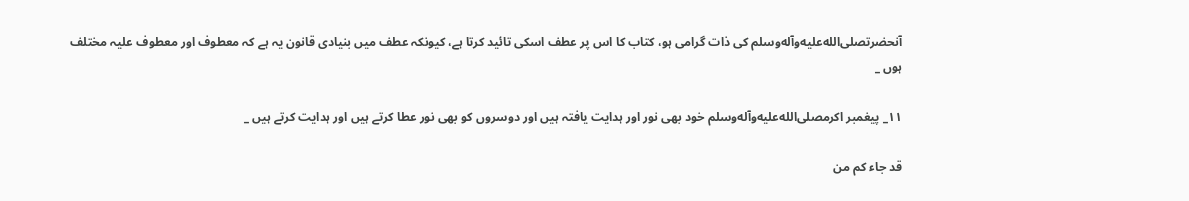آنحضرتصلى‌الله‌عليه‌وآله‌وسلم كى ذات گرامى ہو، كتاب كا اس پر عطف اسكى تائيد كرتا ہے، كيونكہ عطف ميں بنيادى قانون يہ ہے كہ معطوف اور معطوف عليہ مختلف ہوں _

۱۱_ پيغمبر اكرمصلى‌الله‌عليه‌وآله‌وسلم خود بھى نور اور ہدايت يافتہ ہيں اور دوسروں كو بھى نور عطا كرتے ہيں اور ہدايت كرتے ہيں _

قد جاء كم من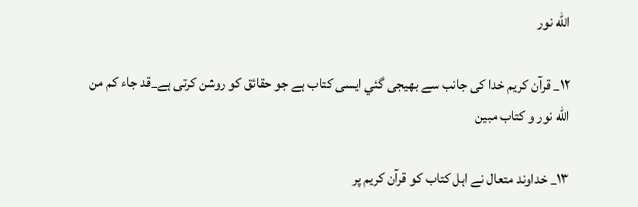الله نور

۱۲_ قرآن كريم خدا كى جانب سے بھيجى گئي ايسى كتاب ہے جو حقائق كو روشن كرتى ہے_قد جاء كم من الله نور و كتاب مبين

۱۳_ خداوند متعال نے اہل كتاب كو قرآن كريم پر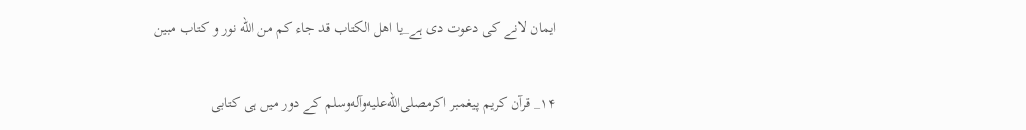ايمان لانے كى دعوت دى ہے_يا اهل الكتاب قد جاء كم من الله نور و كتاب مبين

۱۴_ قرآن كريم پيغمبر اكرمصلى‌الله‌عليه‌وآله‌وسلم كے دور ميں ہى كتابى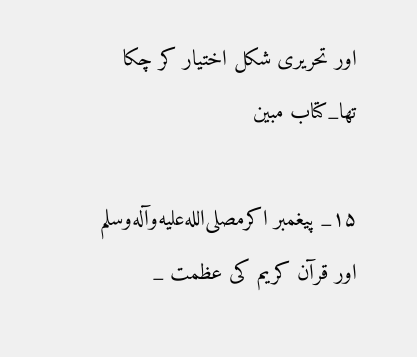اور تحريرى شكل اختيار كر چكا تھا_كتاب مبين

۱۵_ پيغمبر اكرمصلى‌الله‌عليه‌وآله‌وسلم اور قرآن كريم كى عظمت _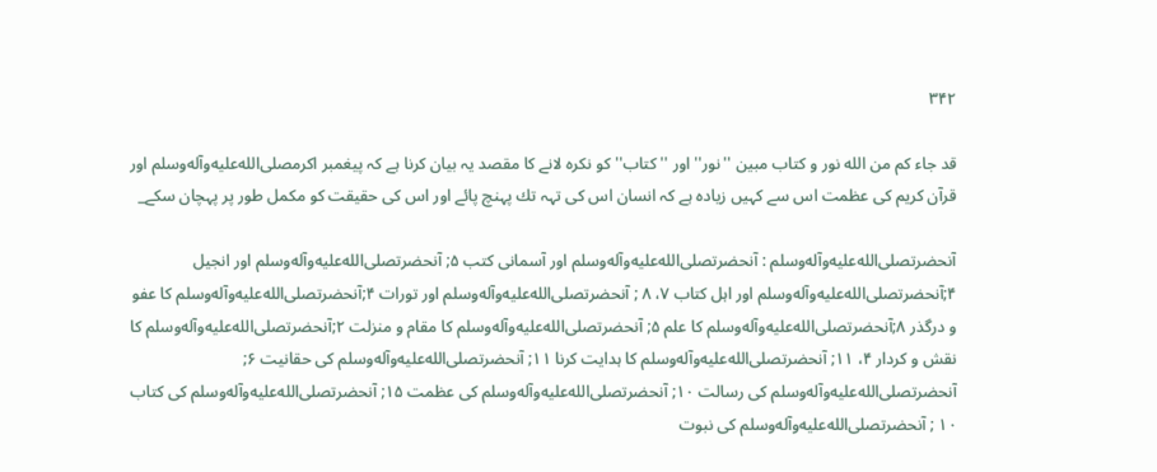۳۴۲

قد جاء كم من الله نور و كتاب مبين ''نور'' اور ''كتاب'' كو نكرہ لانے كا مقصد يہ بيان كرنا ہے كہ پيغمبر اكرمصلى‌الله‌عليه‌وآله‌وسلم اور قرآن كريم كى عظمت اس سے كہيں زيادہ ہے كہ انسان اس كى تہہ تك پہنچ پائے اور اس كى حقيقت كو مكمل طور پر پہچان سكے_

آنحضرتصلى‌الله‌عليه‌وآله‌وسلم : آنحضرتصلى‌الله‌عليه‌وآله‌وسلم اور آسمانى كتب ۵; آنحضرتصلى‌الله‌عليه‌وآله‌وسلم اور انجيل ۴;آنحضرتصلى‌الله‌عليه‌وآله‌وسلم اور اہل كتاب ۷، ۸ ; آنحضرتصلى‌الله‌عليه‌وآله‌وسلم اور تورات ۴;آنحضرتصلى‌الله‌عليه‌وآله‌وسلم كا عفو و درگذر ۸;آنحضرتصلى‌الله‌عليه‌وآله‌وسلم كا علم ۵; آنحضرتصلى‌الله‌عليه‌وآله‌وسلم كا مقام و منزلت ۲;آنحضرتصلى‌الله‌عليه‌وآله‌وسلم كا نقش و كردار ۴، ۱۱; آنحضرتصلى‌الله‌عليه‌وآله‌وسلم كا ہدايت كرنا ۱۱; آنحضرتصلى‌الله‌عليه‌وآله‌وسلم كى حقانيت ۶; آنحضرتصلى‌الله‌عليه‌وآله‌وسلم كى رسالت ۱۰; آنحضرتصلى‌الله‌عليه‌وآله‌وسلم كى عظمت ۱۵; آنحضرتصلى‌الله‌عليه‌وآله‌وسلم كى كتاب ۱۰ ; آنحضرتصلى‌الله‌عليه‌وآله‌وسلم كى نبوت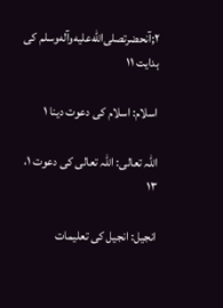۲;آنحضرتصلى‌الله‌عليه‌وآله‌وسلم كى ہدايت ۱۱

اسلام: اسلام كى دعوت دينا ۱

اللہ تعالى: اللہ تعالى كى دعوت ۱، ۱۳

انجيل: انجيل كى تعليمات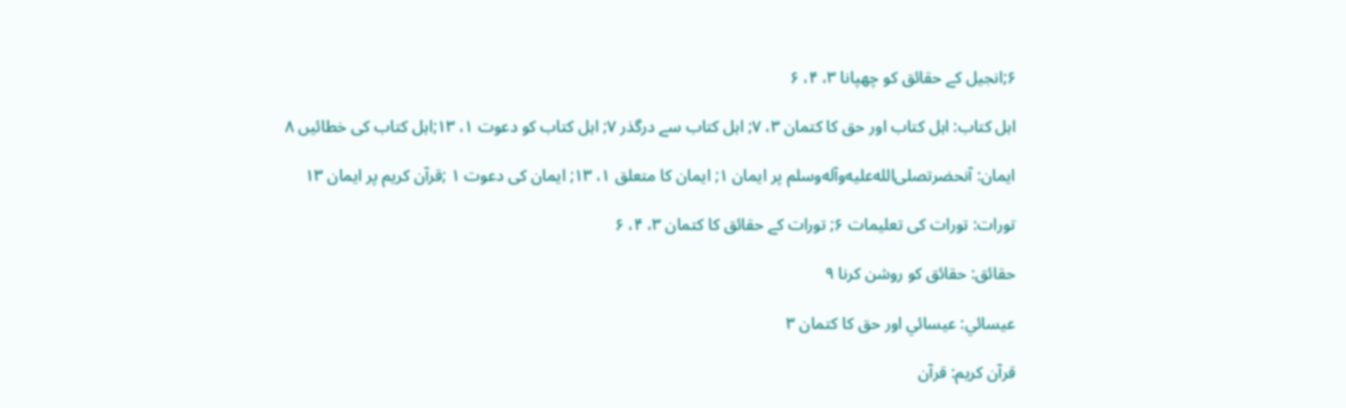۶;انجيل كے حقائق كو چھپانا ۳، ۴، ۶

اہل كتاب: اہل كتاب اور حق كا كتمان ۳، ۷; اہل كتاب سے درگذر ۷; اہل كتاب كو دعوت ۱، ۱۳;اہل كتاب كى خطائيں ۸

ايمان: آنحضرتصلى‌الله‌عليه‌وآله‌وسلم پر ايمان ۱; ايمان كا متعلق ۱، ۱۳; ايمان كى دعوت ۱ ;قرآن كريم پر ايمان ۱۳

تورات: تورات كى تعليمات ۶; تورات كے حقائق كا كتمان ۳، ۴، ۶

حقائق: حقائق كو روشن كرنا ۹

عيسائي: عيسائي اور حق كا كتمان ۳

قرآن كريم: قرآن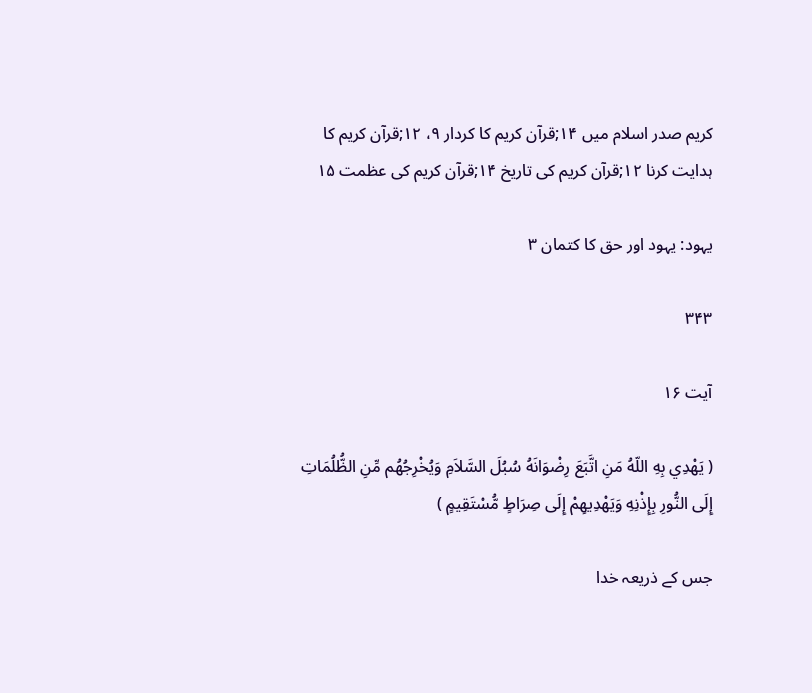كريم صدر اسلام ميں ۱۴;قرآن كريم كا كردار ۹، ۱۲;قرآن كريم كا ہدايت كرنا ۱۲;قرآن كريم كى تاريخ ۱۴;قرآن كريم كى عظمت ۱۵

يہود: يہود اور حق كا كتمان ۳

۳۴۳

آیت ۱۶

( يَهْدِي بِهِ اللّهُ مَنِ اتَّبَعَ رِضْوَانَهُ سُبُلَ السَّلاَمِ وَيُخْرِجُهُم مِّنِ الظُّلُمَاتِ إِلَى النُّورِ بِإِذْنِهِ وَيَهْدِيهِمْ إِلَى صِرَاطٍ مُّسْتَقِيمٍ )

جس كے ذريعہ خدا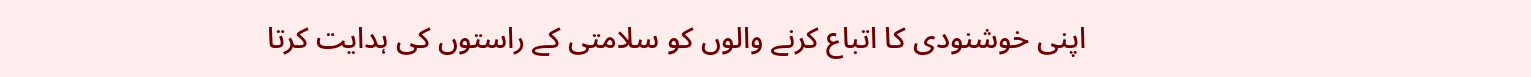اپنى خوشنودى كا اتباع كرنے والوں كو سلامتى كے راستوں كى ہدايت كرتا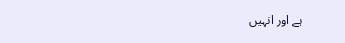ہے اور انہيں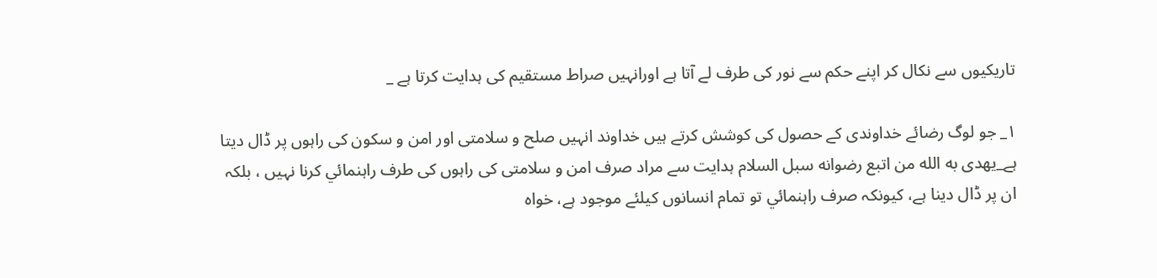تاريكيوں سے نكال كر اپنے حكم سے نور كى طرف لے آتا ہے اورانہيں صراط مستقيم كى ہدايت كرتا ہے _

۱_ جو لوگ رضائے خداوندى كے حصول كى كوشش كرتے ہيں خداوند انہيں صلح و سلامتى اور امن و سكون كى راہوں پر ڈال ديتا ہے_يهدى به الله من اتبع رضوانه سبل السلام ہدايت سے مراد صرف امن و سلامتى كى راہوں كى طرف راہنمائي كرنا نہيں ، بلكہ ان پر ڈال دينا ہے، كيونكہ صرف راہنمائي تو تمام انسانوں كيلئے موجود ہے، خواہ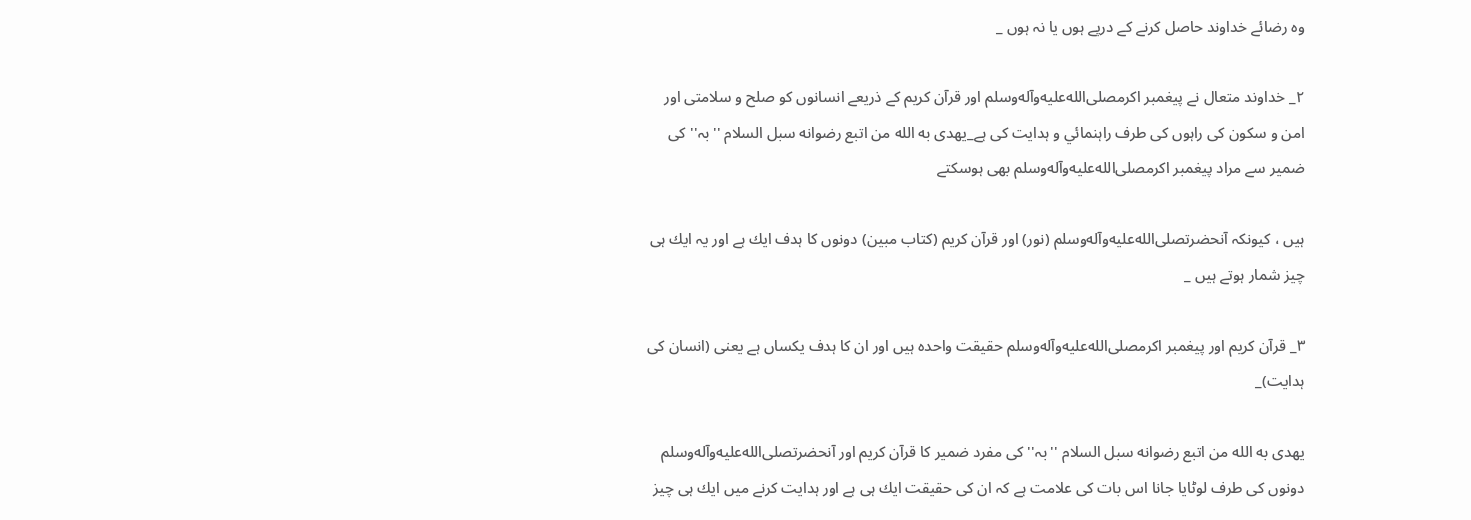وہ رضائے خداوند حاصل كرنے كے درپے ہوں يا نہ ہوں _

۲_ خداوند متعال نے پيغمبر اكرمصلى‌الله‌عليه‌وآله‌وسلم اور قرآن كريم كے ذريعے انسانوں كو صلح و سلامتى اور امن و سكون كى راہوں كى طرف راہنمائي و ہدايت كى ہے_يهدى به الله من اتبع رضوانه سبل السلام ''بہ'' كى ضمير سے مراد پيغمبر اكرمصلى‌الله‌عليه‌وآله‌وسلم بھى ہوسكتے

ہيں ، كيونكہ آنحضرتصلى‌الله‌عليه‌وآله‌وسلم (نور) اور قرآن كريم (كتاب مبين) دونوں كا ہدف ايك ہے اور يہ ايك ہى چيز شمار ہوتے ہيں _

۳_ قرآن كريم اور پيغمبر اكرمصلى‌الله‌عليه‌وآله‌وسلم حقيقت واحدہ ہيں اور ان كا ہدف يكساں ہے يعنى (انسان كى ہدايت)_

يهدى به الله من اتبع رضوانه سبل السلام ''بہ'' كى مفرد ضمير كا قرآن كريم اور آنحضرتصلى‌الله‌عليه‌وآله‌وسلم دونوں كى طرف لوٹايا جانا اس بات كى علامت ہے كہ ان كى حقيقت ايك ہى ہے اور ہدايت كرنے ميں ايك ہى چيز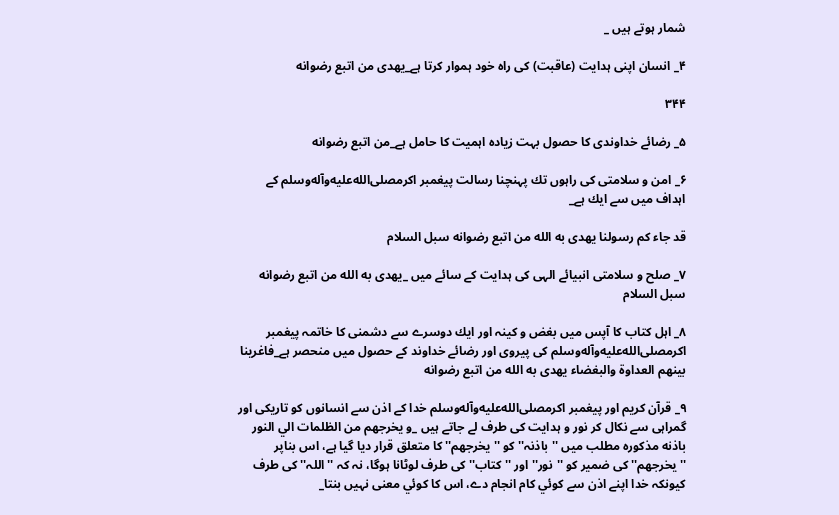شمار ہوتے ہيں _

۴_ انسان اپنى ہدايت (عاقبت) كى راہ خود ہموار كرتا ہے_يهدى من اتبع رضوانه

۳۴۴

۵_ رضائے خداوندى كا حصول بہت زيادہ اہميت كا حامل ہے_من اتبع رضوانه

۶_ امن و سلامتى كى راہوں تك پہنچنا رسالت پيغمبر اكرمصلى‌الله‌عليه‌وآله‌وسلم كے اہداف ميں سے ايك ہے_

قد جاء كم رسولنا يهدى به الله من اتبع رضوانه سبل السلام

۷_ صلح و سلامتى انبيائے الہى كى ہدايت كے سائے ميں _يهدى به الله من اتبع رضوانه سبل السلام

۸_ اہل كتاب كا آپس ميں بغض و كينہ اور ايك دوسرے سے دشمنى كا خاتمہ پيغمبر اكرمصلى‌الله‌عليه‌وآله‌وسلم كى پيروى اور رضائے خداوند كے حصول ميں منحصر ہے_فاغرينا بينهم العداوة والبغضاء يهدى به الله من اتبع رضوانه

۹_ قرآن كريم اور پيغمبر اكرمصلى‌الله‌عليه‌وآله‌وسلم خدا كے اذن سے انسانوں كو تاريكى اور گمراہى سے نكال كر نور و ہدايت كى طرف لے جاتے ہيں _و يخرجهم من الظلمات الي النور باذنه مذكورہ مطلب ميں ''باذنہ'' كو ''يخرجھم'' كا متعلق قرار ديا گيا ہے، اس بناپر ''يخرجھم'' كى ضمير كو ''نور'' اور ''كتاب'' كى طرف لوٹانا ہوگا، نہ كہ ''اللہ'' كى طرف كيونكہ خدا اپنے اذن سے كوئي كام انجام دے، اس كا كوئي معنى نہيں بنتا_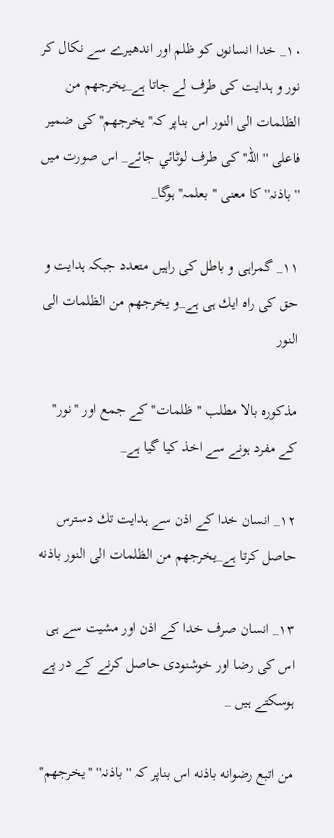۱۰_ خدا انسانوں كو ظلم اور اندھيرے سے نكال كر نور و ہدايت كى طرف لے جاتا ہے_يخرجهم من الظلمات الى النور اس بناپر كہ''يخرجھم'' كى ضمير فاعلى ''اللہ'' كى طرف لوٹائي جائے_ اس صورت ميں ''باذنہ'' كا معنى ''بعلمہ'' ہوگا_

۱۱_ گمراہى و باطل كى راہيں متعدد جبكہ ہدايت و حق كى راہ ايك ہى ہے_و يخرجهم من الظلمات الى النور

مذكورہ بالا مطلب ''ظلمات'' كے جمع اور ''نور'' كے مفرد ہونے سے اخذ كيا گيا ہے_

۱۲_ انسان خدا كے اذن سے ہدايت تك دسترس حاصل كرتا ہے_يخرجهم من الظلمات الى النور باذنه

۱۳_ انسان صرف خدا كے اذن اور مشيت سے ہى اس كى رضا اور خوشنودى حاصل كرنے كے در پے ہوسكتے ہيں _

من اتبع رضوانه باذنه اس بناپر كہ ''باذنہ'' ''يخرجھم''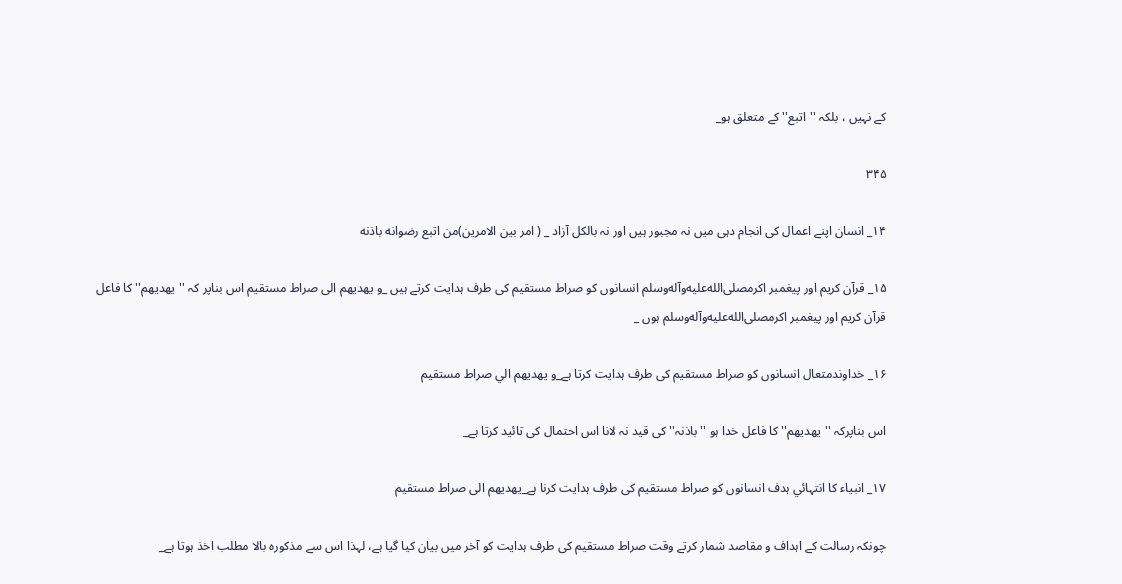كے نہيں ، بلكہ ''اتبع'' كے متعلق ہو_

۳۴۵

۱۴_ انسان اپنے اعمال كى انجام دہى ميں نہ مجبور ہيں اور نہ بالكل آزاد _ ( امر بين الامرين)من اتبع رضوانه باذنه

۱۵_ قرآن كريم اور پيغمبر اكرمصلى‌الله‌عليه‌وآله‌وسلم انسانوں كو صراط مستقيم كى طرف ہدايت كرتے ہيں _و يهديهم الى صراط مستقيم اس بناپر كہ ''يھديھم'' كا فاعل قرآن كريم اور پيغمبر اكرمصلى‌الله‌عليه‌وآله‌وسلم ہوں _

۱۶_ خداوندمتعال انسانوں كو صراط مستقيم كى طرف ہدايت كرتا ہے_و يهديهم الي صراط مستقيم

اس بناپركہ ''يھديھم'' كا فاعل خدا ہو ''باذنہ'' كى قيد نہ لانا اس احتمال كى تائيد كرتا ہے_

۱۷_ انبياء كا انتہائي ہدف انسانوں كو صراط مستقيم كى طرف ہدايت كرنا ہے_يهديهم الى صراط مستقيم

چونكہ رسالت كے اہداف و مقاصد شمار كرتے وقت صراط مستقيم كى طرف ہدايت كو آخر ميں بيان كيا گيا ہے، لہذا اس سے مذكورہ بالا مطلب اخذ ہوتا ہے_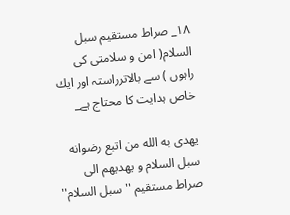۱۸_ صراط مستقيم سبل السلام( امن و سلامتى كى راہوں ) سے بالاترراستہ اور ايك خاص ہدايت كا محتاج ہے_

يهدى به الله من اتبع رضوانه سبل السلام و يهديهم الى صراط مستقيم ''سبل السلام''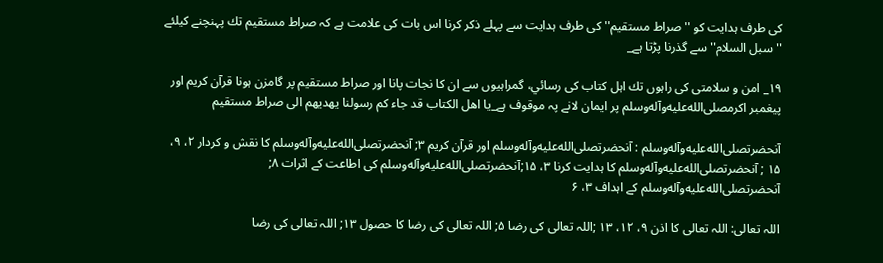كى طرف ہدايت كو ''صراط مستقيم'' كى طرف ہدايت سے پہلے ذكر كرنا اس بات كى علامت ہے كہ صراط مستقيم تك پہنچنے كيلئے ''سبل السلام'' سے گذرنا پڑتا ہے_

۱۹_ امن و سلامتى كى راہوں تك اہل كتاب كى رسائي، گمراہيوں سے ان كا نجات پانا اور صراط مستقيم پر گامزن ہونا قرآن كريم اور پيغمبر اكرمصلى‌الله‌عليه‌وآله‌وسلم پر ايمان لانے پہ موقوف ہے_يا اهل الكتاب قد جاء كم رسولنا يهديهم الى صراط مستقيم

آنحضرتصلى‌الله‌عليه‌وآله‌وسلم : آنحضرتصلى‌الله‌عليه‌وآله‌وسلم اور قرآن كريم ۳; آنحضرتصلى‌الله‌عليه‌وآله‌وسلم كا نقش و كردار ۲، ۹، ۱۵ ; آنحضرتصلى‌الله‌عليه‌وآله‌وسلم كا ہدايت كرنا ۳، ۱۵;آنحضرتصلى‌الله‌عليه‌وآله‌وسلم كى اطاعت كے اثرات ۸; آنحضرتصلى‌الله‌عليه‌وآله‌وسلم كے اہداف ۳، ۶

اللہ تعالى: اللہ تعالى كا اذن ۹، ۱۲، ۱۳ ;اللہ تعالى كى رضا ۵; اللہ تعالى كى رضا كا حصول ۱۳; اللہ تعالى كى رضا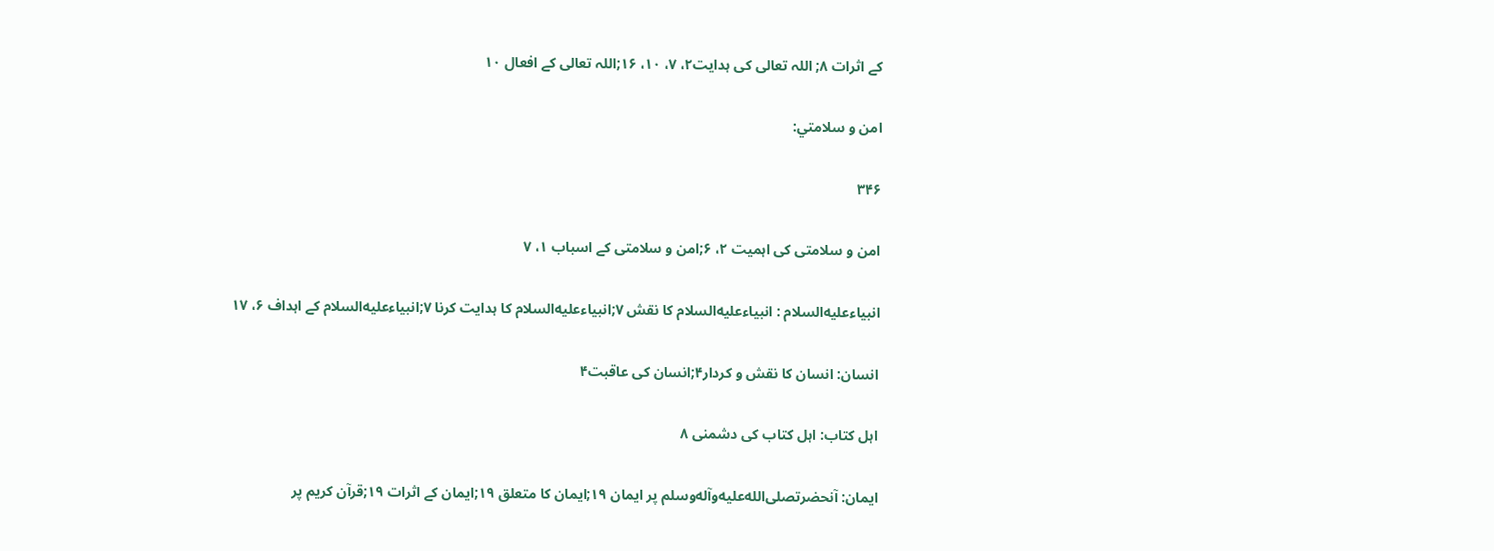كے اثرات ۸; اللہ تعالى كى ہدايت۲، ۷، ۱۰، ۱۶;اللہ تعالى كے افعال ۱۰

امن و سلامتي:

۳۴۶

امن و سلامتى كى اہميت ۲، ۶;امن و سلامتى كے اسباب ۱، ۷

انبياءعليه‌السلام : انبياءعليه‌السلام كا نقش ۷;انبياءعليه‌السلام كا ہدايت كرنا ۷;انبياءعليه‌السلام كے اہداف ۶، ۱۷

انسان: انسان كا نقش و كردار۴;انسان كى عاقبت۴

اہل كتاب: اہل كتاب كى دشمنى ۸

ايمان: آنحضرتصلى‌الله‌عليه‌وآله‌وسلم پر ايمان ۱۹;ايمان كا متعلق ۱۹;ايمان كے اثرات ۱۹;قرآن كريم پر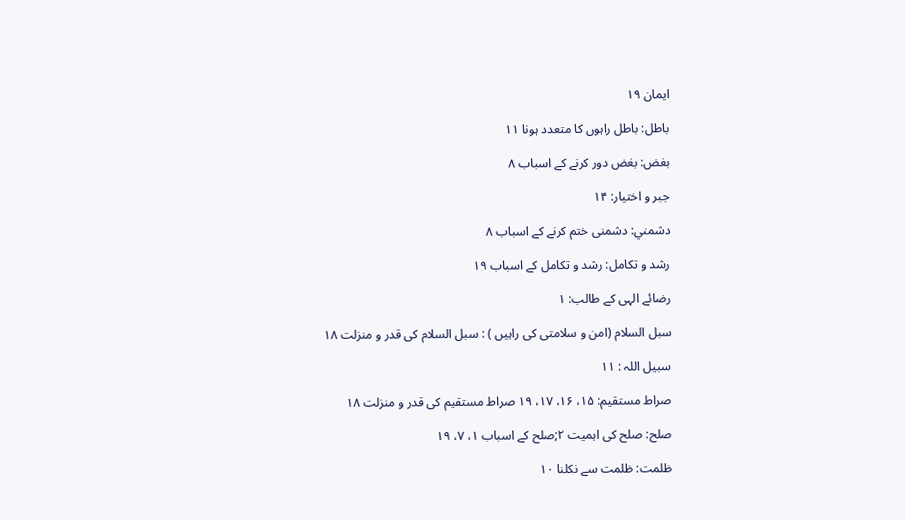ايمان ۱۹

باطل: باطل راہوں كا متعدد ہونا ۱۱

بغض: بغض دور كرنے كے اسباب ۸

جبر و اختيار: ۱۴

دشمني: دشمنى ختم كرنے كے اسباب ۸

رشد و تكامل: رشد و تكامل كے اسباب ۱۹

رضائے الہى كے طالب: ۱

سبل السلام (امن و سلامتى كى راہيں ) : سبل السلام كى قدر و منزلت ۱۸

سبيل اللہ : ۱۱

صراط مستقيم: ۱۵، ۱۶، ۱۷، ۱۹ صراط مستقيم كى قدر و منزلت ۱۸

صلح: صلح كى اہميت ۲;صلح كے اسباب ۱، ۷، ۱۹

ظلمت: ظلمت سے نكلنا ۱۰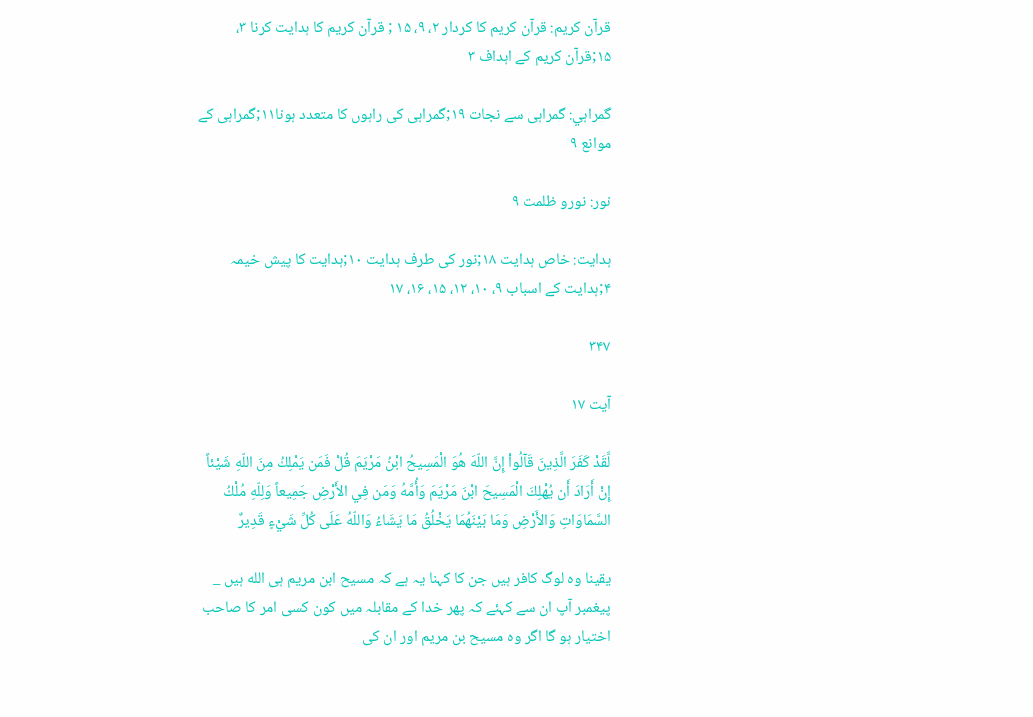قرآن كريم: قرآن كريم كا كردار ۲، ۹، ۱۵ ; قرآن كريم كا ہدايت كرنا ۳، ۱۵;قرآن كريم كے اہداف ۳

گمراہي: گمراہى سے نجات ۱۹;گمراہى كى راہوں كا متعدد ہونا۱۱;گمراہى كے موانع ۹

نور: نورو ظلمت ۹

ہدايت: خاص ہدايت ۱۸;نور كى طرف ہدايت ۱۰;ہدايت كا پيش خيمہ ۴;ہدايت كے اسباب ۹، ۱۰، ۱۲، ۱۵، ۱۶، ۱۷

۳۴۷

آیت ۱۷

لَّقَدْ كَفَرَ الَّذِينَ قَآلُواْ إِنَّ اللّهَ هُوَ الْمَسِيحُ ابْنُ مَرْيَمَ قُلْ فَمَن يَمْلِكُ مِنَ اللّهِ شَيْئاً إِنْ أَرَادَ أَن يُهْلِكَ الْمَسِيحَ ابْنَ مَرْيَمَ وَأُمَّهُ وَمَن فِي الأَرْضِ جَمِيعاً وَلِلّهِ مُلْكُ السَّمَاوَاتِ وَالأَرْضِ وَمَا بَيْنَهُمَا يَخْلُقُ مَا يَشَاءُ وَاللّهُ عَلَى كُلِّ شَيْءٍ قَدِيرٌ

يقينا وہ لوگ كافر ہيں جن كا كہنا يہ ہے كہ مسيح ابن مريم ہى الله ہيں _ پيغمبر آپ ان سے كہئے كہ پھر خدا كے مقابلہ ميں كون كسى امر كا صاحب اختيار ہو گا اگر وہ مسيح بن مريم اور ان كى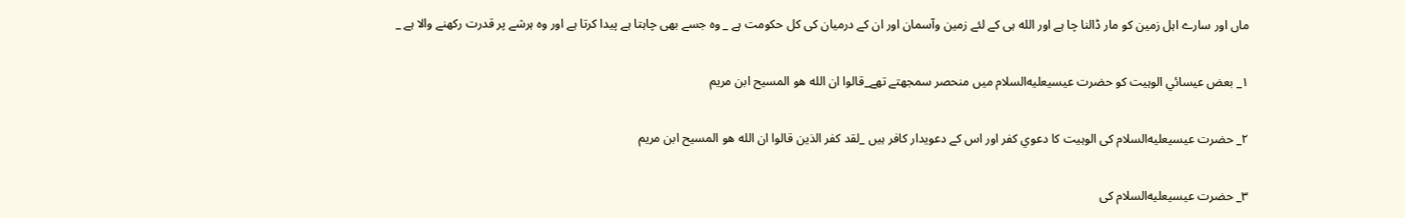ماں اور سارے اہل زمين كو مار ڈالنا چا ہے اور الله ہى كے لئے زمين وآسمان اور ان كے درميان كى كل حكومت ہے _ وہ جسے بھى چاہتا ہے پيدا كرتا ہے اور وہ ہرشے پر قدرت ركھنے والا ہے _

۱_ بعض عيسائي الوہيت كو حضرت عيسيعليه‌السلام ميں منحصر سمجھتے تھے_قالوا ان الله هو المسيح ابن مريم

۲_ حضرت عيسيعليه‌السلام كى الوہيت كا دعوي كفر اور اس كے دعويدار كافر ہيں _لقد كفر الذين قالوا ان الله هو المسيح ابن مريم

۳_ حضرت عيسيعليه‌السلام كى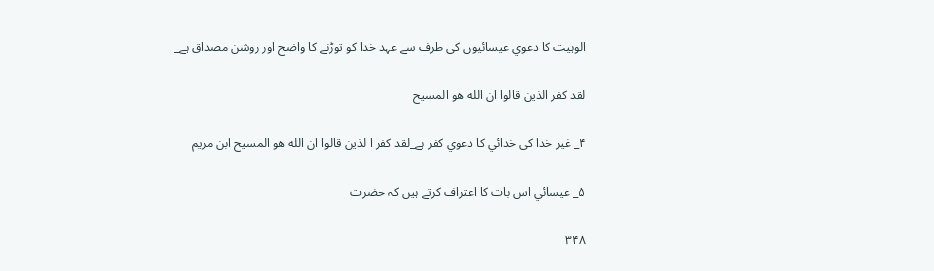الوہيت كا دعوي عيسائيوں كى طرف سے عہد خدا كو توڑنے كا واضح اور روشن مصداق ہے_

لقد كفر الذين قالوا ان الله هو المسيح

۴_ غير خدا كى خدائي كا دعوي كفر ہے_لقد كفر ا لذين قالوا ان الله هو المسيح ابن مريم

۵_ عيسائي اس بات كا اعتراف كرتے ہيں كہ حضرت

۳۴۸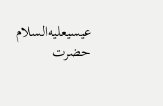عيسيعليه‌السلام حضرت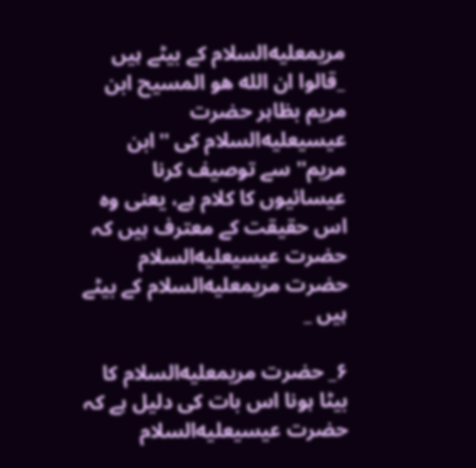مريمعليه‌السلام كے بيٹے ہيں _قالوا ان الله هو المسيح ابن مريم بظاہر حضرت عيسيعليه‌السلام كى ''ابن مريم'' سے توصيف كرنا عيسائيوں كا كلام ہے، يعنى وہ اس حقيقت كے معترف ہيں كہ حضرت عيسيعليه‌السلام حضرت مريمعليه‌السلام كے بيٹے ہيں _

۶_ حضرت مريمعليه‌السلام كا بيٹا ہونا اس بات كى دليل ہے كہ حضرت عيسيعليه‌السلام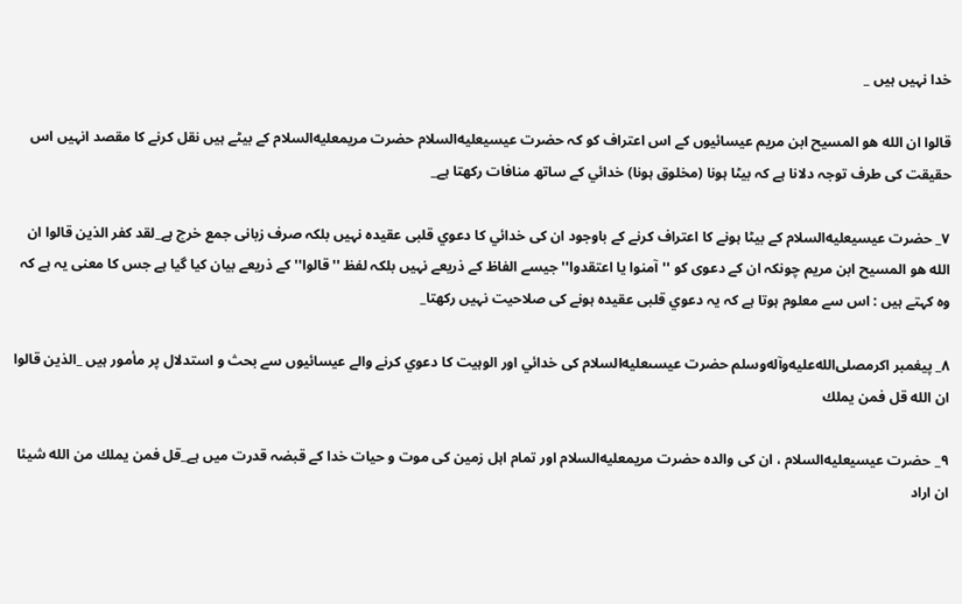خدا نہيں ہيں _

قالوا ان الله هو المسيح ابن مريم عيسائيوں كے اس اعتراف كو كہ حضرت عيسيعليه‌السلام حضرت مريمعليه‌السلام كے بيٹے ہيں نقل كرنے كا مقصد انہيں اس حقيقت كى طرف توجہ دلانا ہے كہ بيٹا ہونا (مخلوق ہونا) خدائي كے ساتھ منافات ركھتا ہے_

۷_ حضرت عيسيعليه‌السلام كے بيٹا ہونے كا اعتراف كرنے كے باوجود ان كى خدائي كا دعوي قلبى عقيدہ نہيں بلكہ صرف زبانى جمع خرچ ہے_لقد كفر الذين قالوا ان الله هو المسيح ابن مريم چونكہ ان كے دعوى كو ''آمنوا يا اعتقدوا'' جيسے الفاظ كے ذريعے نہيں بلكہ لفظ ''قالوا'' كے ذريعے بيان كيا گيا ہے جس كا معنى يہ ہے كہ وہ كہتے ہيں : اس سے معلوم ہوتا ہے كہ يہ دعوي قلبى عقيدہ ہونے كى صلاحيت نہيں ركھتا_

۸_ پيغمبر اكرمصلى‌الله‌عليه‌وآله‌وسلم حضرت عيسىعليه‌السلام كى خدائي اور الوہيت كا دعوي كرنے والے عيسائيوں سے بحث و استدلال پر مأمور ہيں _الذين قالوا ان الله قل فمن يملك

۹_ حضرت عيسيعليه‌السلام ، ان كى والدہ حضرت مريمعليه‌السلام اور تمام اہل زمين كى موت و حيات خدا كے قبضہ قدرت ميں ہے_قل فمن يملك من الله شيئا ان اراد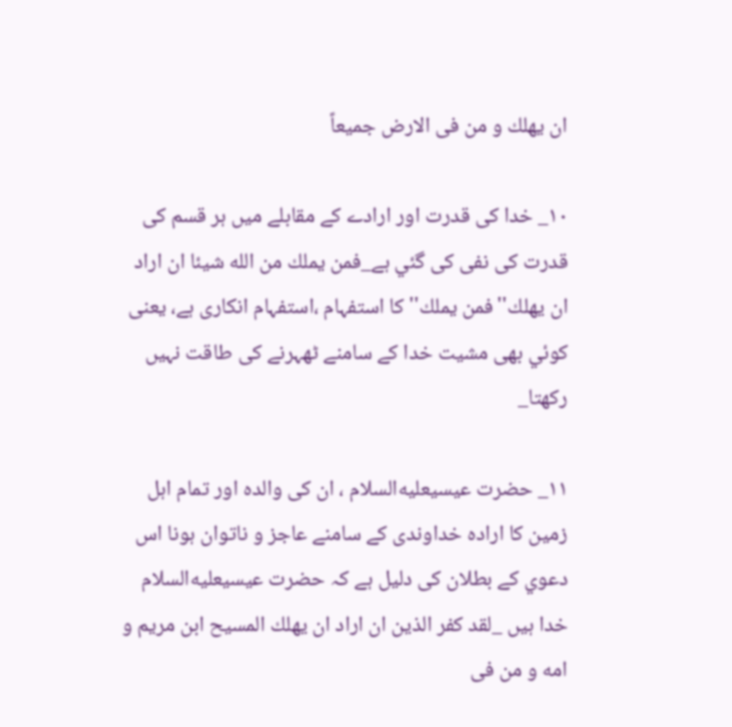ان يهلك و من فى الارض جميعاً

۱۰_ خدا كى قدرت اور ارادے كے مقابلے ميں ہر قسم كى قدرت كى نفى كى گئي ہے_فمن يملك من الله شيئا ان اراد ان يهلك''فمن يملك'' كا استفہام ،استفہام انكارى ہے، يعنى كوئي بھى مشيت خدا كے سامنے ٹھہرنے كى طاقت نہيں ركھتا_

۱۱_ حضرت عيسيعليه‌السلام ، ان كى والدہ اور تمام اہل زمين كا ارادہ خداوندى كے سامنے عاجز و ناتوان ہونا اس دعوي كے بطلان كى دليل ہے كہ حضرت عيسيعليه‌السلام خدا ہيں _لقد كفر الذين ان اراد ان يهلك المسيح ابن مريم و امه و من فى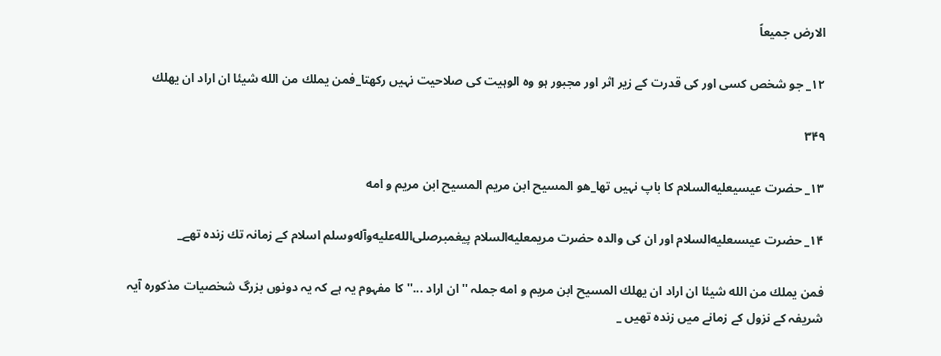الارض جميعاً

۱۲_ جو شخص كسى اور كى قدرت كے زير اثر اور مجبور ہو وہ الوہيت كى صلاحيت نہيں ركھتا_فمن يملك من الله شيئا ان اراد ان يهلك

۳۴۹

۱۳_ حضرت عيسيعليه‌السلام كا باپ نہيں تھا_هو المسيح ابن مريم المسيح ابن مريم و امه

۱۴_ حضرت عيسىعليه‌السلام اور ان كى والدہ حضرت مريمعليه‌السلام پيغمبرصلى‌الله‌عليه‌وآله‌وسلم اسلام كے زمانہ تك زندہ تھے_

فمن يملك من الله شيئا ان اراد ان يهلك المسيح ابن مريم و امه جملہ ''ان اراد ...'' كا مفہوم يہ ہے كہ يہ دونوں بزرگ شخصيات مذكورہ آيہ شريفہ كے نزول كے زمانے ميں زندہ تھيں _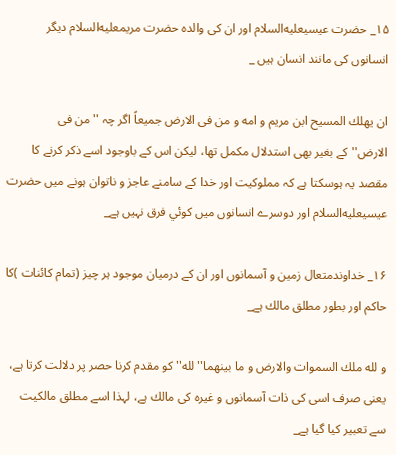۱۵_ حضرت عيسيعليه‌السلام اور ان كى والدہ حضرت مريمعليه‌السلام ديگر انسانوں كى مانند انسان ہيں _

ان يهلك المسيح ابن مريم و امه و من فى الارض جميعاً اگر چہ ''من فى الارض''كے بغير بھى استدلال مكمل تھا، ليكن اس كے باوجود اسے ذكر كرنے كا مقصد يہ ہوسكتا ہے كہ مملوكيت اور خدا كے سامنے عاجز و ناتوان ہونے ميں حضرت عيسيعليه‌السلام اور دوسرے انسانوں ميں كوئي فرق نہيں ہے_

۱۶_ خداوندمتعال زمين و آسمانوں اور ان كے درميان موجود ہر چيز (تمام كائنات )كا حاكم اور بطور مطلق مالك ہے_

و لله ملك السموات والارض و ما بينهما''لله'' كو مقدم كرنا حصر پر دلالت كرتا ہے، يعنى صرف اسى كى ذات آسمانوں و غيرہ كى مالك ہے، لہذا اسے مطلق مالكيت سے تعبير كيا گيا ہے_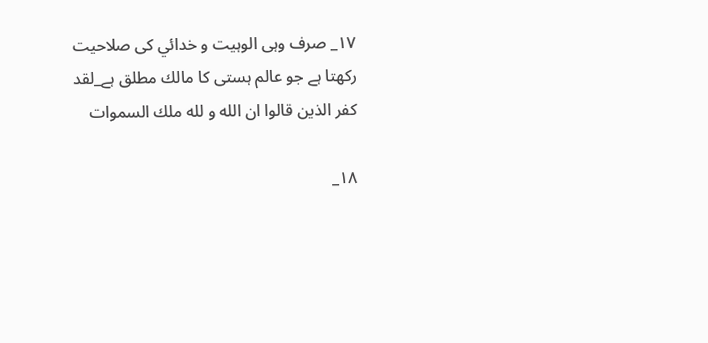۱۷_ صرف وہى الوہيت و خدائي كى صلاحيت ركھتا ہے جو عالم ہستى كا مالك مطلق ہے_لقد كفر الذين قالوا ان الله و لله ملك السموات

۱۸_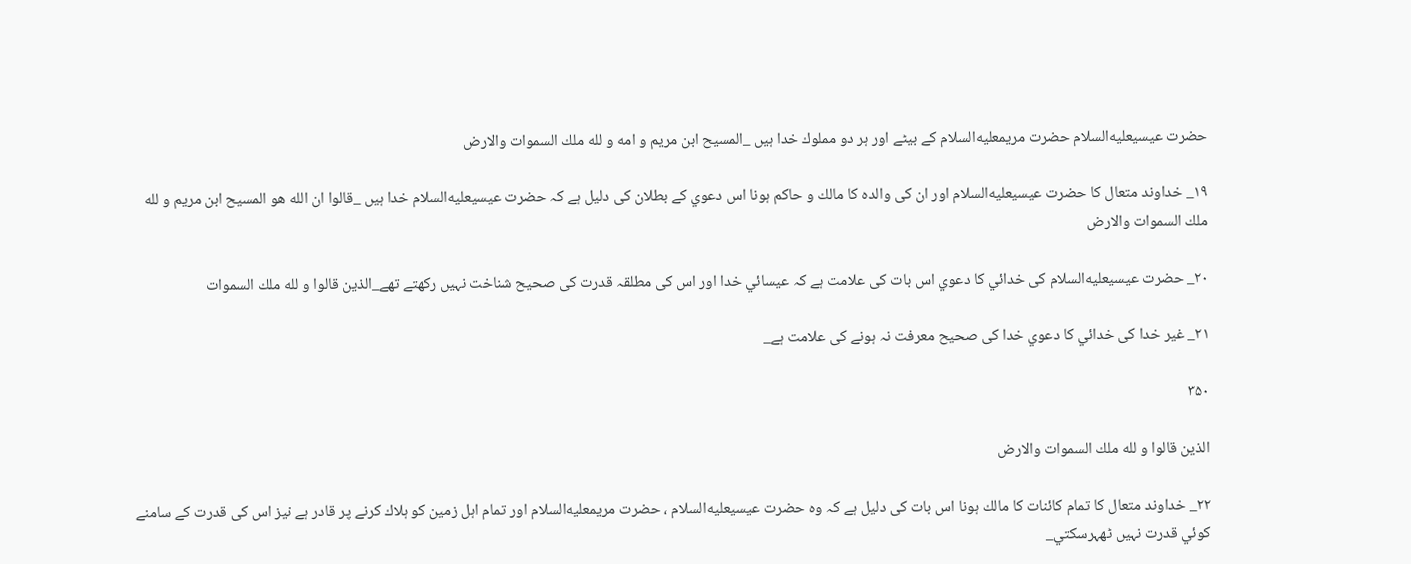حضرت عيسيعليه‌السلام حضرت مريمعليه‌السلام كے بيٹے اور ہر دو مملوك خدا ہيں _المسيح ابن مريم و امه و لله ملك السموات والارض

۱۹_ خداوند متعال كا حضرت عيسيعليه‌السلام اور ان كى والدہ كا مالك و حاكم ہونا اس دعوي كے بطلان كى دليل ہے كہ حضرت عيسيعليه‌السلام خدا ہيں _قالوا ان الله هو المسيح ابن مريم و لله ملك السموات والارض

۲۰_ حضرت عيسيعليه‌السلام كى خدائي كا دعوي اس بات كى علامت ہے كہ عيسائي خدا اور اس كى مطلقہ قدرت كى صحيح شناخت نہيں ركھتے تھے_الذين قالوا و لله ملك السموات

۲۱_ غير خدا كى خدائي كا دعوي خدا كى صحيح معرفت نہ ہونے كى علامت ہے_

۳۵۰

الذين قالوا و لله ملك السموات والارض

۲۲_ خداوند متعال كا تمام كائنات كا مالك ہونا اس بات كى دليل ہے كہ وہ حضرت عيسيعليه‌السلام ، حضرت مريمعليه‌السلام اور تمام اہل زمين كو ہلاك كرنے پر قادر ہے نيز اس كى قدرت كے سامنے كوئي قدرت نہيں ٹھہرسكتي_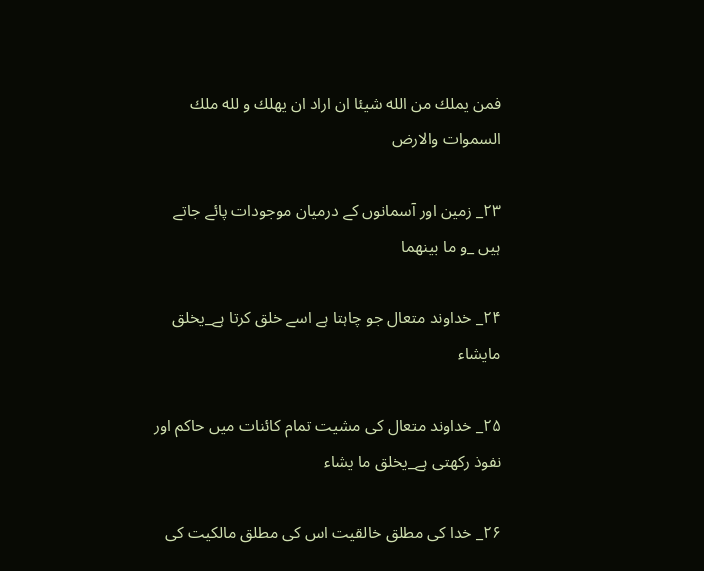فمن يملك من الله شيئا ان اراد ان يهلك و لله ملك السموات والارض

۲۳_ زمين اور آسمانوں كے درميان موجودات پائے جاتے ہيں _و ما بينهما

۲۴_ خداوند متعال جو چاہتا ہے اسے خلق كرتا ہے_يخلق مايشاء

۲۵_ خداوند متعال كى مشيت تمام كائنات ميں حاكم اور نفوذ ركھتى ہے_يخلق ما يشاء

۲۶_ خدا كى مطلق خالقيت اس كى مطلق مالكيت كى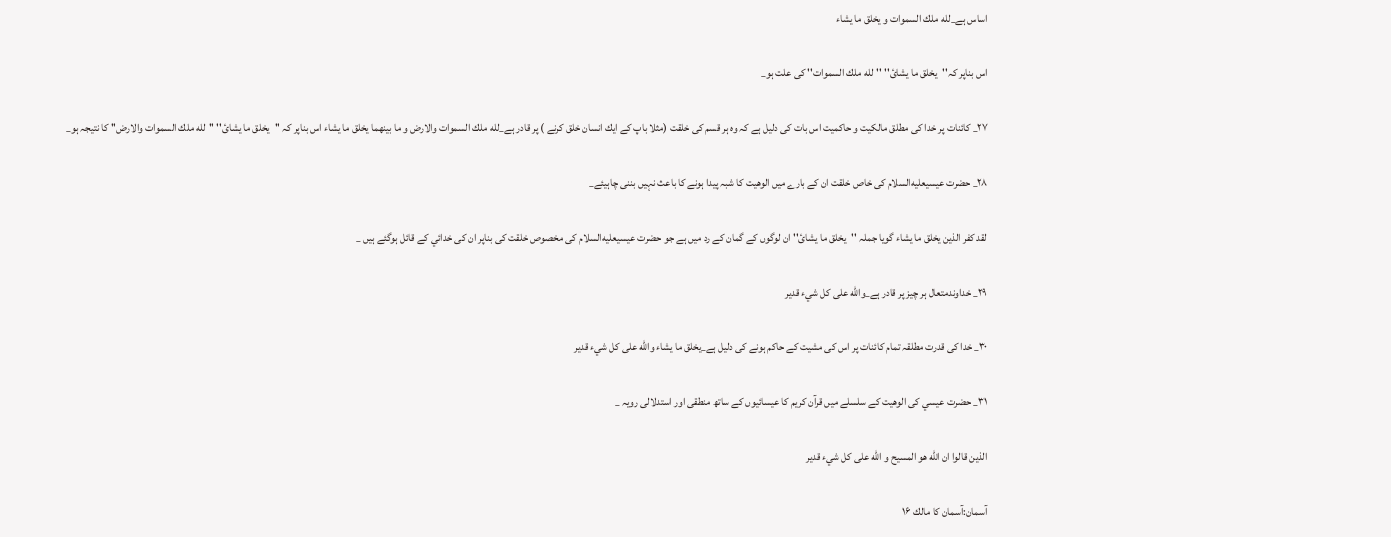اساس ہے_لله ملك السموات و يخلق ما يشاء

اس بناپر كہ''يخلق ما يشائ'' ''لله ملك السموات'' كى علت ہو_

۲۷_ كائنات پر خدا كى مطلق مالكيت و حاكميت اس بات كى دليل ہے كہ وہ ہر قسم كى خلقت (مثلا باپ كے ايك انسان خلق كرنے ) پر قادر ہے_لله ملك السموات والارض و ما بينهما يخلق ما يشاء اس بناپر كہ ''يخلق ما يشائ'' ''لله ملك السموات والارض'' كا نتيجہ ہو_

۲۸_ حضرت عيسيعليه‌السلام كى خاص خلقت ان كے بارے ميں الوھيت كا شبہ پيدا ہونے كا باعث نہيں بننى چاہيئے_

لقد كفر الذين يخلق ما يشاء گويا جملہ ''يخلق ما يشائ'' ان لوگوں كے گمان كے رد ميں ہے جو حضرت عيسيعليه‌السلام كى مخصوص خلقت كى بناپر ان كى خدائي كے قائل ہوگئے ہيں _

۲۹_ خداوندمتعال ہر چيز پر قادر ہے_والله على كل شيء قدير

۳۰_ خدا كى قدرت مطلقہ تمام كائنات پر اس كى مشيت كے حاكم ہونے كى دليل ہے_يخلق ما يشاء والله على كل شيء قدير

۳۱_ حضرت عيسي كى الوھيت كے سلسلے ميں قرآن كريم كا عيسائيوں كے ساتھ منطقى اور استدلالى رويہ _

الذين قالوا ان الله هو المسيح و الله على كل شيء قدير

آسمان:آسمان كا مالك ۱۶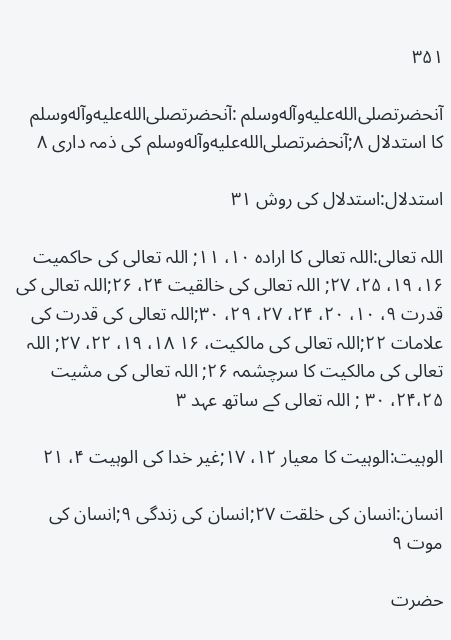۳۵۱

آنحضرتصلى‌الله‌عليه‌وآله‌وسلم :آنحضرتصلى‌الله‌عليه‌وآله‌وسلم كا استدلال ۸;آنحضرتصلى‌الله‌عليه‌وآله‌وسلم كى ذمہ دارى ۸

استدلال:استدلال كى روش ۳۱

اللہ تعالى:اللہ تعالى كا ارادہ ۱۰، ۱۱; اللہ تعالى كى حاكميت ۱۶، ۱۹، ۲۵، ۲۷; اللہ تعالى كى خالقيت ۲۴، ۲۶;اللہ تعالى كى قدرت ۹، ۱۰، ۲۰، ۲۴، ۲۷، ۲۹، ۳۰;اللہ تعالى كى قدرت كى علامات ۲۲;اللہ تعالى كى مالكيت، ۱۶ ۱۸، ۱۹، ۲۲، ۲۷; اللہ تعالى كى مالكيت كا سرچشمہ ۲۶; اللہ تعالى كى مشيت ۲۴،۲۵، ۳۰ ; اللہ تعالى كے ساتھ عہد ۳

الوہيت:الوہيت كا معيار ۱۲، ۱۷;غير خدا كى الوہيت ۴، ۲۱

انسان:انسان كى خلقت ۲۷;انسان كى زندگى ۹;انسان كى موت ۹

حضرت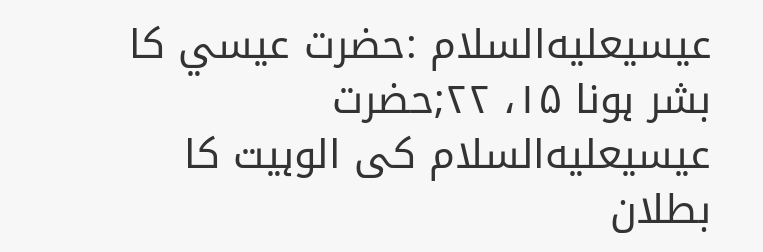عيسيعليه‌السلام :حضرت عيسي كا بشر ہونا ۱۵، ۲۲;حضرت عيسيعليه‌السلام كى الوہيت كا بطلان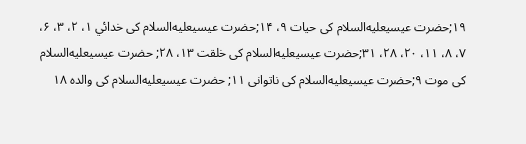۱۹;حضرت عيسيعليه‌السلام كى حيات ۹، ۱۴;حضرت عيسيعليه‌السلام كى خدائي ۱، ۲، ۳، ۶، ۷، ۸، ۱۱، ۲۰، ۲۸، ۳۱;حضرت عيسيعليه‌السلام كى خلقت ۱۳، ۲۸; حضرت عيسيعليه‌السلام كى موت ۹;حضرت عيسيعليه‌السلام كى ناتوانى ۱۱; حضرت عيسيعليه‌السلام كى والدہ ۱۸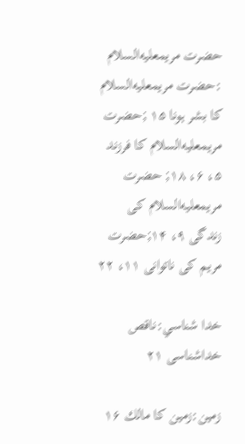حضرت مريمعليه‌السلام :حضرت مريمعليه‌السلام كا بشر ہونا ۱۵ ;حضرت مريمعليه‌السلام كا فرزند ۵، ۶، ۱۸; حضرت مريمعليه‌السلام كى زندگى ۹، ۱۴;حضرت مريم كى ناتوانى ۱۱، ۲۲

خدا شناسي:ناقص خداشناسى ۲۱

زمين:زمين كا مالك ۱۶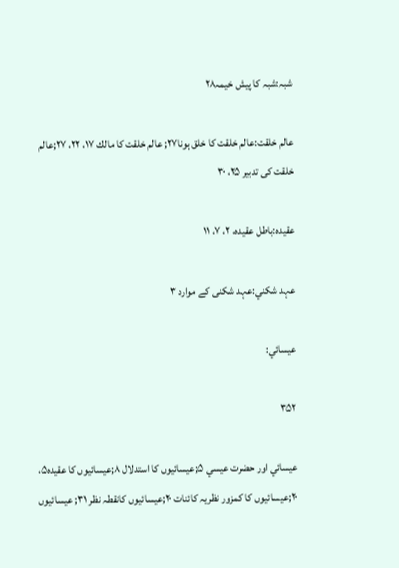شبہ:شبہ كا پيش خيمہ۲۸

عالم خلقت:عالم خلقت كا خلق ہونا۲۷; عالم خلقت كا مالك ۱۷، ۲۲، ۲۷;عالم خلقت كى تدبير ۲۵، ۳۰

عقيدہ:باطل عقيدہ، ۲، ۷، ۱۱

عہد شكني:عہد شكنى كے موارد ۳

عيسائي:

۳۵۲

عيسائي اور حضرت عيسي ۵;عيسائيوں كا استدلال ۸;عيسائيوں كا عقيدہ۵، ۲۰;عيسائيوں كا كمزور نظريہ كائنات ۲۰;عيسائيوں كانقطہ نظر ۳۱; عيسائيوں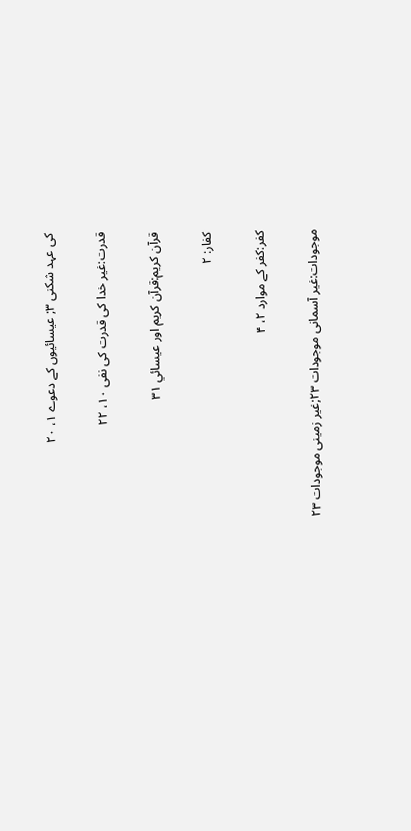كى عہد شكنى ۳; عيسائيوں كے دعوے ۱، ۲۰

قدرت:غير خدا كى قدرت كى نفى ۱۰، ۲۲

قرآن كريم:قرآن كريم اور عيسائي ۳۱

كفار: ۲

كفر:كفر كے موارد ۲، ۴

موجودات:غير آسمانى موجودات ۲۳;غير زمينى موجودات ۲۳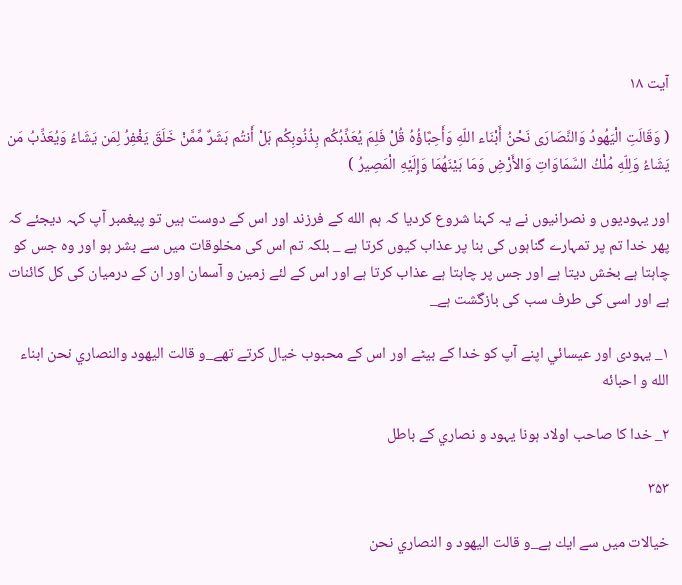آیت ۱۸

( وَقَالَتِ الْيَهُودُ وَالنَّصَارَى نَحْنُ أَبْنَاء اللّهِ وَأَحِبَّاؤُهُ قُلْ فَلِمَ يُعَذِّبُكُم بِذُنُوبِكُم بَلْ أَنتُم بَشَرٌ مِّمَّنْ خَلَقَ يَغْفِرُ لِمَن يَشَاءُ وَيُعَذِّبُ مَن يَشَاءُ وَلِلّهِ مُلْكُ السَّمَاوَاتِ وَالأَرْضِ وَمَا بَيْنَهُمَا وَإِلَيْهِ الْمَصِيرُ )

اور يہوديوں و نصرانيوں نے يہ كہنا شروع كرديا كہ ہم الله كے فرزند اور اس كے دوست ہيں تو پيغمبر آپ كہہ ديجئے كہ پھر خدا تم پر تمہارے گناہوں كى بنا پر عذاب كيوں كرتا ہے _ بلكہ تم اس كى مخلوقات ميں سے بشر ہو اور وہ جس كو چاہتا ہے بخش ديتا ہے اور جس پر چاہتا ہے عذاب كرتا ہے اور اس كے لئے زمين و آسمان اور ان كے درميان كى كل كائنات ہے اور اسى كى طرف سب كى بازگشت ہے_

۱_ يہودى اور عيسائي اپنے آپ كو خدا كے بيٹے اور اس كے محبوب خيال كرتے تھے_و قالت اليهود والنصاري نحن ابناء الله و احبائه

۲_ خدا كا صاحب اولاد ہونا يہود و نصاري كے باطل

۳۵۳

خيالات ميں سے ايك ہے_و قالت اليهود و النصاري نحن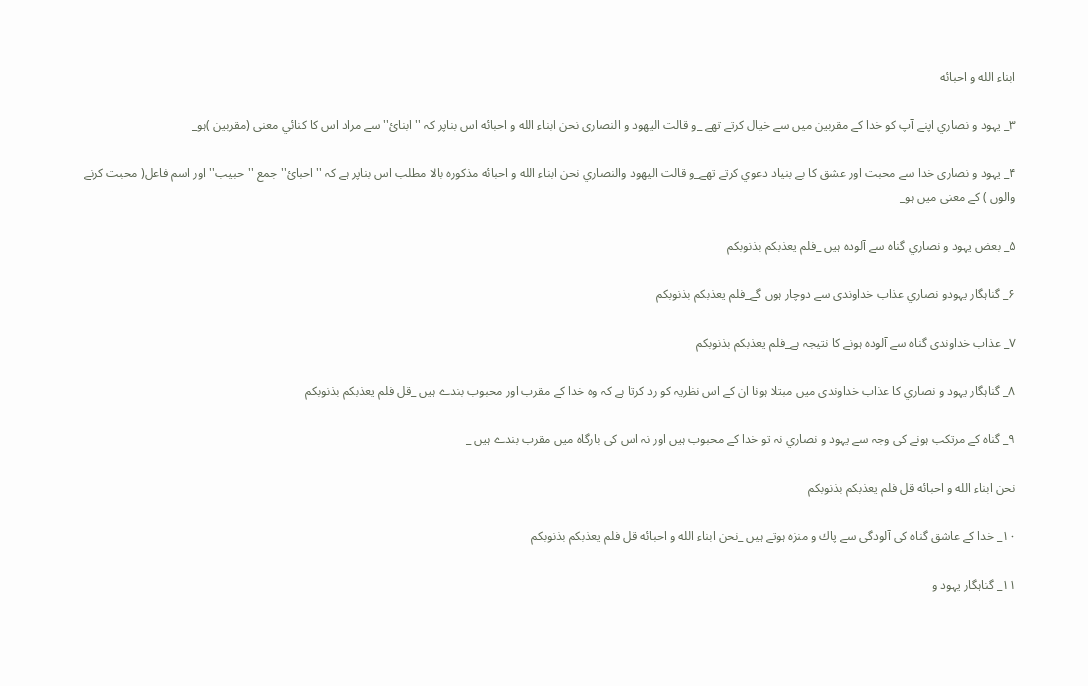ابناء الله و احبائه

۳_ يہود و نصاري اپنے آپ كو خدا كے مقربين ميں سے خيال كرتے تھے _و قالت اليهود و النصارى نحن ابناء الله و احبائه اس بناپر كہ ''ابنائ'' سے مراد اس كا كنائي معنى (مقربين )ہو_

۴_ يہود و نصارى خدا سے محبت اور عشق كا بے بنياد دعوي كرتے تھے_و قالت اليهود والنصاري نحن ابناء الله و احبائه مذكورہ بالا مطلب اس بناپر ہے كہ ''احبائ'' جمع ''حبيب'' اور اسم فاعل( محبت كرنے والوں ) كے معنى ميں ہو_

۵_ بعض يہود و نصاري گناہ سے آلودہ ہيں _فلم يعذبكم بذنوبكم

۶_ گناہگار يہودو نصاري عذاب خداوندى سے دوچار ہوں گے_فلم يعذبكم بذنوبكم

۷_ عذاب خداوندى گناہ سے آلودہ ہونے كا نتيجہ ہے_فلم يعذبكم بذنوبكم

۸_ گناہگار يہود و نصاري كا عذاب خداوندى ميں مبتلا ہونا ان كے اس نظريہ كو رد كرتا ہے كہ وہ خدا كے مقرب اور محبوب بندے ہيں _قل فلم يعذبكم بذنوبكم

۹_ گناہ كے مرتكب ہونے كى وجہ سے يہود و نصاري نہ تو خدا كے محبوب ہيں اور نہ اس كى بارگاہ ميں مقرب بندے ہيں _

نحن ابناء الله و احبائه قل فلم يعذبكم بذنوبكم

۱۰_ خدا كے عاشق گناہ كى آلودگى سے پاك و منزہ ہوتے ہيں _نحن ابناء الله و احبائه قل فلم يعذبكم بذنوبكم

۱۱_ گناہگار يہود و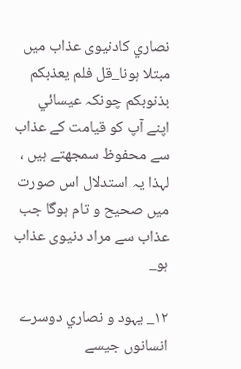نصاري كادنيوى عذاب ميں مبتلا ہونا_قل فلم يعذبكم بذنوبكم چونكہ عيسائي اپنے آپ كو قيامت كے عذاب سے محفوظ سمجھتے ہيں ، لہذا يہ استدلال اس صورت ميں صحيح و تام ہوگا جب عذاب سے مراد دنيوى عذاب ہو_

۱۲_ يہود و نصاري دوسرے انسانوں جيسے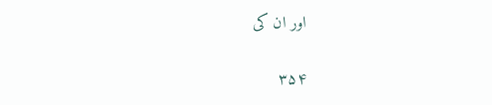اور ان كى

۳۵۴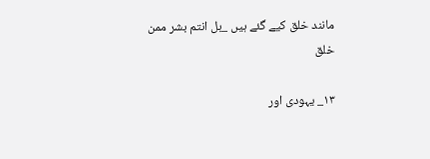مانند خلق كيے گئے ہيں _بل انتم بشر ممن خلق

۱۳_ يہودى اور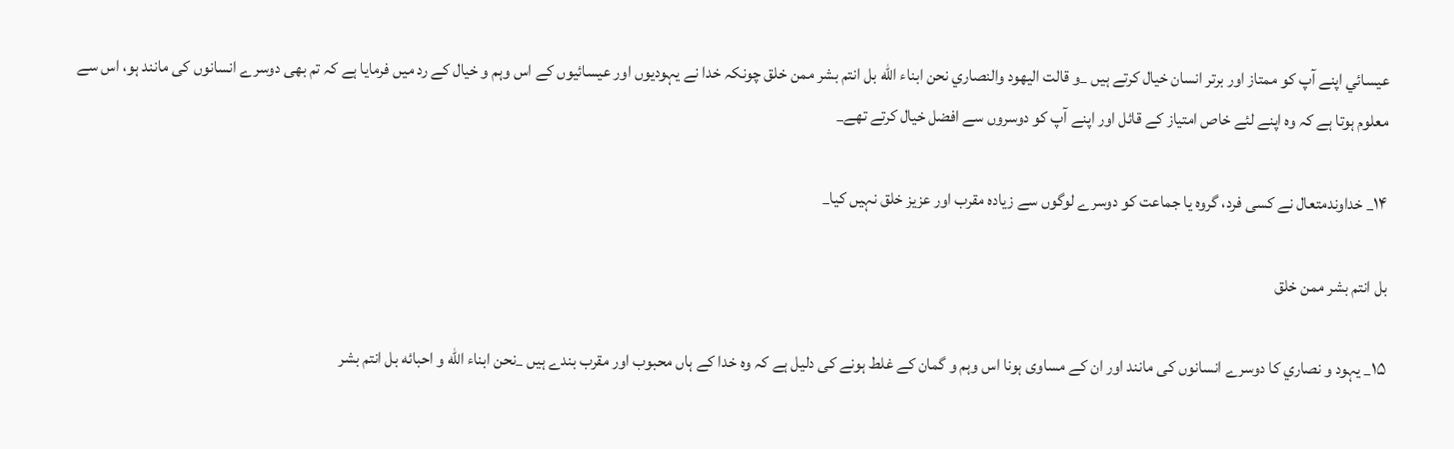عيسائي اپنے آپ كو ممتاز اور برتر انسان خيال كرتے ہيں _و قالت اليهود والنصاري نحن ابناء الله بل انتم بشر ممن خلق چونكہ خدا نے يہوديوں اور عيسائيوں كے اس وہم و خيال كے رد ميں فرمايا ہے كہ تم بھى دوسرے انسانوں كى مانند ہو، اس سے معلوم ہوتا ہے كہ وہ اپنے لئے خاص امتياز كے قائل اور اپنے آپ كو دوسروں سے افضل خيال كرتے تھے_

۱۴_ خداوندمتعال نے كسى فرد، گروہ يا جماعت كو دوسرے لوگوں سے زيادہ مقرب اور عزيز خلق نہيں كيا_

بل انتم بشر ممن خلق

۱۵_ يہود و نصاري كا دوسرے انسانوں كى مانند اور ان كے مساوى ہونا اس وہم و گمان كے غلط ہونے كى دليل ہے كہ وہ خدا كے ہاں محبوب اور مقرب بندے ہيں _نحن ابناء الله و احبائه بل انتم بشر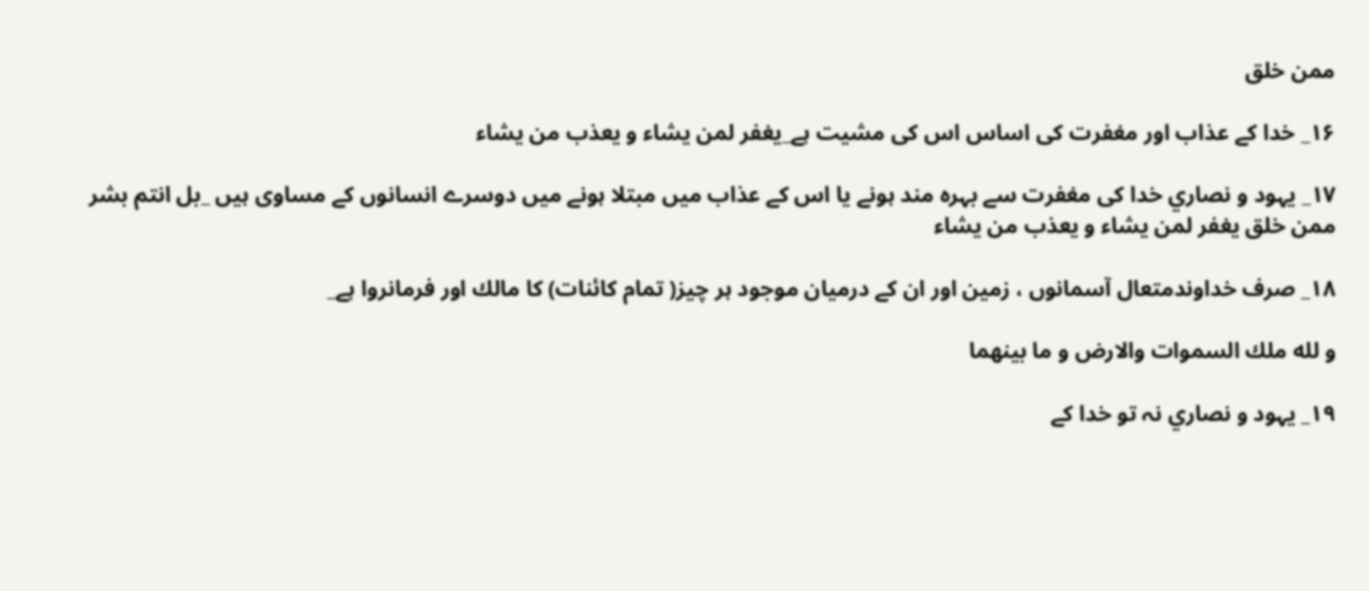ممن خلق

۱۶_ خدا كے عذاب اور مغفرت كى اساس اس كى مشيت ہے_يغفر لمن يشاء و يعذب من يشاء

۱۷_ يہود و نصاري خدا كى مغفرت سے بہرہ مند ہونے يا اس كے عذاب ميں مبتلا ہونے ميں دوسرے انسانوں كے مساوى ہيں _بل انتم بشر ممن خلق يغفر لمن يشاء و يعذب من يشاء

۱۸_ صرف خداوندمتعال آسمانوں ، زمين اور ان كے درميان موجود ہر چيز( تمام كائنات) كا مالك اور فرمانروا ہے_

و لله ملك السموات والارض و ما بينهما

۱۹_ يہود و نصاري نہ تو خدا كے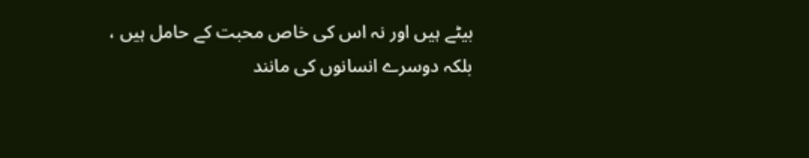بيٹے ہيں اور نہ اس كى خاص محبت كے حامل ہيں ، بلكہ دوسرے انسانوں كى مانند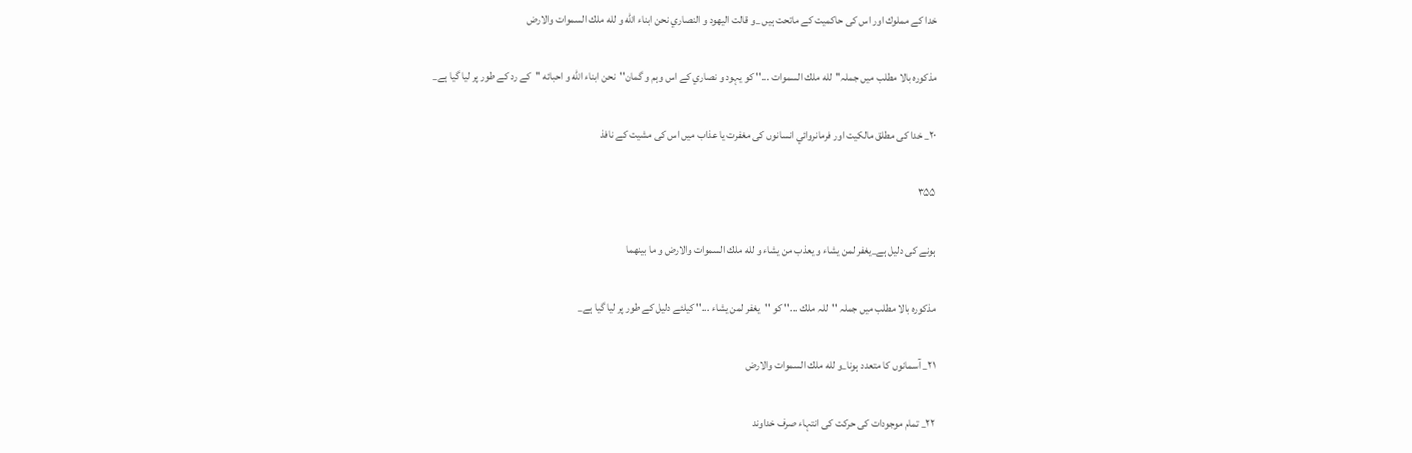خدا كے مملوك اور اس كى حاكميت كے ماتحت ہيں _و قالت اليهود و النصاري نحن ابناء الله و لله ملك السموات والارض

مذكورہ بالا مطلب ميں جملہ''لله ملك السموات ...'' كو يہود و نصاري كے اس وہم و گمان''نحن ابناء الله و احبائه ''كے رد كے طور پر ليا گيا ہے_

۲۰_ خدا كى مطلق مالكيت اور فرمانروائي انسانوں كى مغفرت يا عذاب ميں اس كى مشيت كے نافذ

۳۵۵

ہونے كى دليل ہے_يغفر لمن يشاء و يعذب من يشاء و لله ملك السموات والارض و ما بينهما

مذكورہ بالا مطلب ميں جملہ ''للہ ملك ...'' كو ''يغفر لمن يشاء ...'' كيلئے دليل كے طور پر ليا گيا ہے_

۲۱_ آسمانوں كا متعدد ہونا_و لله ملك السموات والارض

۲۲_ تمام موجودات كى حركت كى انتہاء صرف خداوند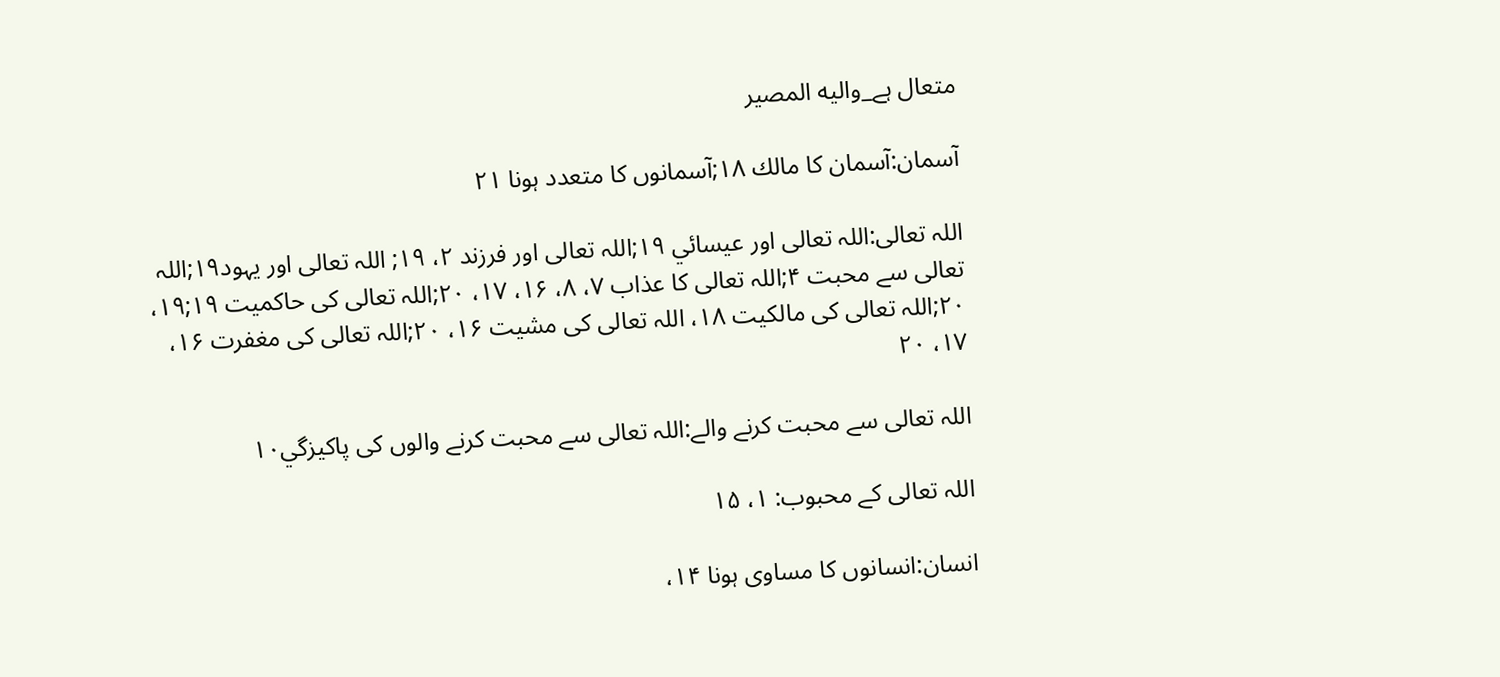متعال ہے_واليه المصير

آسمان:آسمان كا مالك ۱۸;آسمانوں كا متعدد ہونا ۲۱

اللہ تعالى:اللہ تعالى اور عيسائي ۱۹;اللہ تعالى اور فرزند ۲، ۱۹; اللہ تعالى اور يہود۱۹;اللہ تعالى سے محبت ۴;اللہ تعالى كا عذاب ۷، ۸، ۱۶، ۱۷، ۲۰;اللہ تعالى كى حاكميت ۱۹;۱۹، ۲۰;اللہ تعالى كى مالكيت ۱۸، اللہ تعالى كى مشيت ۱۶، ۲۰;اللہ تعالى كى مغفرت ۱۶، ۱۷، ۲۰

اللہ تعالى سے محبت كرنے والے:اللہ تعالى سے محبت كرنے والوں كى پاكيزگي۱۰

اللہ تعالى كے محبوب: ۱، ۱۵

انسان:انسانوں كا مساوى ہونا ۱۴،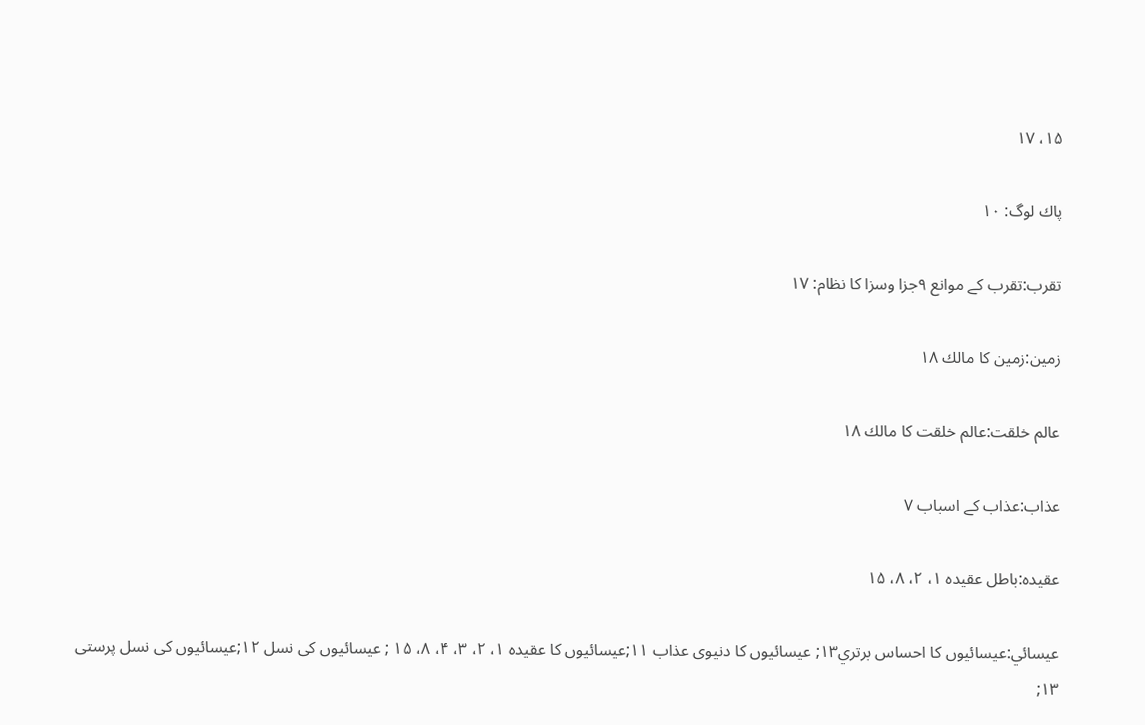۱۵، ۱۷

پاك لوگ: ۱۰

تقرب:تقرب كے موانع ۹جزا وسزا كا نظام: ۱۷

زمين:زمين كا مالك ۱۸

عالم خلقت:عالم خلقت كا مالك ۱۸

عذاب:عذاب كے اسباب ۷

عقيدہ:باطل عقيدہ ۱، ۲، ۸، ۱۵

عيسائي:عيسائيوں كا احساس برتري۱۳; عيسائيوں كا دنيوى عذاب ۱۱;عيسائيوں كا عقيدہ ۱، ۲، ۳، ۴، ۸، ۱۵ ; عيسائيوں كى نسل ۱۲;عيسائيوں كى نسل پرستى ۱۳;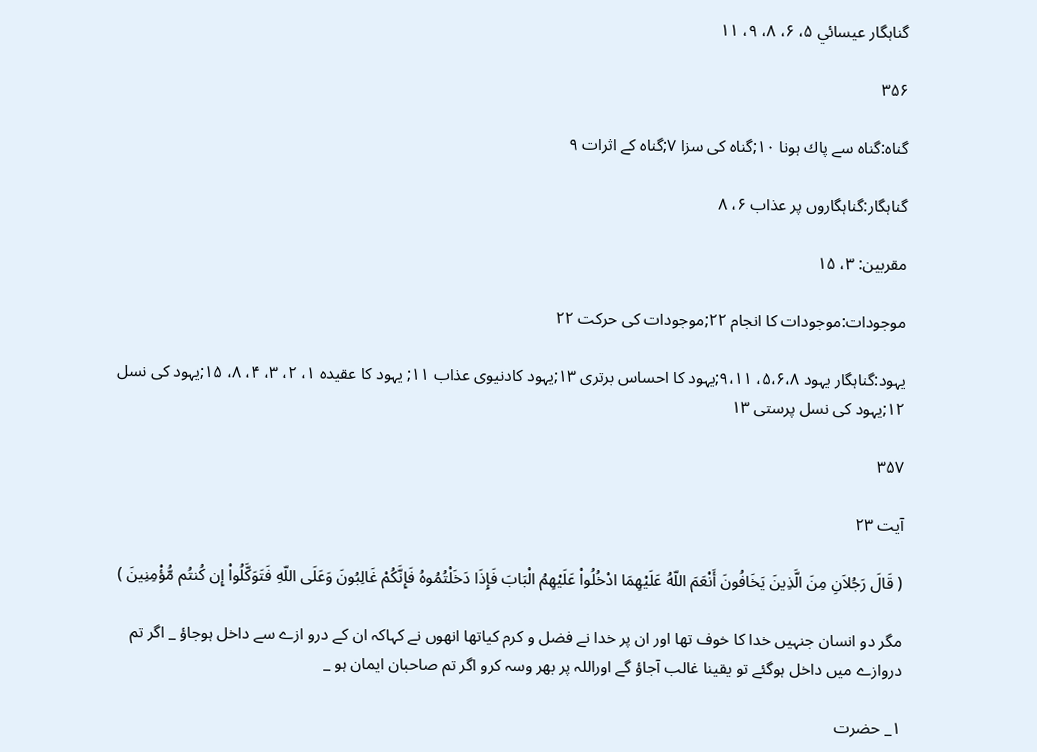گناہگار عيسائي ۵، ۶، ۸، ۹، ۱۱

۳۵۶

گناہ:گناہ سے پاك ہونا ۱۰;گناہ كى سزا ۷;گناہ كے اثرات ۹

گناہگار:گناہگاروں پر عذاب ۶، ۸

مقربين: ۳، ۱۵

موجودات:موجودات كا انجام ۲۲;موجودات كى حركت ۲۲

يہود:گناہگار يہود ۵،۶،۸، ۹،۱۱;يہود كا احساس برترى ۱۳;يہود كادنيوى عذاب ۱۱; يہود كا عقيدہ ۱، ۲، ۳، ۴، ۸، ۱۵;يہود كى نسل ۱۲;يہود كى نسل پرستى ۱۳

۳۵۷

آیت ۲۳

( قَالَ رَجُلاَنِ مِنَ الَّذِينَ يَخَافُونَ أَنْعَمَ اللّهُ عَلَيْهِمَا ادْخُلُواْ عَلَيْهِمُ الْبَابَ فَإِذَا دَخَلْتُمُوهُ فَإِنَّكُمْ غَالِبُونَ وَعَلَى اللّهِ فَتَوَكَّلُواْ إِن كُنتُم مُّؤْمِنِينَ )

مگر دو انسان جنہيں خدا كا خوف تھا اور ان پر خدا نے فضل و كرم كياتھا انھوں نے كہاكہ ان كے درو ازے سے داخل ہوجاؤ _ اگر تم دروازے ميں داخل ہوگئے تو يقينا غالب آجاؤ گے اوراللہ پر بھر وسہ كرو اگر تم صاحبان ايمان ہو _

۱_ حضرت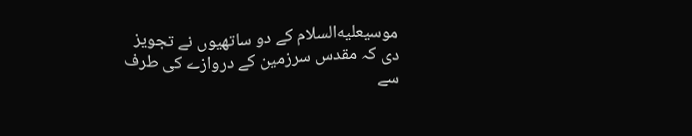موسيعليه‌السلام كے دو ساتھيوں نے تجويز دى كہ مقدس سرزمين كے دروازے كى طرف سے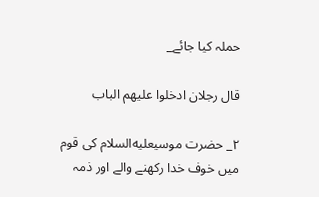حملہ كيا جائے_

قال رجلان ادخلوا عليهم الباب

۲_ حضرت موسيعليه‌السلام كى قوم ميں خوف خدا ركھنے والے اور ذمہ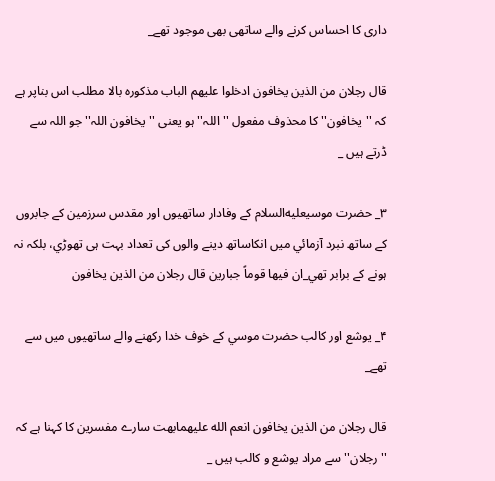دارى كا احساس كرنے والے ساتھى بھى موجود تھے_

قال رجلان من الذين يخافون ادخلوا عليهم الباب مذكورہ بالا مطلب اس بناپر ہے كہ ''يخافون'' كا محذوف مفعول ''اللہ'' ہو يعنى ''يخافون اللہ'' جو اللہ سے ڈرتے ہيں _

۳_ حضرت موسيعليه‌السلام كے وفادار ساتھيوں اور مقدس سرزمين كے جابروں كے ساتھ نبرد آزمائي ميں انكاساتھ دينے والوں كى تعداد بہت ہى تھوڑي، بلكہ نہ ہونے كے برابر تھي_ان فيها قوماً جبارين قال رجلان من الذين يخافون

۴_ يوشع اور كالب حضرت موسي كے خوف خدا ركھنے والے ساتھيوں ميں سے تھے_

قال رجلان من الذين يخافون انعم الله عليهمابهت سارے مفسرين كا كہنا ہے كہ ''رجلان'' سے مراد يوشع و كالب ہيں _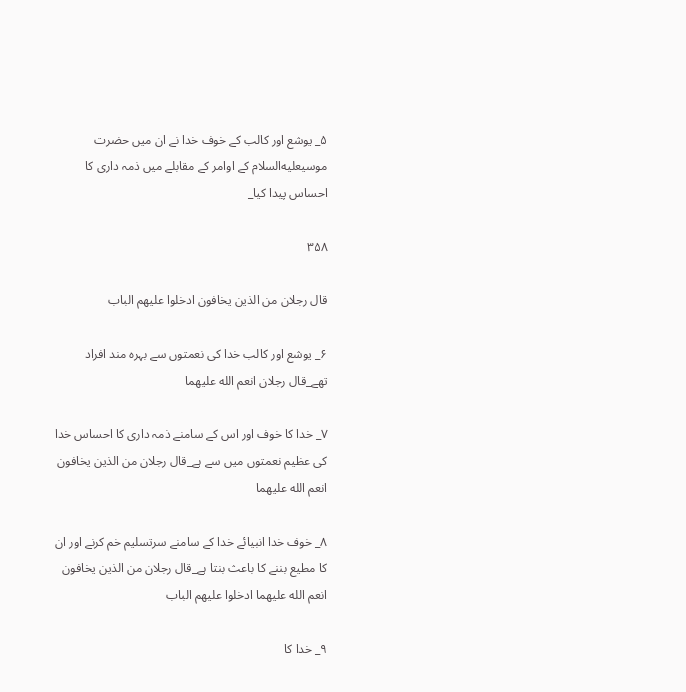۵_ يوشع اور كالب كے خوف خدا نے ان ميں حضرت موسيعليه‌السلام كے اوامر كے مقابلے ميں ذمہ دارى كا احساس پيدا كيا_

۳۵۸

قال رجلان من الذين يخافون ادخلوا عليهم الباب

۶_ يوشع اور كالب خدا كى نعمتوں سے بہرہ مند افراد تھے_قال رجلان انعم الله عليهما

۷_ خدا كا خوف اور اس كے سامنے ذمہ دارى كا احساس خدا كى عظيم نعمتوں ميں سے ہے_قال رجلان من الذين يخافون انعم الله عليهما

۸_ خوف خدا انبيائے خدا كے سامنے سرتسليم خم كرنے اور ان كا مطيع بننے كا باعث بنتا ہے_قال رجلان من الذين يخافون انعم الله عليهما ادخلوا عليهم الباب

۹_ خدا كا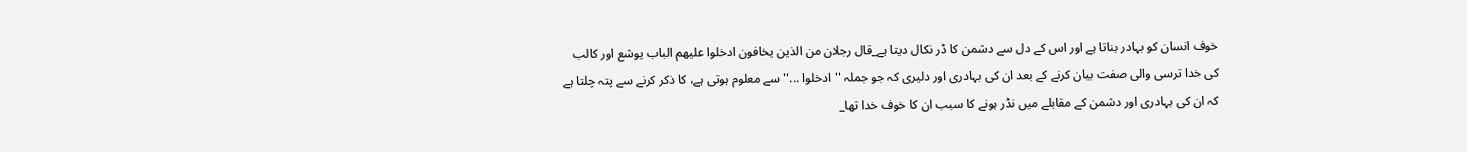خوف انسان كو بہادر بناتا ہے اور اس كے دل سے دشمن كا ڈر نكال ديتا ہے_قال رجلان من الذين يخافون ادخلوا عليهم الباب يوشع اور كالب كى خدا ترسى والى صفت بيان كرنے كے بعد ان كى بہادرى اور دليرى كہ جو جملہ ''ادخلوا ...'' سے معلوم ہوتى ہے، كا ذكر كرنے سے پتہ چلتا ہے كہ ان كى بہادرى اور دشمن كے مقابلے ميں نڈر ہونے كا سبب ان كا خوف خدا تھا_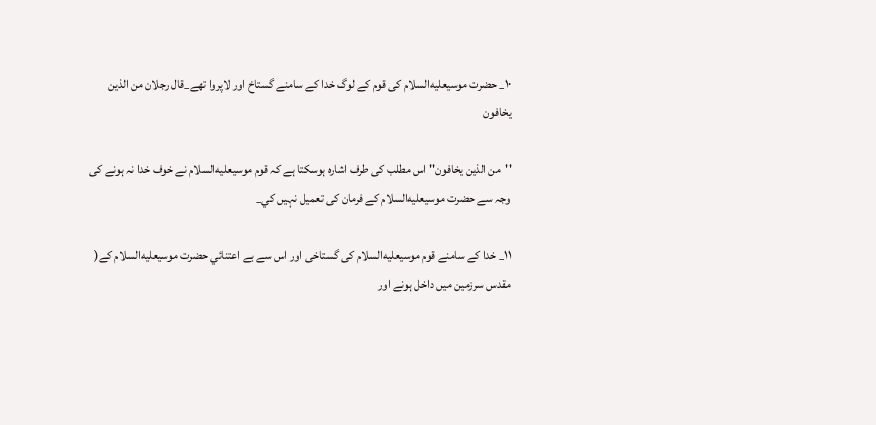۱۰_ حضرت موسيعليه‌السلام كى قوم كے لوگ خدا كے سامنے گستاخ اور لاپروا تھے_قال رجلان من الذين يخافون

''من الذين يخافون'' اس مطلب كى طرف اشارہ ہوسكتا ہے كہ قوم موسيعليه‌السلام نے خوف خدا نہ ہونے كى وجہ سے حضرت موسيعليه‌السلام كے فرمان كى تعميل نہيں كي_

۱۱_ خدا كے سامنے قوم موسيعليه‌السلام كى گستاخى اور اس سے بے اعتنائي حضرت موسيعليه‌السلام كے( مقدس سرزمين ميں داخل ہونے اور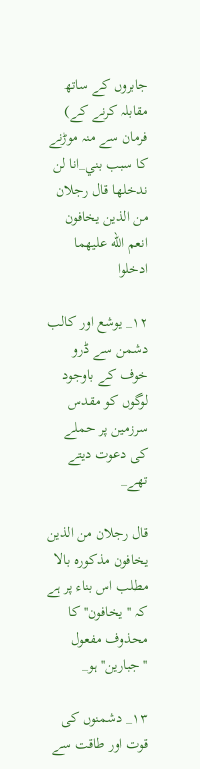جابروں كے ساتھ مقابلہ كرنے كے) فرمان سے منہ موڑنے كا سبب بني_انا لن ندخلها قال رجلان من الذين يخافون انعم الله عليهما ادخلوا

۱۲_ يوشع اور كالب دشمن سے ڈرو خوف كے باوجود لوگوں كو مقدس سرزمين پر حملے كى دعوت ديتے تھے_

قال رجلان من الذين يخافون مذكورہ بالا مطلب اس بناء پر ہے كہ ''يخافون'' كا محذوف مفعول ''جبارين'' ہو_

۱۳_ دشمنوں كى قوت اور طاقت سے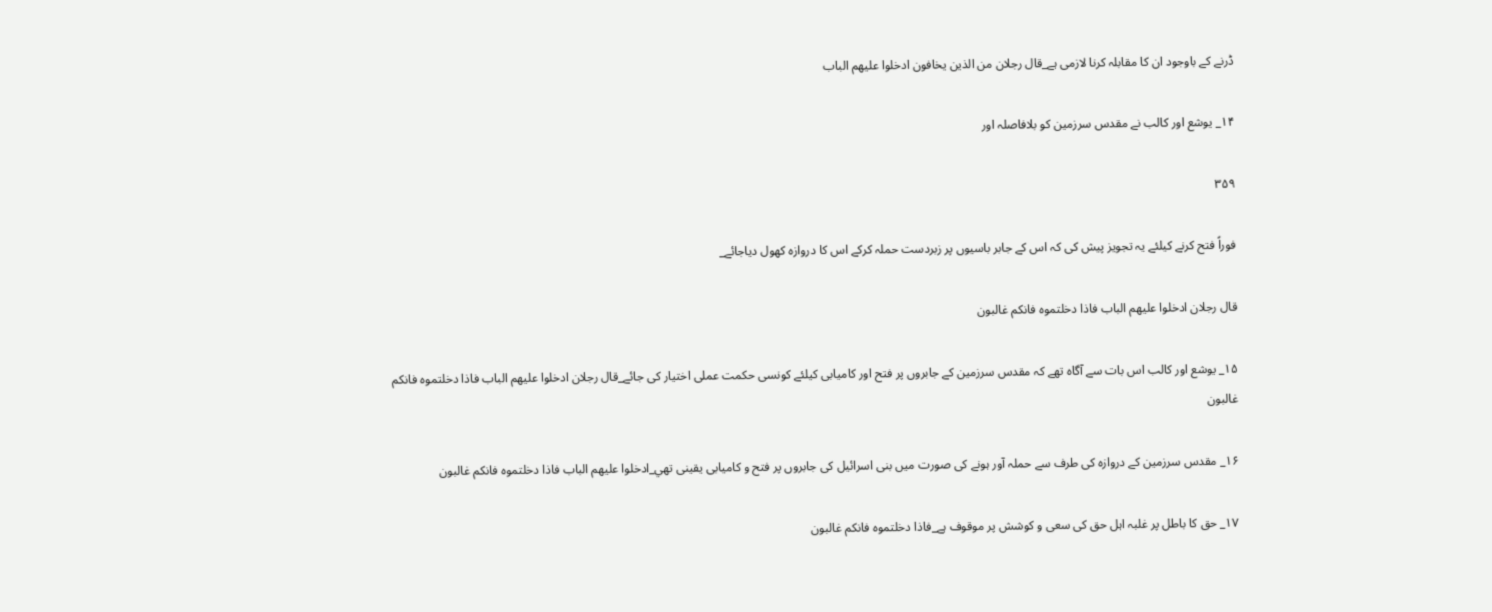ڈرنے كے باوجود ان كا مقابلہ كرنا لازمى ہے_قال رجلان من الذين يخافون ادخلوا عليهم الباب

۱۴_ يوشع اور كالب نے مقدس سرزمين كو بلافاصلہ اور

۳۵۹

فوراً فتح كرنے كيلئے يہ تجويز پيش كى كہ اس كے جابر باسيوں پر زبردست حملہ كركے اس كا دروازہ كھول دياجائے_

قال رجلان ادخلوا عليهم الباب فاذا دخلتموه فانكم غالبون

۱۵_ يوشع اور كالب اس بات سے آگاہ تھے كہ مقدس سرزمين كے جابروں پر فتح اور كاميابى كيلئے كونسى حكمت عملى اختيار كى جائے_قال رجلان ادخلوا عليهم الباب فاذا دخلتموه فانكم غالبون

۱۶_ مقدس سرزمين كے دروازہ كى طرف سے حملہ آور ہونے كى صورت ميں بنى اسرائيل كى جابروں پر فتح و كاميابى يقينى تھي_ادخلوا عليهم الباب فاذا دخلتموه فانكم غالبون

۱۷_ حق كا باطل پر غلبہ اہل حق كى سعى و كوشش پر موقوف ہے_فاذا دخلتموه فانكم غالبون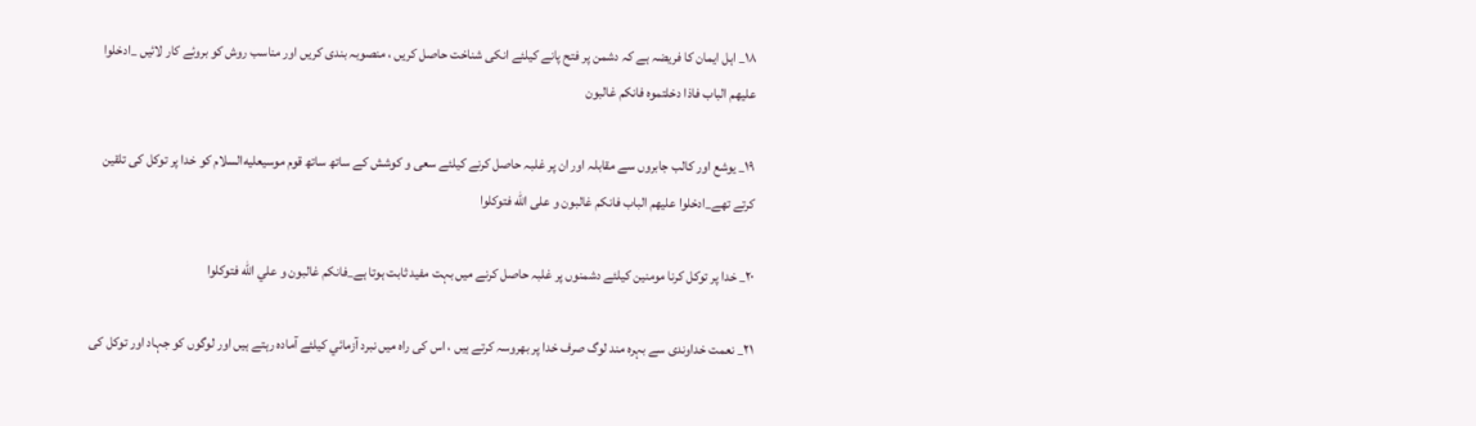۱۸_ اہل ايمان كا فريضہ ہے كہ دشمن پر فتح پانے كيلئے انكى شناخت حاصل كريں ، منصوبہ بندى كريں اور مناسب روش كو بروئے كار لائيں _ادخلوا عليهم الباب فاذا دخلتموه فانكم غالبون

۱۹_ يوشع اور كالب جابروں سے مقابلہ اور ان پر غلبہ حاصل كرنے كيلئے سعى و كوشش كے ساتھ ساتھ قوم موسيعليه‌السلام كو خدا پر توكل كى تلقين كرتے تھے_ادخلوا عليهم الباب فانكم غالبون و على الله فتوكلوا

۲۰_ خدا پر توكل كرنا مومنين كيلئے دشمنوں پر غلبہ حاصل كرنے ميں بہت مفيد ثابت ہوتا ہے_فانكم غالبون و علي الله فتوكلوا

۲۱_ نعمت خداوندى سے بہرہ مند لوگ صرف خدا پر بھروسہ كرتے ہيں ، اس كى راہ ميں نبرد آزمائي كيلئے آمادہ رہتے ہيں اور لوگوں كو جہاد اور توكل كى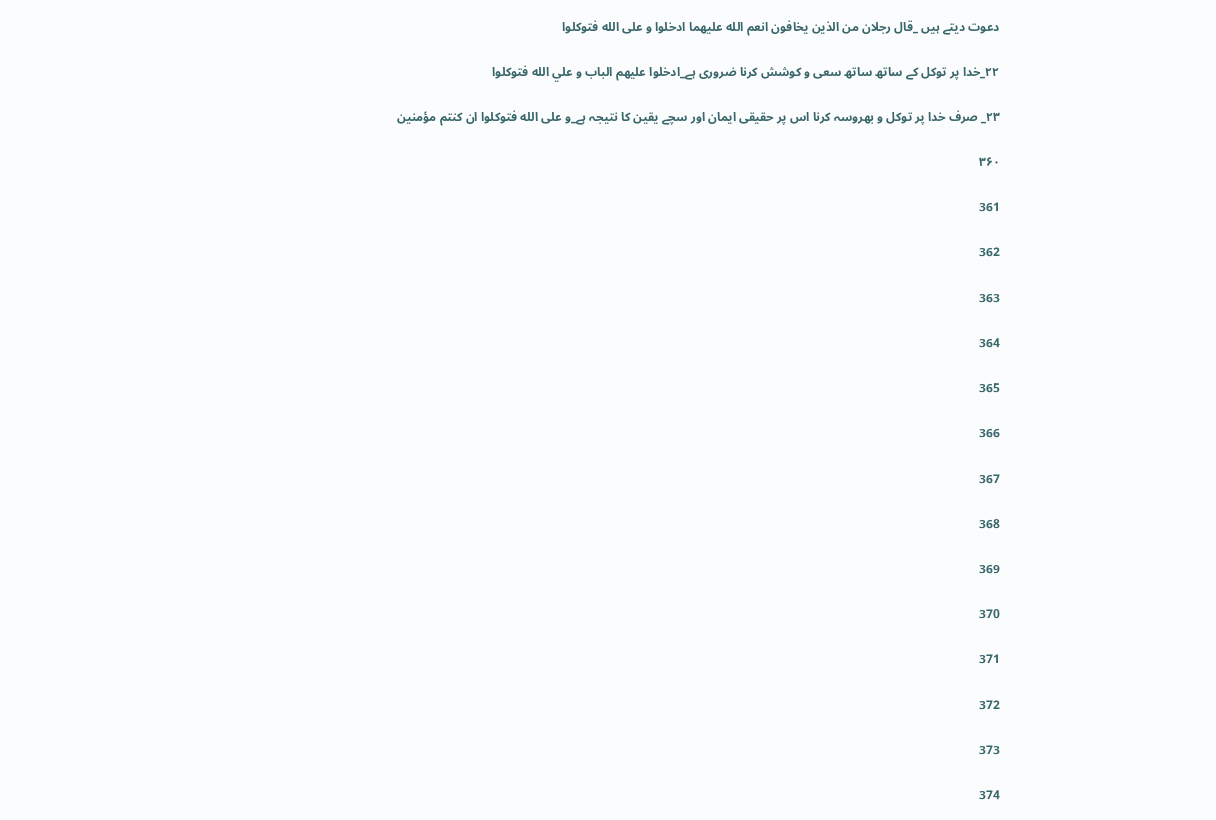دعوت ديتے ہيں _قال رجلان من الذين يخافون انعم الله عليهما ادخلوا و على الله فتوكلوا

۲۲_خدا پر توكل كے ساتھ ساتھ سعى و كوشش كرنا ضرورى ہے_ادخلوا عليهم الباب و علي الله فتوكلوا

۲۳_ صرف خدا پر توكل و بھروسہ كرنا اس پر حقيقى ايمان اور سچے يقين كا نتيجہ ہے_و على الله فتوكلوا ان كنتم مؤمنين

۳۶۰

361

362

363

364

365

366

367

368

369

370

371

372

373

374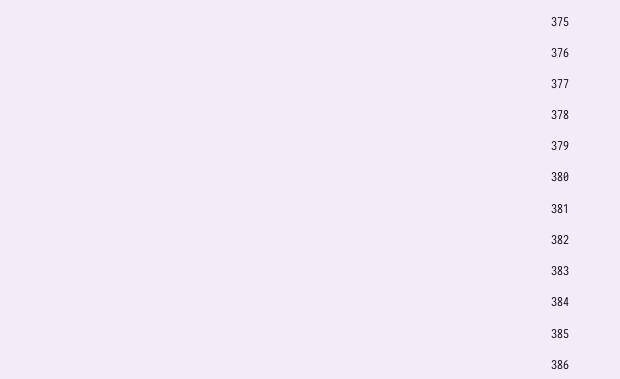375

376

377

378

379

380

381

382

383

384

385

386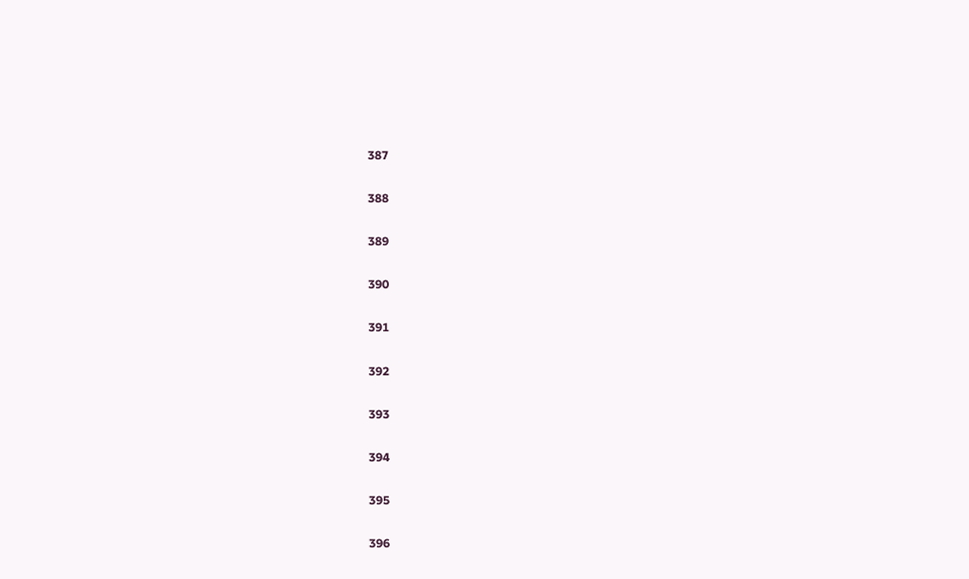387

388

389

390

391

392

393

394

395

396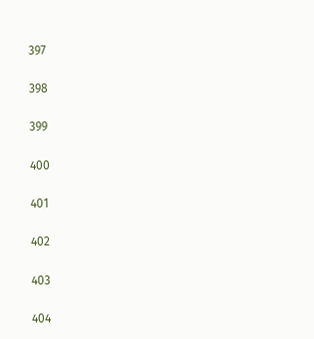397

398

399

400

401

402

403

404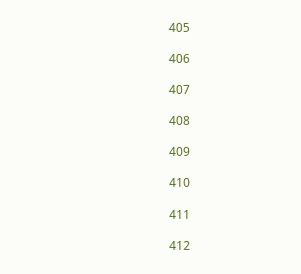405

406

407

408

409

410

411

412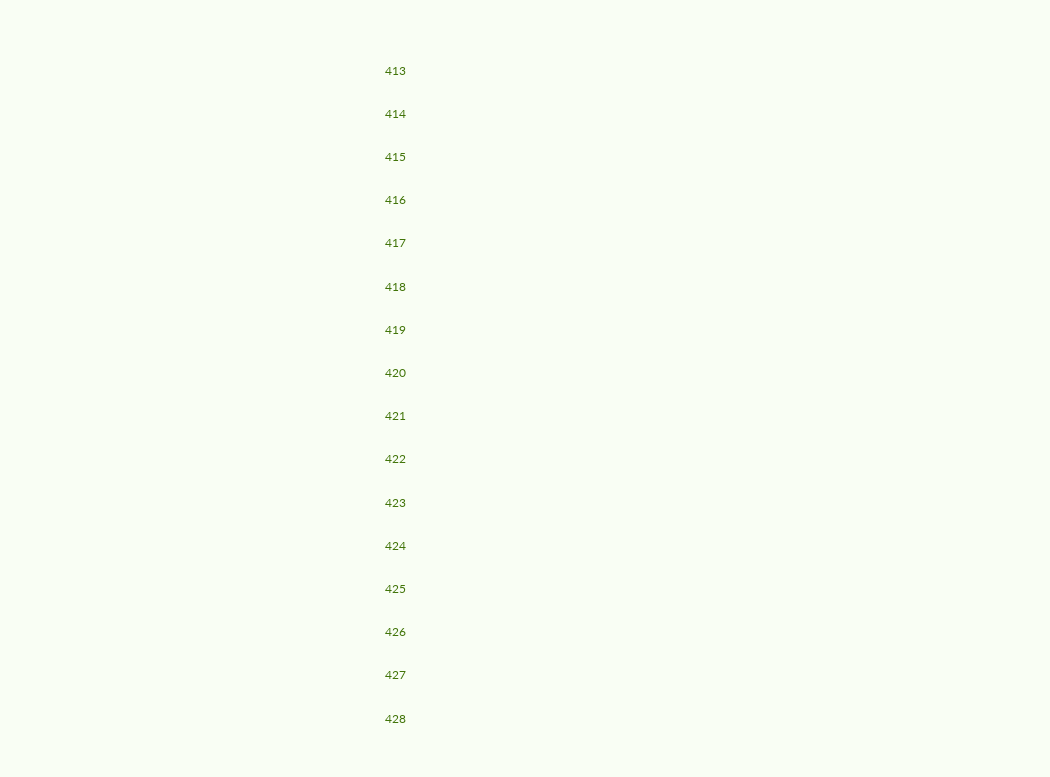413

414

415

416

417

418

419

420

421

422

423

424

425

426

427

428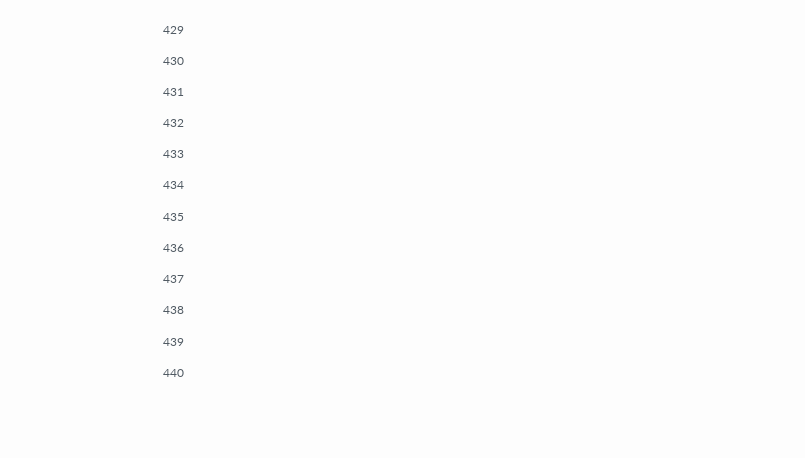429

430

431

432

433

434

435

436

437

438

439

440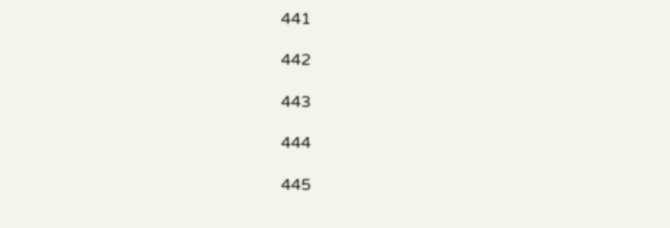441

442

443

444

445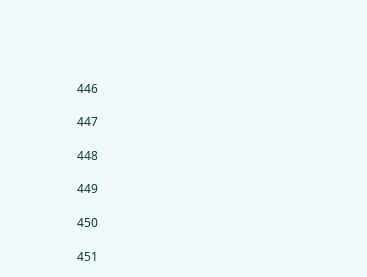446

447

448

449

450

451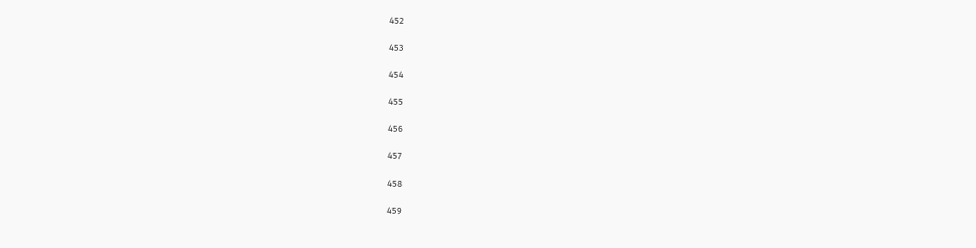452

453

454

455

456

457

458

459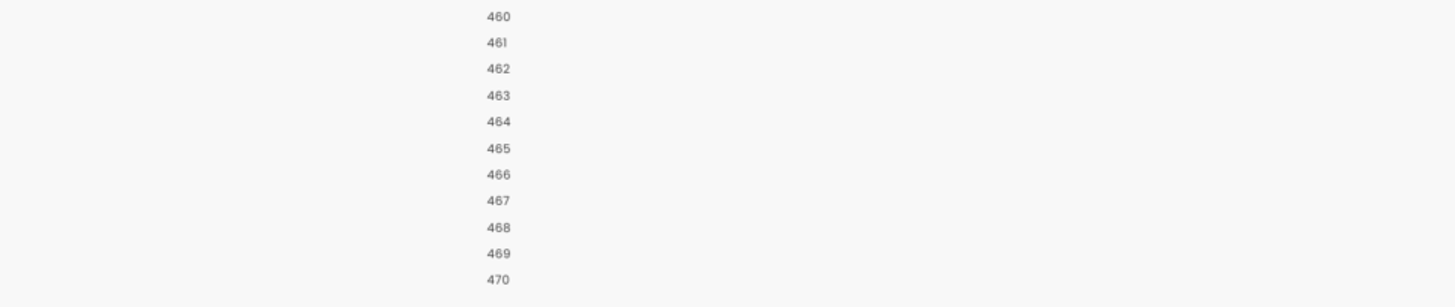460

461

462

463

464

465

466

467

468

469

470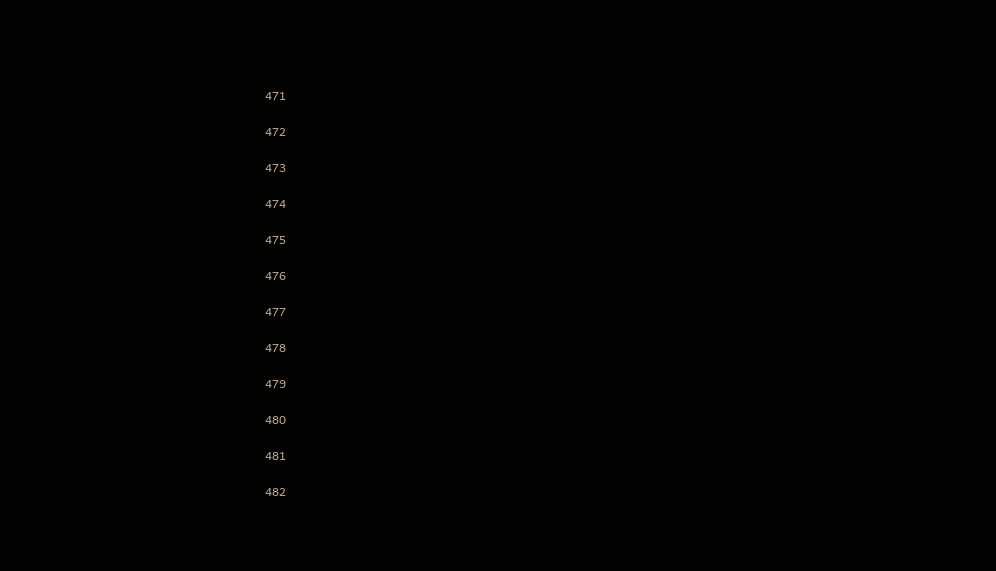471

472

473

474

475

476

477

478

479

480

481

482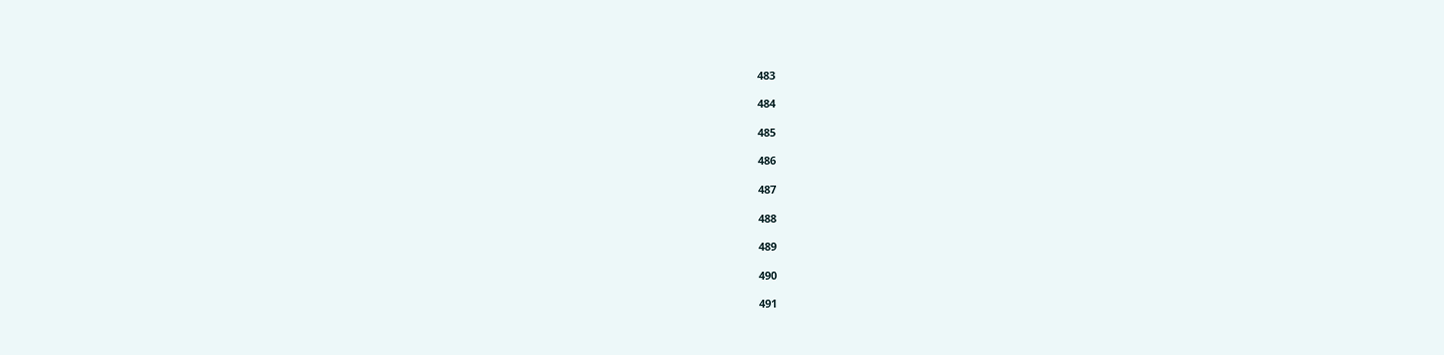483

484

485

486

487

488

489

490

491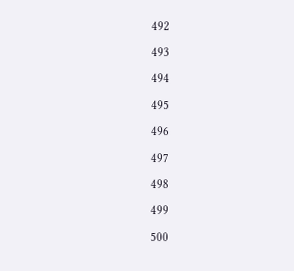492

493

494

495

496

497

498

499

500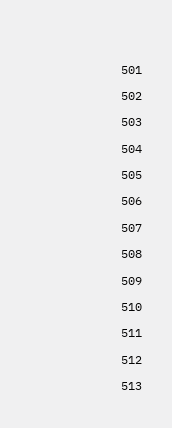501

502

503

504

505

506

507

508

509

510

511

512

513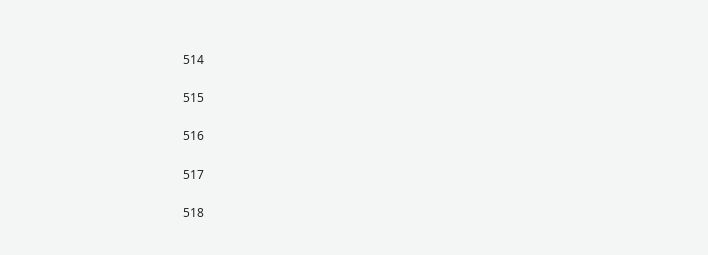514

515

516

517

518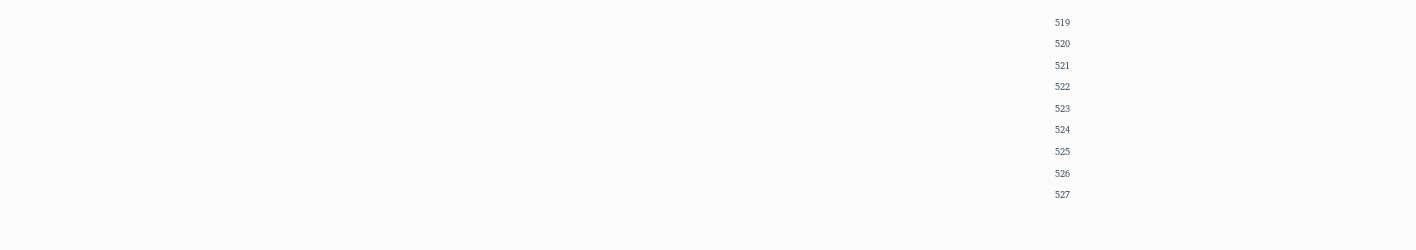519

520

521

522

523

524

525

526

527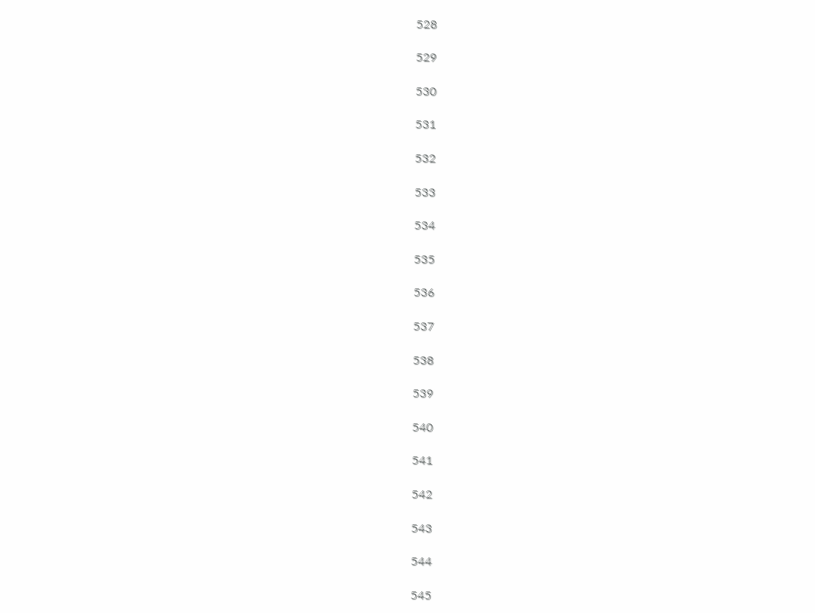528

529

530

531

532

533

534

535

536

537

538

539

540

541

542

543

544

545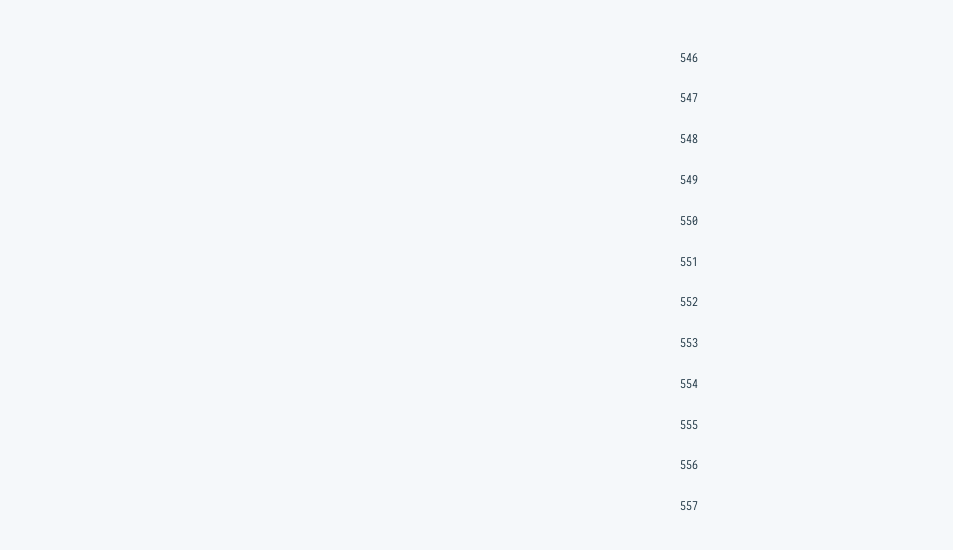546

547

548

549

550

551

552

553

554

555

556

557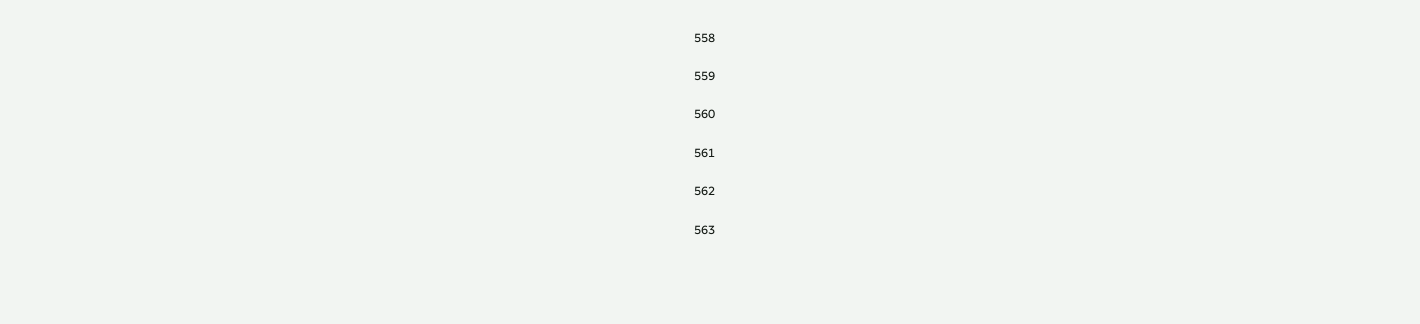558

559

560

561

562

563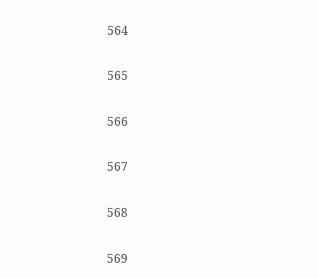564

565

566

567

568

569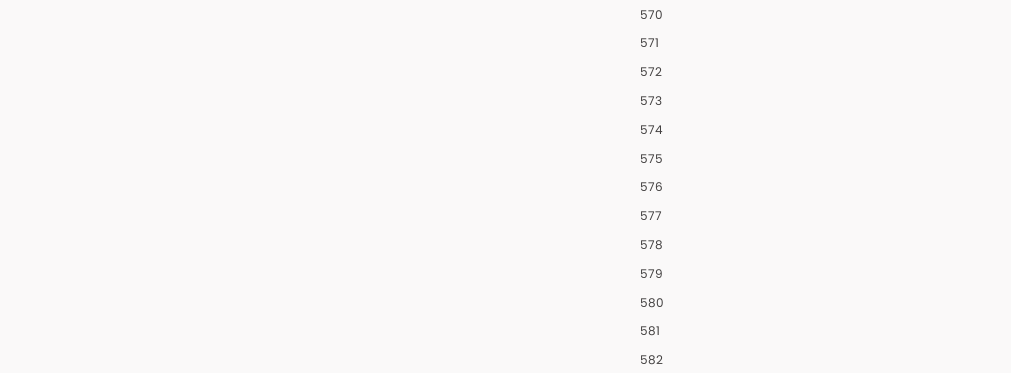570

571

572

573

574

575

576

577

578

579

580

581

582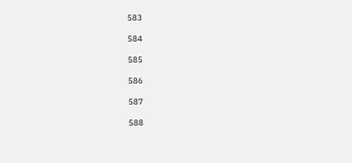583

584

585

586

587

588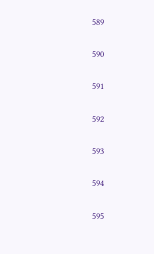589

590

591

592

593

594

595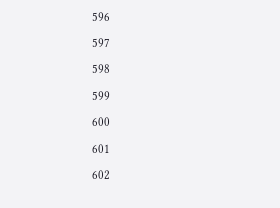596

597

598

599

600

601

602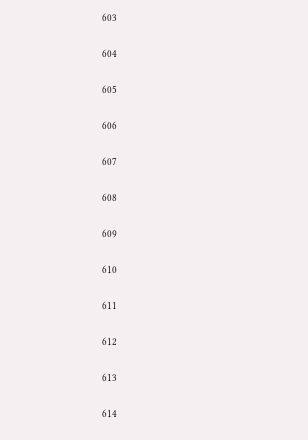603

604

605

606

607

608

609

610

611

612

613

614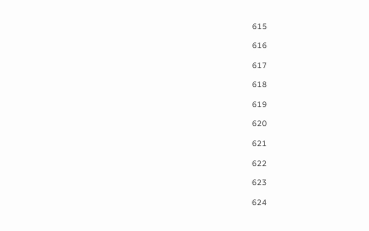615

616

617

618

619

620

621

622

623

624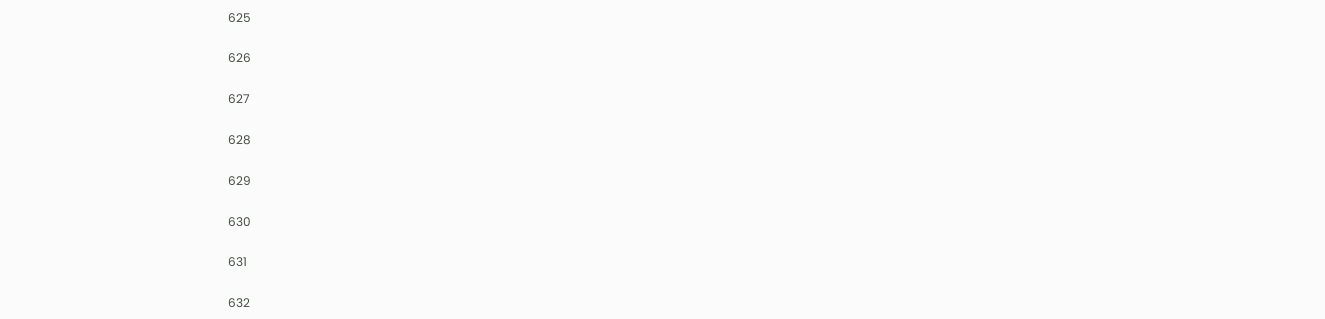625

626

627

628

629

630

631

632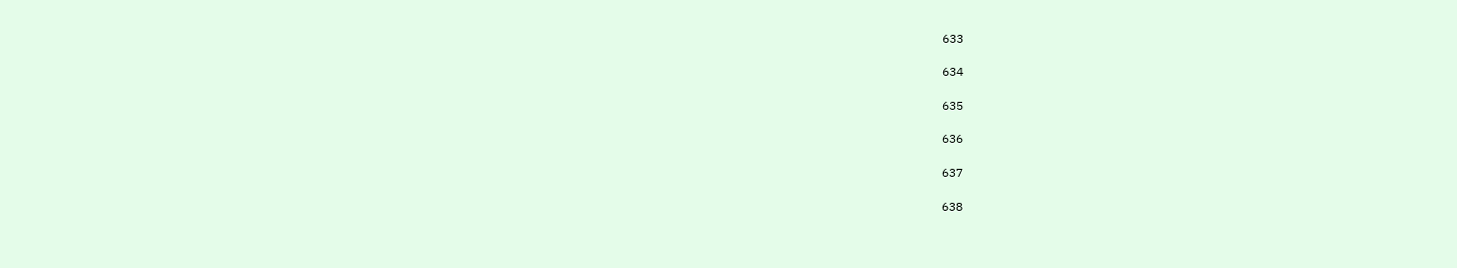633

634

635

636

637

638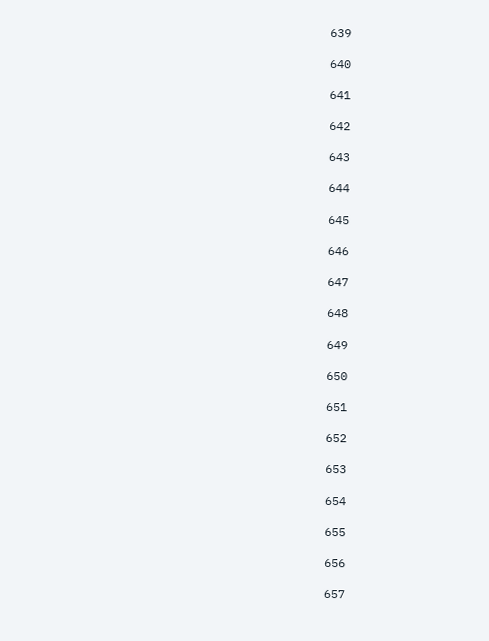639

640

641

642

643

644

645

646

647

648

649

650

651

652

653

654

655

656

657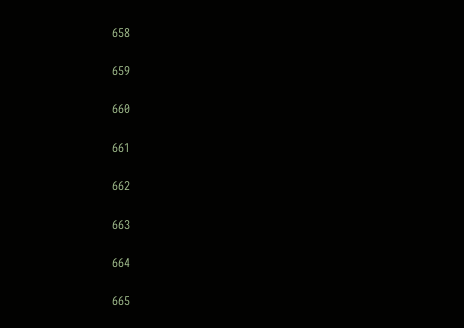658

659

660

661

662

663

664

665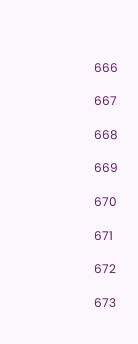666

667

668

669

670

671

672

673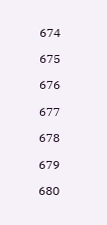674

675

676

677

678

679

680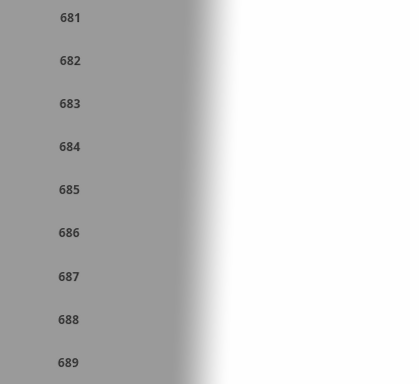681

682

683

684

685

686

687

688

689